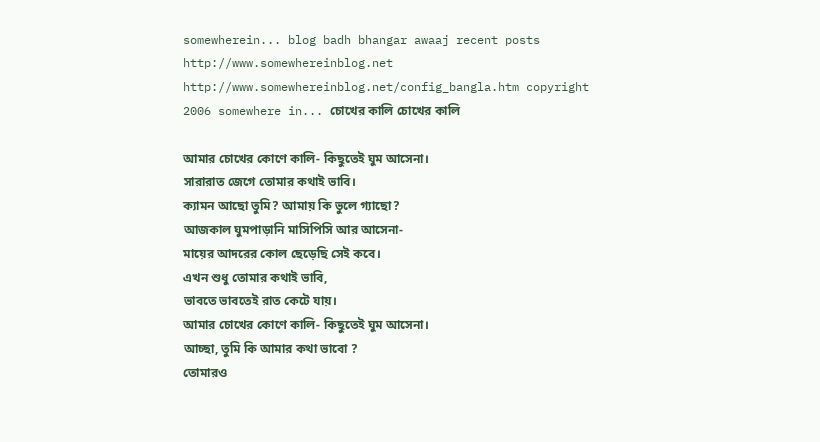somewherein... blog badh bhangar awaaj recent posts http://www.somewhereinblog.net http://www.somewhereinblog.net/config_bangla.htm copyright 2006 somewhere in... চোখের কালি চোখের কালি

আমার চোখের কোণে কালি- কিছুতেই ঘুম আসেনা।
সারারাত জেগে তোমার কথাই ভাবি।
ক্যামন আছো তুমি? আমায় কি ভুলে গ্যাছো?
আজকাল ঘুমপাড়ানি মাসিপিসি আর আসেনা-
মায়ের আদরের কোল ছেড়েছি সেই কবে।
এখন শুধু তোমার কথাই ভাবি,
ভাবতে ভাবতেই রাত কেটে যায়।
আমার চোখের কোণে কালি- কিছুতেই ঘুম আসেনা।
আচ্ছা, তুমি কি আমার কথা ভাবো ?
তোমারও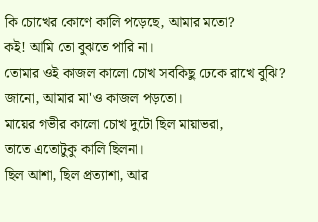কি চোখের কোণে কালি পড়েছে, আমার মতো?
কই! আমি তো বুঝতে পারি না।
তোমার ওই কাজল কালো চোখ সবকিছু ঢেকে রাখে বুঝি?
জানো, আমার মা'ও কাজল পড়তো।
মায়ের গভীর কালো চোখ দুটো ছিল মায়াভরা,
তাতে এতোটুকু কালি ছিলনা।
ছিল আশা, ছিল প্রত্যাশা, আর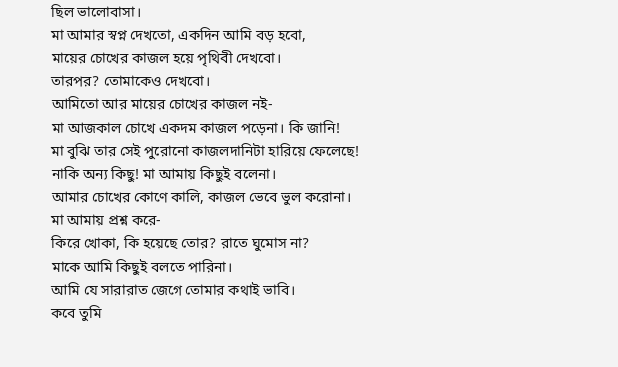ছিল ভালোবাসা।
মা আমার স্বপ্ন দেখতো, একদিন আমি বড় হবো,
মায়ের চোখের কাজল হয়ে পৃথিবী দেখবো।
তারপর? তোমাকেও দেখবো।
আমিতো আর মায়ের চোখের কাজল নই-
মা আজকাল চোখে একদম কাজল পড়েনা। কি জানি!
মা বুঝি তার সেই পুরোনো কাজলদানিটা হারিয়ে ফেলেছে!
নাকি অন্য কিছু! মা আমায় কিছুই বলেনা।
আমার চোখের কোণে কালি, কাজল ভেবে ভুল করোনা।
মা আমায় প্রশ্ন করে-
কিরে খোকা, কি হয়েছে তোর? রাতে ঘুমোস না?
মাকে আমি কিছুই বলতে পারিনা।
আমি যে সারারাত জেগে তোমার কথাই ভাবি।
কবে তুমি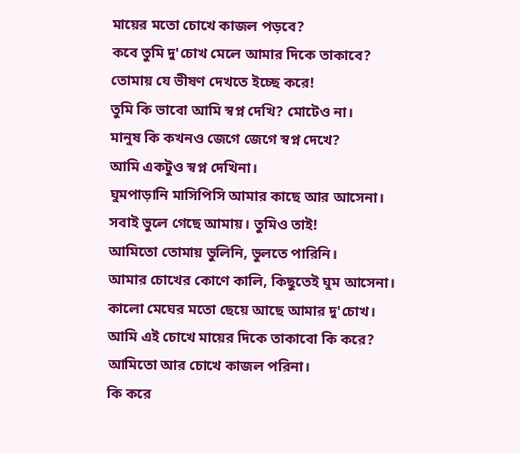মায়ের মতো চোখে কাজল পড়বে?
কবে তুমি দু'চোখ মেলে আমার দিকে তাকাবে?
তোমায় যে ভীষণ দেখতে ইচ্ছে করে!
তুমি কি ভাবো আমি স্বপ্ন দেখি? মোটেও না।
মানুষ কি কখনও জেগে জেগে স্বপ্ন দেখে?
আমি একটুও স্বপ্ন দেখিনা।
ঘুমপাড়ানি মাসিপিসি আমার কাছে আর আসেনা।
সবাই ভুলে গেছে আমায়। তুমিও তাই!
আমিতো তোমায় ভুলিনি, ভুলতে পারিনি।
আমার চোখের কোণে কালি, কিছুতেই ঘুম আসেনা।
কালো মেঘের মতো ছেয়ে আছে আমার ‌দু'চোখ।
আমি এই চোখে মায়ের দিকে তাকাবো কি করে?
আমিতো আর চোখে কাজল পরিনা।
কি করে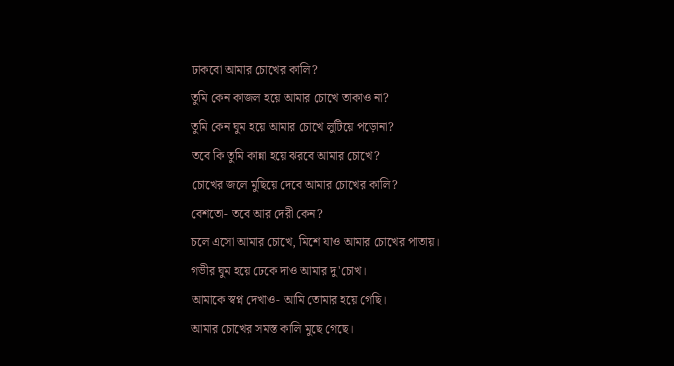ঢাকবো আমার চোখের কালি?
তুমি কেন কাজল হয়ে আমার চোখে তাকাও না?
তুমি কেন ঘুম হয়ে আমার চোখে লুটিয়ে পড়োনা?
তবে কি তুমি কান্না হয়ে ঝরবে আমার চোখে?
চোখের জলে মুছিয়ে দেবে আমার চোখের কালি?
বেশতো- তবে আর দেরী কেন?
চলে এসো আমার চোখে, মিশে যাও আমার চোখের পাতায়।
গভীর ঘুম হয়ে ঢেকে দাও আমার দু'চোখ।
আমাকে স্বপ্ন দেখাও- আমি তোমার হয়ে গেছি।
আমার চোখের সমস্ত কালি মুছে গেছে।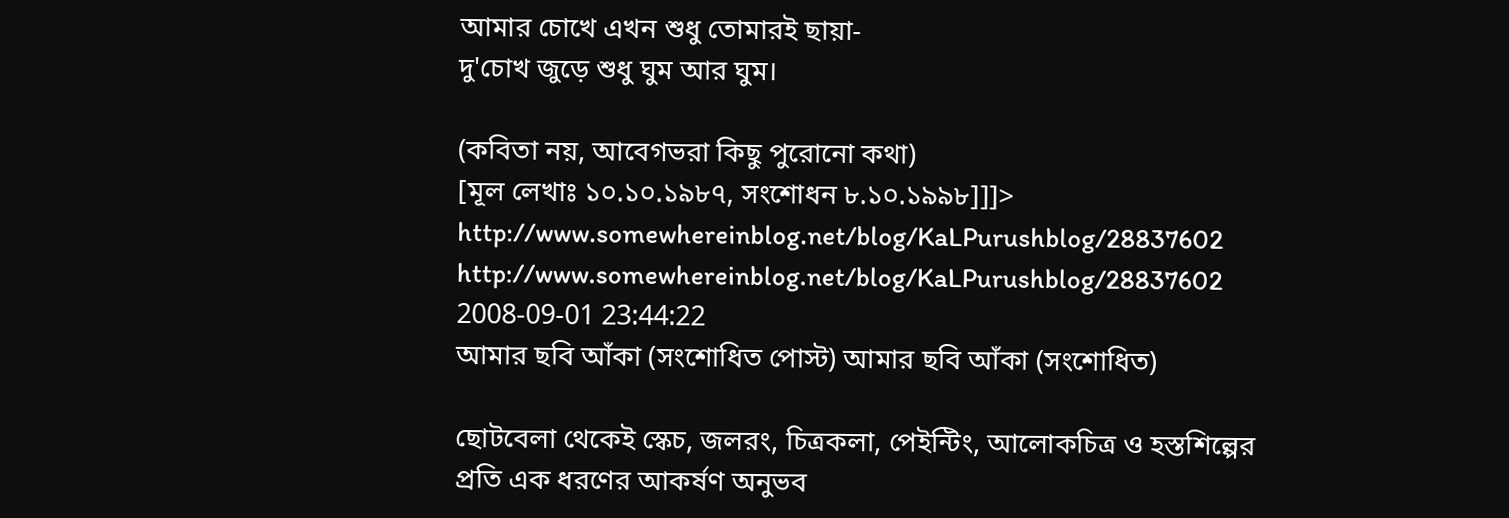আমার চোখে এখন শুধু তোমারই ছায়া-
দু'চোখ জুড়ে শুধু ঘুম আর ঘুম।

(কবিতা নয়, আবেগভরা কিছু পুরোনো কথা)
[মূল লেখাঃ ১০.১০.১৯৮৭, সংশোধন ৮.১০.১৯৯৮]]]>
http://www.somewhereinblog.net/blog/KaLPurushblog/28837602 http://www.somewhereinblog.net/blog/KaLPurushblog/28837602 2008-09-01 23:44:22
আমার ছবি আঁকা (সংশোধিত পোস্ট) আমার ছবি আঁকা (সংশোধিত)

ছোটবেলা থেকেই স্কেচ, জলরং, চিত্রকলা, পেইন্টিং, আলোকচিত্র ও হস্তশিল্পের প্রতি এক ধরণের আকর্ষণ অনুভব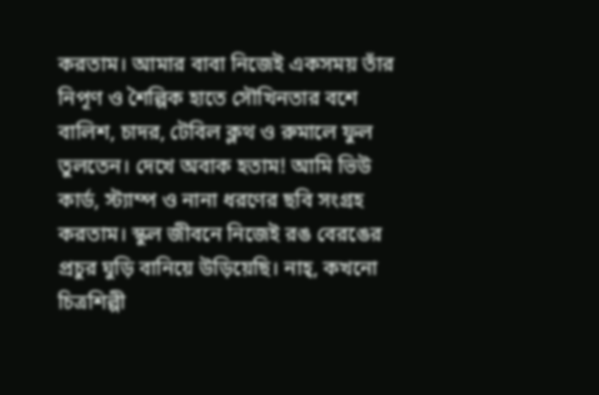করতাম। আমার বাবা নিজেই একসময় তাঁর নিপূণ ও শৈল্পিক হাতে সৌখিনতার বশে বালিশ, চাদর, টেবিল ক্লথ ও রুমালে ফুল তুলতেন। দেখে অবাক হতাম! আমি ভিউ কার্ড, স্ট্যাম্প ও নানা ধরণের ছবি সংগ্রহ করতাম। স্কুল জীবনে নিজেই রঙ বেরঙের প্রচুর ঘুড়ি বানিয়ে উড়িয়েছি। নাহ্, কখনো চিত্রশিল্পী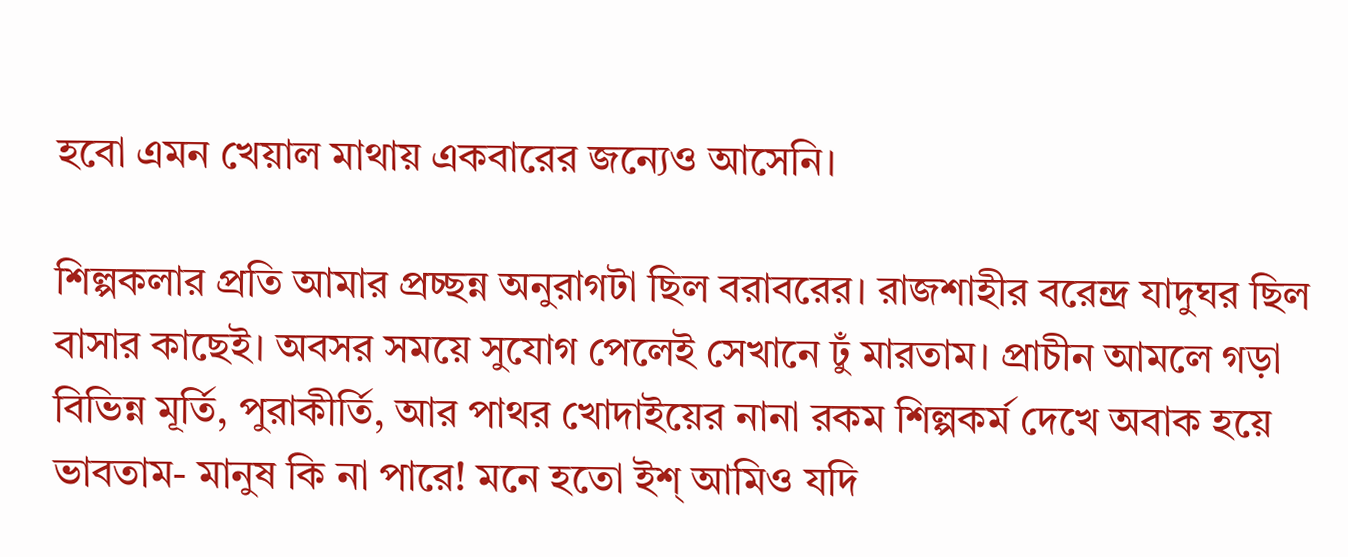হবো এমন খেয়াল মাথায় একবারের জন্যেও আসেনি।

শিল্পকলার প্রতি আমার প্রচ্ছন্ন অনুরাগটা ছিল বরাবরের। রাজশাহীর বরেন্দ্র যাদুঘর ছিল বাসার কাছেই। অবসর সময়ে সুযোগ পেলেই সেখানে ঢুঁ মারতাম। প্রাচীন আমলে গড়া বিভিন্ন মূর্তি, পুরাকীর্তি, আর পাথর খোদাইয়ের নানা রকম শিল্পকর্ম দেখে অবাক হয়ে ভাবতাম- মানুষ কি না পারে! মনে হতো ইশ্ আমিও যদি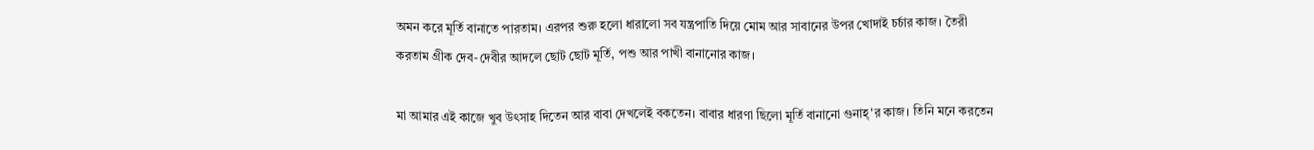অমন করে মূর্তি বানাতে পারতাম। এরপর শুরু হলো ধারালো সব যন্ত্রপাতি দিয়ে মোম আর সাবানের উপর খোদাই চর্চার কাজ। তৈরী করতাম গ্রীক দেব-দেবীর আদলে ছোট ছোট মূর্তি, পশু আর পাখী বানানোর কাজ।

মা আমার এই কাজে খুব উৎসাহ দিতেন আর বাবা দেখলেই বকতেন। বাবার ধারণা ছিলো মূর্তি বানানো গুনাহ্'র কাজ। তিনি মনে করতেন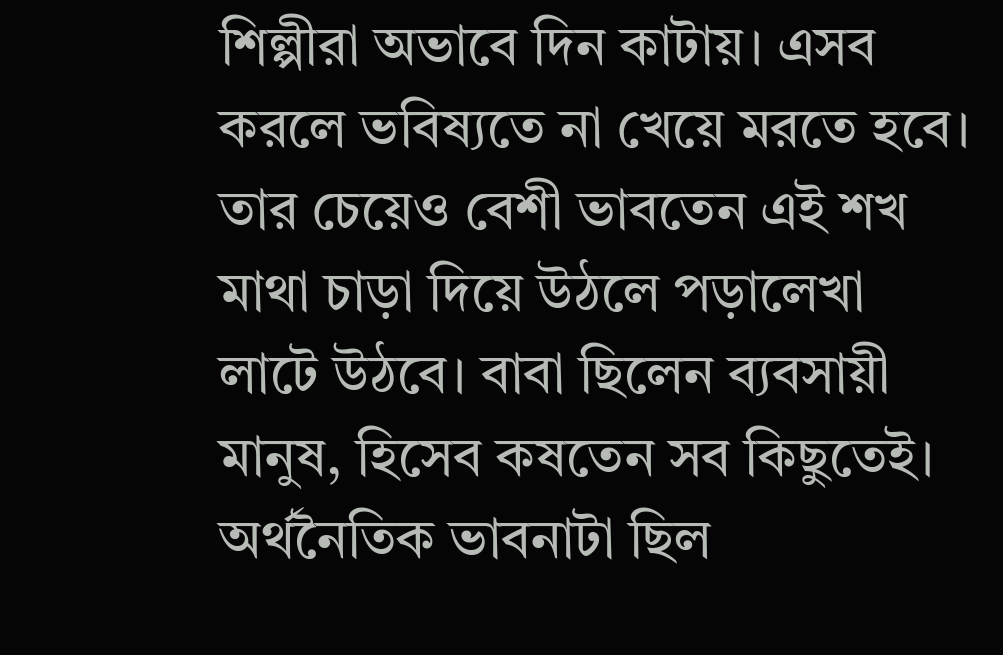শিল্পীরা অভাবে দিন কাটায়। এসব করলে ভবিষ্যতে না খেয়ে মরতে হবে। তার চেয়েও বেশী ভাবতেন এই শখ মাথা চাড়া দিয়ে উঠলে পড়ালেখা লাটে উঠবে। বাবা ছিলেন ব্যবসায়ী মানুষ, হিসেব কষতেন সব কিছুতেই। অর্থনৈতিক ভাবনাটা ছিল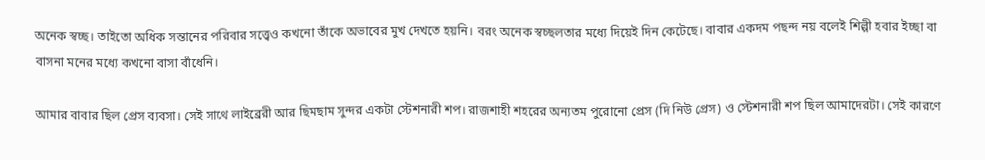অনেক স্বচ্ছ। তাইতো অধিক সন্তানের পরিবার সত্ত্বেও কখনো তাঁকে অভাবের মুখ দেখতে হয়নি। বরং অনেক স্বচ্ছলতার মধ্যে দিয়েই দিন কেটেছে। বাবার একদম পছন্দ নয় বলেই শিল্পী হবার ইচ্ছা বা বাসনা মনের মধ্যে কখনো বাসা বাঁধেনি।

আমার বাবার ছিল প্রেস ব্যবসা। সেই সাথে লাইব্রেরী আর ছিমছাম সুন্দর একটা স্টেশনারী শপ। রাজশাহী শহরের অন্যতম পুরোনো প্রেস (দি নিউ প্রেস) ও স্টেশনারী শপ ছিল আমাদেরটা। সেই কারণে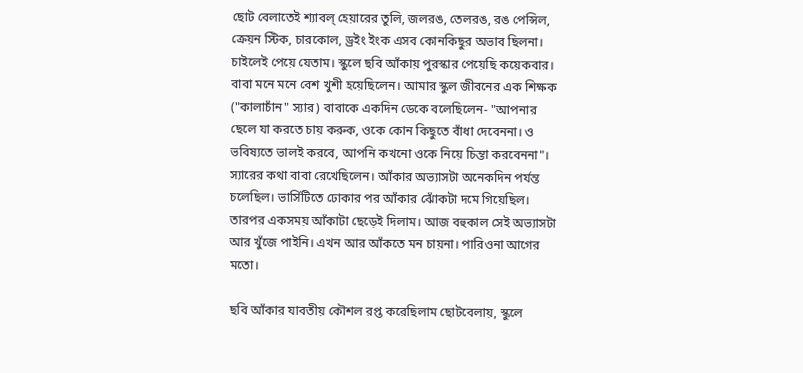ছোট বেলাতেই শ্যাবল্ হেয়ারের তুলি, জলরঙ, তেলরঙ, রঙ পেন্সিল, ক্রেয়ন স্টিক, চারকোল, ড্রইং ইংক এসব কোনকিছুর অভাব ছিলনা। চাইলেই পেয়ে যেতাম। স্কুলে ছবি আঁকায় পুরস্কার পেয়েছি কয়েকবার। বাবা মনে মনে বেশ খুশী হয়েছিলেন। আমার স্কুল জীবনের এক শিক্ষক ("কালাচাঁন" স্যার) বাবাকে একদিন ডেকে বলেছিলেন- "আপনার ছেলে যা করতে চায় করুক, ওকে কোন কিছুতে বাঁধা দেবেননা। ও ভবিষ্যতে ভালই করবে, আপনি কখনো ওকে নিয়ে চিন্তা করবেননা"। স্যারের কথা বাবা রেখেছিলেন। আঁকার অভ্যাসটা অনেকদিন পর্যন্ত চলেছিল। ভার্সিটিতে ঢোকার পর আঁকার ঝোঁকটা দমে গিয়েছিল। তারপর একসময় আঁকাটা ছেড়েই দিলাম। আজ বহুকাল সেই অভ্যাসটা আর খুঁজে পাইনি। এখন আর আঁকতে মন চায়না। পারিওনা আগের মতো।

ছবি আঁকার যাবতীয় কৌশল রপ্ত করেছিলাম ছোটবেলায়, স্কুলে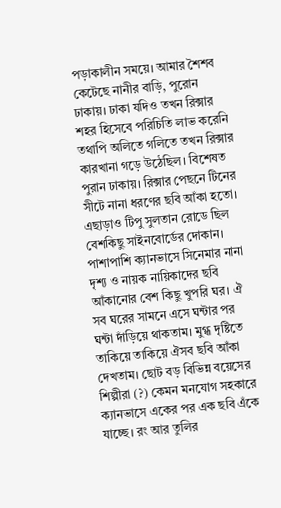পড়াকালীন সময়ে। আমার শৈশব কেটেছে নানীর বাড়ি, পুরোন ঢাকায়। ঢাকা যদিও তখন রিক্সার শহর হিসেবে পরিচিতি লাভ করেনি তথাপি অলিতে গলিতে তখন রিক্সার কারখানা গড়ে উঠেছিল। বিশেষত পুরান ঢাকায়। রিক্সার পেছনে টিনের সীটে নানা ধরণের ছবি আঁকা হতো। এছাড়াও টিপু সুলতান রোডে ছিল বেশকিছু সাইনবোর্ডের দোকান। পাশাপাশি ক্যানভাসে সিনেমার নানা দৃশ্য ও নায়ক নায়িকাদের ছবি আঁকানোর বেশ কিছু খুপরি ঘর। ঐ সব ঘরের সামনে এসে ঘন্টার পর ঘন্টা দাঁড়িয়ে থাকতাম। মুগ্ধ দৃষ্টিতে তাকিয়ে তাকিয়ে ঐসব ছবি আঁকা দেখতাম। ছোট বড় বিভিন্ন বয়েসের শিল্পীরা (?) কেমন মনযোগ সহকারে ক্যানভাসে একের পর এক ছবি এঁকে যাচ্ছে। রং আর তুলির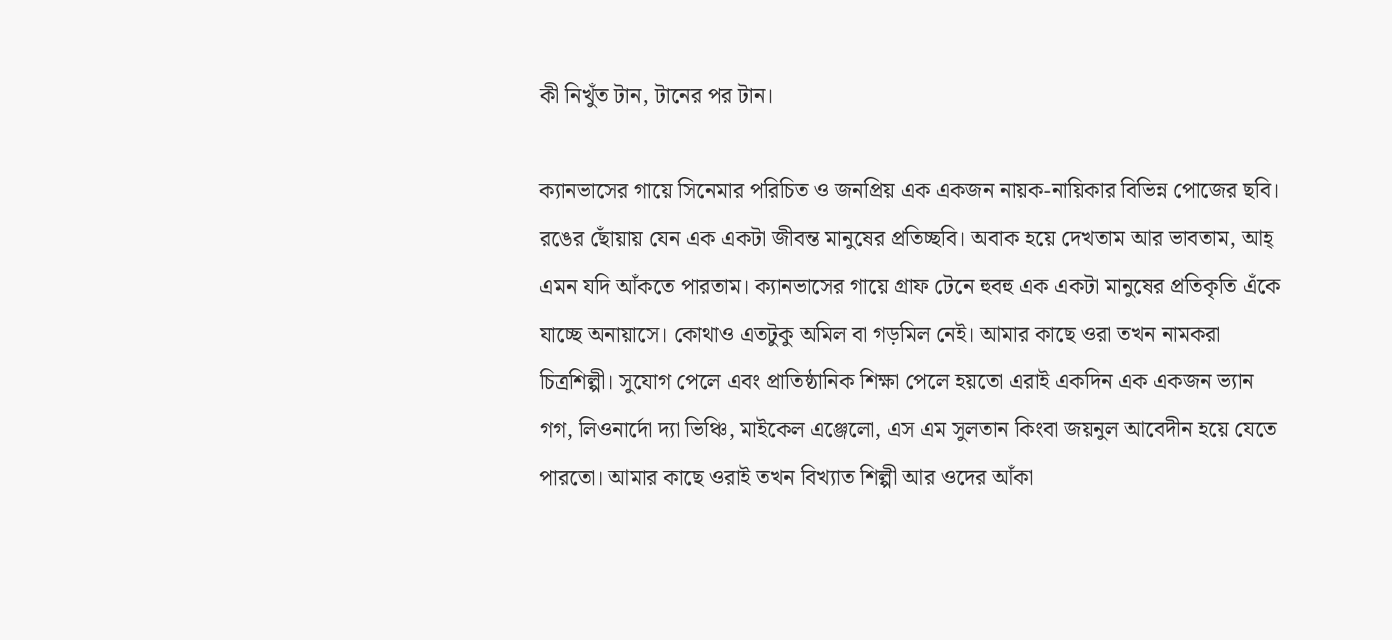কী নিখুঁত টান, টানের পর টান।

ক্যানভাসের গায়ে সিনেমার পরিচিত ও জনপ্রিয় এক একজন নায়ক-নায়িকার বিভিন্ন পোজের ছবি। রঙের ছোঁয়ায় যেন এক একটা জীবন্ত মানুষের প্রতিচ্ছবি। অবাক হয়ে দেখতাম আর ভাবতাম, আহ্ এমন যদি আঁকতে পারতাম। ক্যানভাসের গায়ে গ্রাফ টেনে হুবহু এক একটা মানুষের প্রতিকৃতি এঁকে যাচ্ছে অনায়াসে। কোথাও এতটুকু অমিল বা গড়মিল নেই। আমার কাছে ওরা তখন নামকরা চিত্রশিল্পী। সুযোগ পেলে এবং প্রাতিষ্ঠানিক শিক্ষা পেলে হয়তো এরাই একদিন এক একজন ভ্যান গগ, লিওনার্দো দ্যা ভিঞ্চি, মাইকেল এঞ্জেলো, এস এম সুলতান কিংবা জয়নুল আবেদীন হয়ে যেতে পারতো। আমার কাছে ওরাই তখন বিখ্যাত শিল্পী আর ওদের আঁকা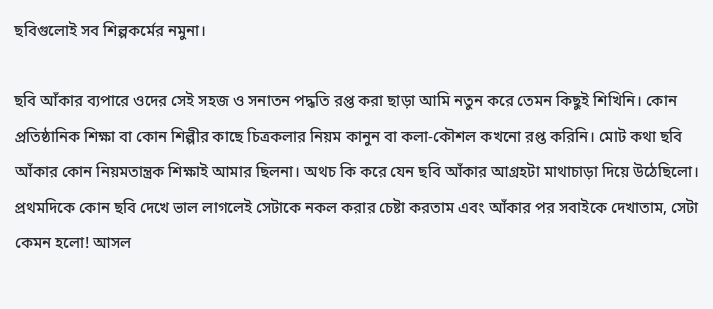ছবিগুলোই সব শিল্পকর্মের নমুনা।

ছবি আঁকার ব্যপারে ওদের সেই সহজ ও সনাতন পদ্ধতি রপ্ত করা ছাড়া আমি নতুন করে তেমন কিছুই শিখিনি। কোন প্রতিষ্ঠানিক শিক্ষা বা কোন শিল্পীর কাছে চিত্রকলার নিয়ম কানুন বা কলা-কৌশল কখনো রপ্ত করিনি। মোট কথা ছবি আঁকার কোন নিয়মতান্ত্রক শিক্ষাই আমার ছিলনা। অথচ কি করে যেন ছবি আঁকার আগ্রহটা মাথাচাড়া দিয়ে উঠেছিলো। প্রথমদিকে কোন ছবি দেখে ভাল লাগলেই সেটাকে নকল করার চেষ্টা করতাম এবং আঁকার পর সবাইকে দেখাতাম, সেটা কেমন হলো! আসল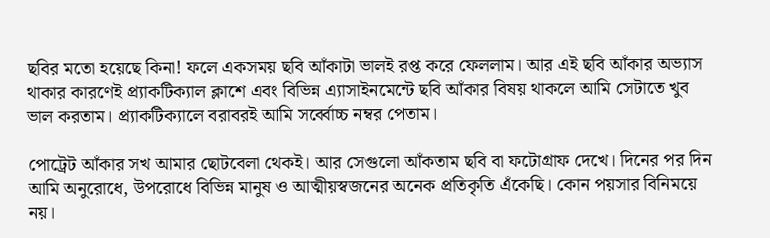ছবির মতো হয়েছে কিনা! ফলে একসময় ছবি আঁকাটা ভালই রপ্ত করে ফেললাম। আর এই ছবি আঁকার অভ্যাস থাকার কারণেই প্র্যাকটিক্যাল ক্লাশে এবং বিভিন্ন এ্যাসাইনমেন্টে ছবি আঁকার বিষয় থাকলে আমি সেটাতে খুব ভাল করতাম। প্র্যাকটিক্যালে বরাবরই আমি সর্ব্বোচ্চ নম্বর পেতাম।

পোট্রেট আঁকার সখ আমার ছোটবেলা থেকই। আর সেগুলো আঁকতাম ছবি বা ফটোগ্রাফ দেখে। দিনের পর দিন আমি অনুরোধে, উপরোধে বিভিন্ন মানুষ ও আত্মীয়স্বজনের অনেক প্রতিকৃতি এঁকেছি। কোন পয়সার বিনিময়ে নয়।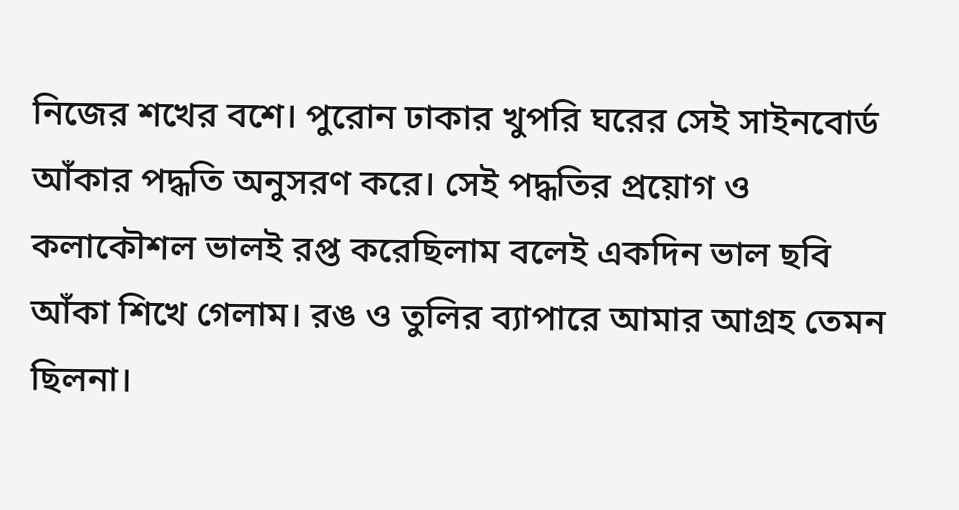নিজের শখের বশে। পুরোন ঢাকার খুপরি ঘরের সেই সাইনবোর্ড আঁকার পদ্ধতি অনুসরণ করে। সেই পদ্ধতির প্রয়োগ ও কলাকৌশল ভালই রপ্ত করেছিলাম বলেই একদিন ভাল ছবি আঁকা শিখে গেলাম। রঙ ও তুলির ব্যাপারে আমার আগ্রহ তেমন ছিলনা।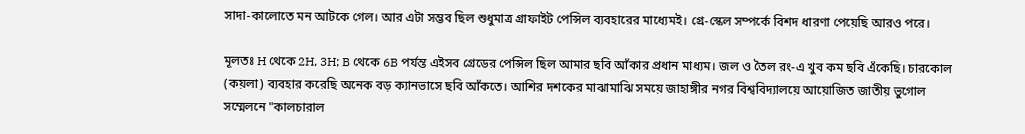সাদা-কালোতে মন আটকে গেল। আর এটা সম্ভব ছিল শুধুমাত্র গ্রাফাইট পেন্সিল ব্যবহারের মাধ্যেমই। গ্রে-স্কেল সম্পর্কে বিশদ ধারণা পেয়েছি আরও পরে।

মূলতঃ H থেকে 2H, 3H; B থেকে 6B পর্যন্ত এইসব গ্রেডের পেন্সিল ছিল আমার ছবি আঁকার প্রধান মাধ্যম। জল ও তৈল রং-এ খুব কম ছবি এঁকেছি। চারকোল (কয়লা) ব্যবহার করেছি অনেক বড় ক্যানভাসে ছবি আঁকতে। আশির দশকের মাঝামাঝি সময়ে জাহাঙ্গীর নগর বিশ্ববিদ্যালয়ে আয়োজিত জাতীয় ভুগোল সম্মেলনে "কালচারাল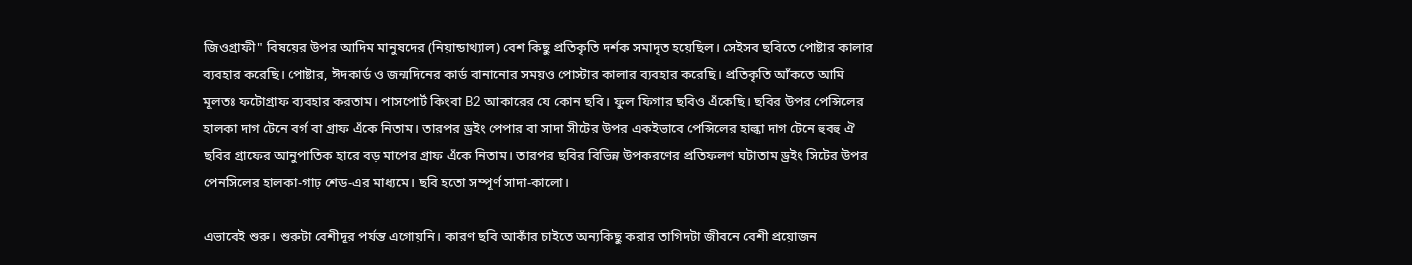জিওগ্রাফী" বিষয়ের উপর আদিম মানুষদের (নিয়ান্ডাথ্যাল) বেশ কিছু প্রতিকৃতি দর্শক সমাদৃত হয়েছিল। সেইসব ছবিতে পোষ্টার কালার ব্যবহার করেছি। পোষ্টার, ঈদকার্ড ও জন্মদিনের কার্ড বানানোর সময়ও পোস্টার কালার ব্যবহার করেছি। প্রতিকৃতি আঁকতে আমি মূলতঃ ফটোগ্রাফ ব্যবহার করতাম। পাসপোর্ট কিংবা B2 আকারের যে কোন ছবি। ফুল ফিগার ছবিও এঁকেছি। ছবির উপর পেন্সিলের হালকা দাগ টেনে বর্গ বা গ্রাফ এঁকে নিতাম। তারপর ড্রইং পেপার বা সাদা সীটের উপর একইভাবে পেন্সিলের হাল্কা দাগ টেনে হুবহু ঐ ছবির গ্রাফের আনুপাতিক হারে বড় মাপের গ্রাফ এঁকে নিতাম। তারপর ছবির বিভিন্ন উপকরণের প্রতিফলণ ঘটাতাম ড্রইং সিটের উপর পেনসিলের হালকা-গাঢ় শেড-এর মাধ্যমে। ছবি হতো সম্পূর্ণ সাদা-কালো।

এভাবেই শুরু। শুরুটা বেশীদূর পর্যন্ত এগোয়নি। কারণ ছবি আকাঁর চাইতে অন্যকিছু করার তাগিদটা জীবনে বেশী প্রয়োজন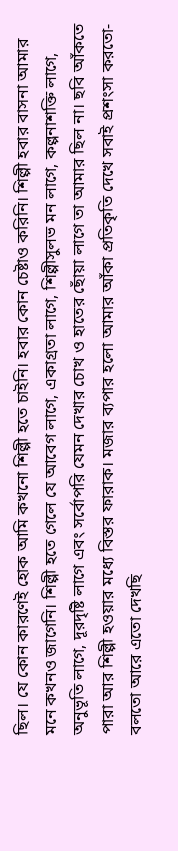ছিল। যে কোন কারণেই হোক আমি কখনো শিল্পী হতে চাইনি। হবার কোন চেষ্টাও করিনি। শিল্পী হবার বাসনা আমার মনে কখনও জাগেনি। শিল্পী হতে গেলে যে আবেগ লাগে, একাগ্রতা লাগে, শিল্পীসুলভ মন লাগে, কল্পনাশক্তি লাগে, অনুভূতি লাগে, দূরদৃষ্টি লাগে এবং সর্বোপরি যেমন দেখার চোখ ও হাতের ছোঁয়া লাগে তা আমার ছিল না। ছবি আঁকতে পারা আর শিল্পী হওয়ার মধ্যে বিস্তর ফারাক। মজার ব্যপার হলো আমার আঁকা প্রতিকৃতি দেখে সবাই প্রশংসা করতো- বলতো আরে এতো দেখছি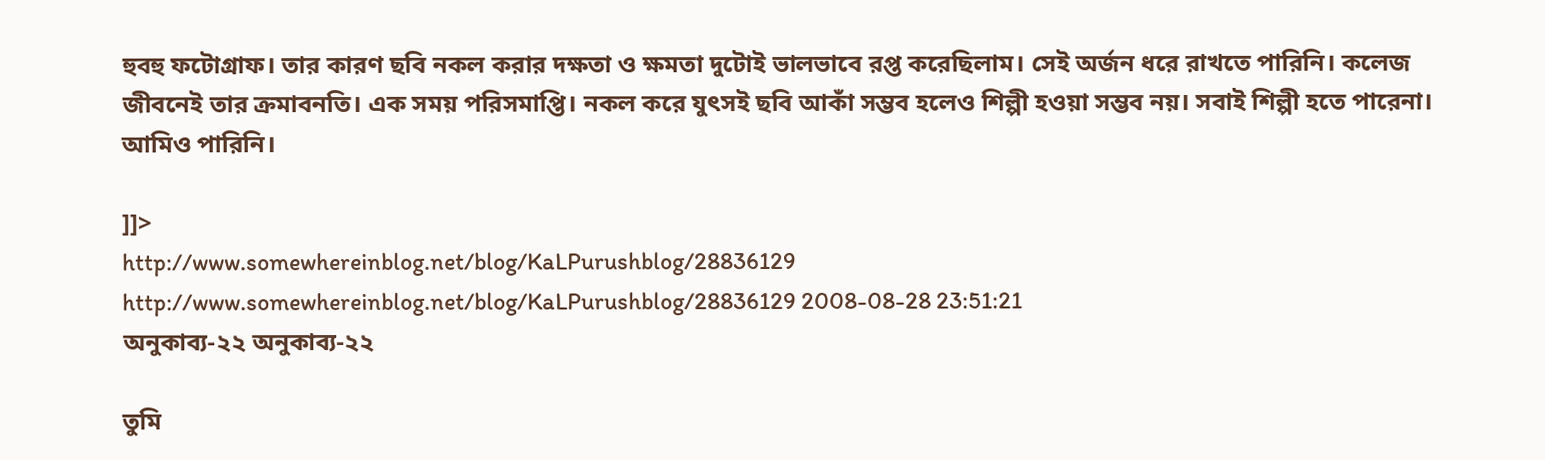হুবহু ফটোগ্রাফ। তার কারণ ছবি নকল করার দক্ষতা ও ক্ষমতা দুটোই ভালভাবে রপ্ত করেছিলাম। সেই অর্জন ধরে রাখতে পারিনি। কলেজ জীবনেই তার ক্রমাবনতি। এক সময় পরিসমাপ্তি। নকল করে যুৎসই ছবি আকাঁ সম্ভব হলেও শিল্পী হওয়া সম্ভব নয়। সবাই শিল্পী হতে পারেনা। আমিও পারিনি।

]]>
http://www.somewhereinblog.net/blog/KaLPurushblog/28836129 http://www.somewhereinblog.net/blog/KaLPurushblog/28836129 2008-08-28 23:51:21
অনুকাব্য-২২ অনুকাব্য-২২

তুমি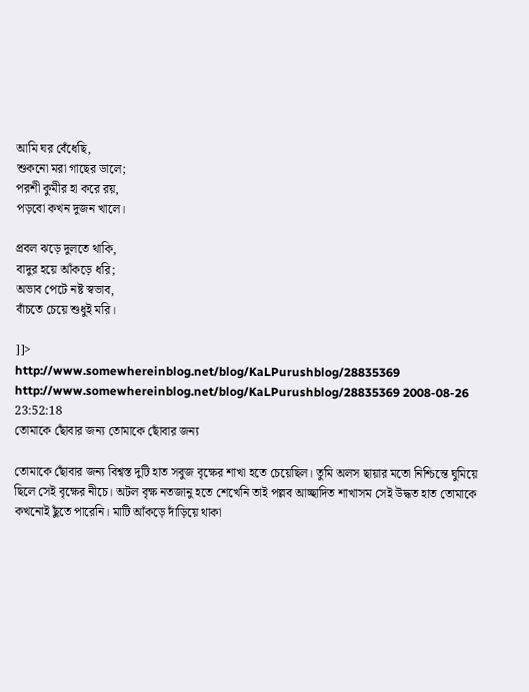আমি ঘর বেঁধেছি,
শুকনো মরা গাছের ডালে;
পরশী কুমীর হা করে রয়,
পড়বো কখন দুজন খালে।

প্রবল ঝড়ে দুলতে থাকি,
বাদুর হয়ে আঁকড়ে ধরি;
অভাব পেটে নষ্ট স্বভাব,
বাঁচতে চেয়ে শুধুই মরি।

]]>
http://www.somewhereinblog.net/blog/KaLPurushblog/28835369 http://www.somewhereinblog.net/blog/KaLPurushblog/28835369 2008-08-26 23:52:18
তোমাকে ছোঁবার জন্য তোমাকে ছোঁবার জন্য

তোমাকে ছোঁবার জন্য বিশ্বস্ত দুটি হাত সবুজ বৃক্ষের শাখা হতে চেয়েছিল। তুমি অলস ছায়ার মতো নিশ্চিন্তে ঘুমিয়ে ছিলে সেই বৃক্ষের নীচে। অটল বৃক্ষ নতজানু হতে শেখেনি তাই পল্লব আচ্ছাদিত শাখাসম সেই উদ্ধত হাত তোমাকে কখনোই ছুঁতে পারেনি। মাটি আঁকড়ে দাঁড়িয়ে থাকা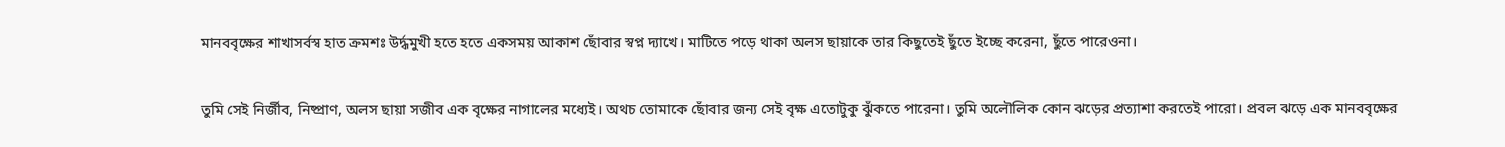মানববৃক্ষের শাখাসর্বস্ব হাত ক্রমশঃ উর্দ্ধমুখী হতে হতে একসময় আকাশ ছোঁবার স্বপ্ন দ্যাখে। মাটিতে পড়ে থাকা অলস ছায়াকে তার কিছুতেই ছুঁতে ইচ্ছে করেনা, ছুঁতে পারেওনা।

তুমি সেই নির্জীব, নিষ্প্রাণ, অলস ছায়া সজীব এক বৃক্ষের নাগালের মধ্যেই। অথচ তোমাকে ছোঁবার জন্য সেই বৃক্ষ এতোটুকু ঝুঁকতে পারেনা। তুমি অলৌলিক কোন ঝড়ের প্রত্যাশা করতেই পারো। প্রবল ঝড়ে এক মানববৃক্ষের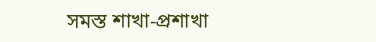সমস্ত শাখা-প্রশাখা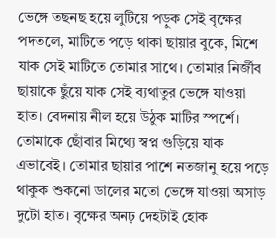ভেঙ্গে তছনছ হয়ে লুটিয়ে পড়ুক সেই বৃক্ষের পদতলে, মাটিতে পড়ে থাকা ছায়ার বুকে, মিশে যাক সেই মাটিতে তোমার সাথে। তোমার নির্জীব ছায়াকে ছুঁয়ে যাক সেই ব্যথাতুর ভেঙ্গে যাওয়া হাত। বেদনায় নীল হয়ে উঠুক মাটির স্পর্শে। তোমাকে ছোঁবার মিথ্যে স্বপ্ন গুড়িয়ে যাক এভাবেই। তোমার ছায়ার পাশে নতজানু হয়ে পড়ে থাকুক শুকনো ডালের মতো ভেঙ্গে যাওয়া অসাড় দুটো হাত। বৃক্ষের অনঢ় দেহটাই হোক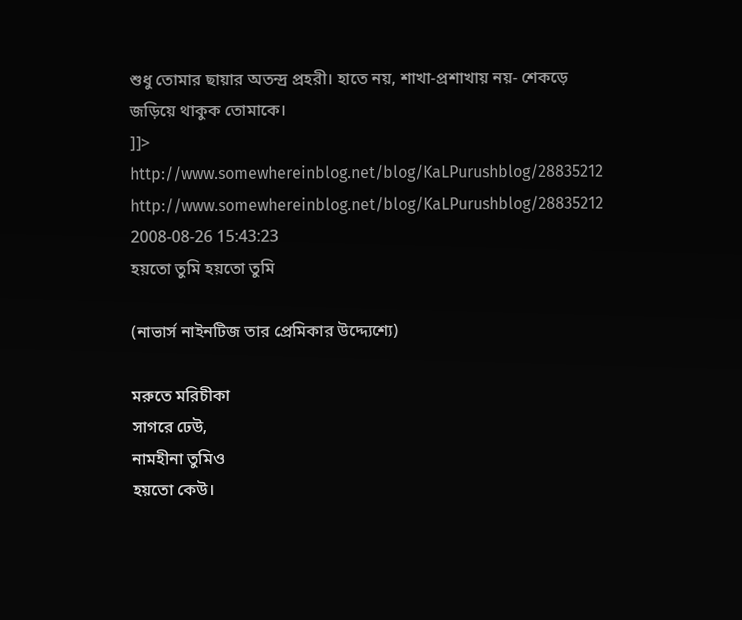শুধু তোমার ছায়ার অতন্দ্র প্রহরী। হাতে নয়, শাখা-প্রশাখায় নয়- শেকড়ে জড়িয়ে থাকুক তোমাকে।
]]>
http://www.somewhereinblog.net/blog/KaLPurushblog/28835212 http://www.somewhereinblog.net/blog/KaLPurushblog/28835212 2008-08-26 15:43:23
হয়তো তুমি হয়তো তুমি

(নাভার্স নাইনটিজ তার প্রেমিকার উদ্দ্যেশ্যে)

মরুতে মরিচীকা
সাগরে ঢেউ,
নামহীনা তুমিও
হয়তো কেউ।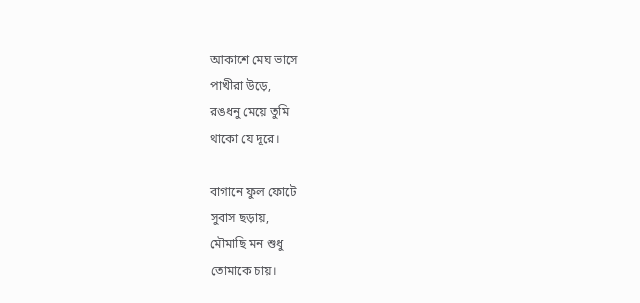আকাশে মেঘ ভাসে
পাখীরা উড়ে,
রঙধনু মেয়ে তুমি
থাকো যে দূরে।

বাগানে ফুল ফোটে
সুবাস ছড়ায়,
মৌমাছি মন শুধু
তোমাকে চায়।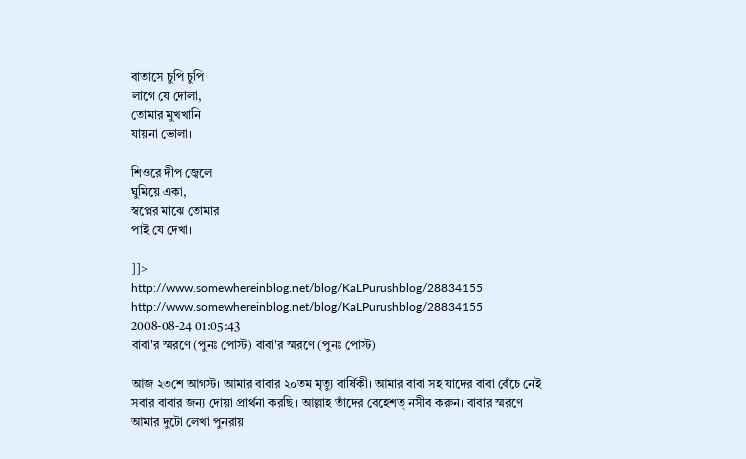বাতাসে চুপি চুপি
লাগে যে দোলা,
তোমার মুখখানি
যায়না ভোলা।

শিওরে দীপ জ্বেলে
ঘুমিয়ে একা,
স্বপ্নের মাঝে তোমার
পাই যে দেখা।

]]>
http://www.somewhereinblog.net/blog/KaLPurushblog/28834155 http://www.somewhereinblog.net/blog/KaLPurushblog/28834155 2008-08-24 01:05:43
বাবা'র স্মরণে (পুনঃ পোস্ট) বাবা'র স্মরণে (পুনঃ পোস্ট)

আজ ২৩শে আগস্ট। আমার বাবার ২০তম মৃত্যু বার্ষিকী। আমার বাবা সহ যাদের বাবা বেঁচে নেই সবার বাবার জন্য দোয়া প্রার্থনা করছি। আল্লাহ তাঁদের বেহেশত্ নসীব করুন। বাবার স্মরণে আমার দুটো লেখা পুনরায়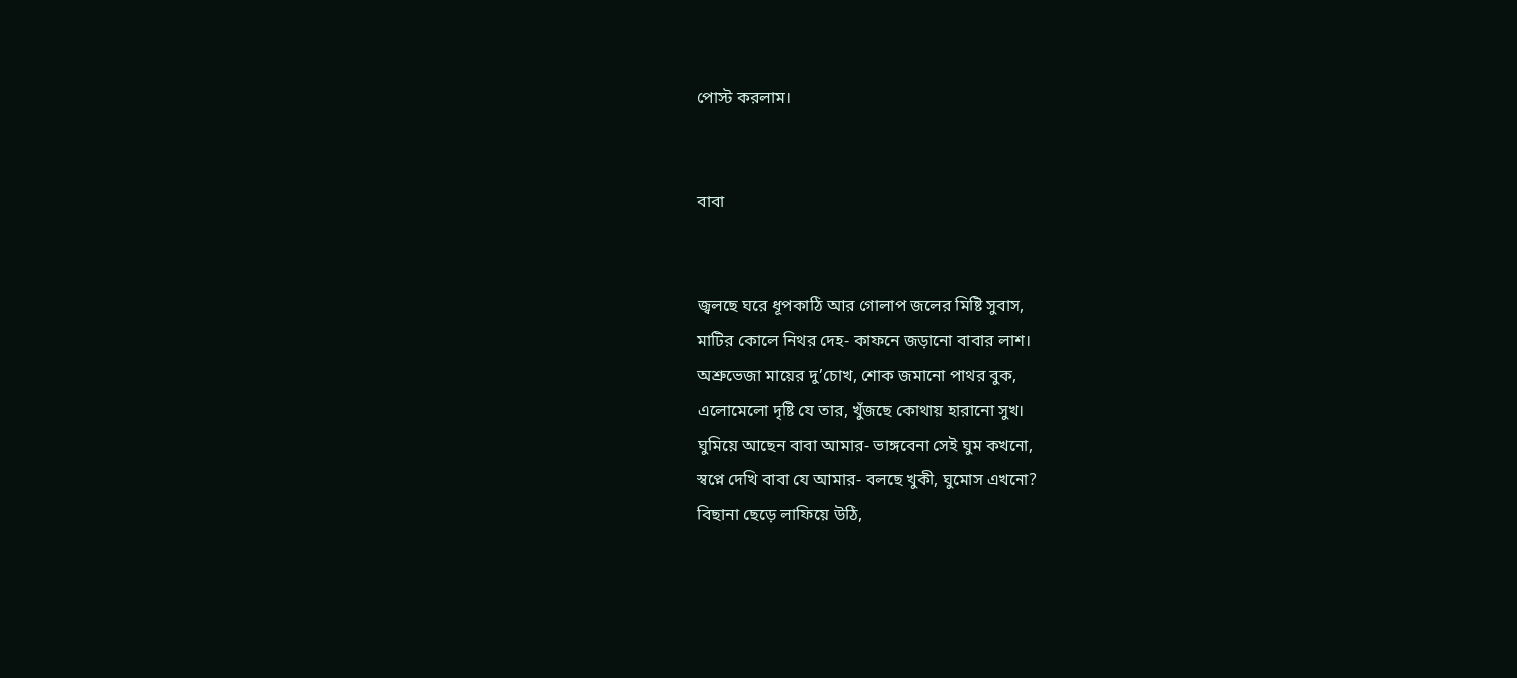পোস্ট করলাম।


বাবা


জ্বলছে ঘরে ধূপকাঠি আর গোলাপ জলের মিষ্টি সুবাস,
মাটির কোলে নিথর দেহ- কাফনে জড়ানো বাবার লাশ।
অশ্রুভেজা মায়ের দু’চোখ, শোক জমানো পাথর বুক,
এলোমেলো দৃষ্টি যে তার, খুঁজছে কোথায় হারানো সুখ।
ঘুমিয়ে আছেন বাবা আমার- ভাঙ্গবেনা সেই ঘুম কখনো,
স্বপ্নে দেখি বাবা যে আমার- বলছে খুকী, ঘুমোস এখনো?
বিছানা ছেড়ে লাফিয়ে উঠি,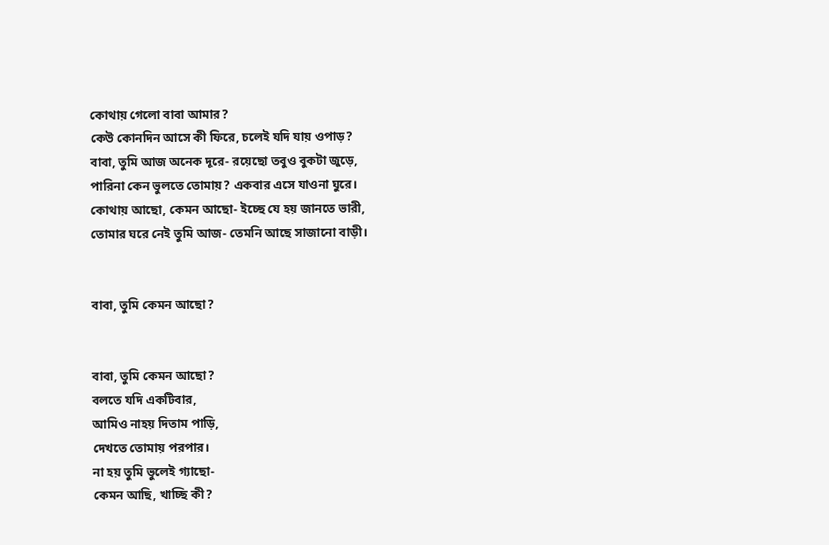কোথায় গেলো বাবা আমার?
কেউ কোনদিন আসে কী ফিরে, চলেই যদি যায় ওপাড়?
বাবা, তুমি আজ অনেক দূরে- রয়েছো তবুও বুকটা জুড়ে,
পারিনা কেন ভুলতে তোমায়? একবার এসে যাওনা ঘুরে।
কোথায় আছো, কেমন আছো- ইচ্ছে যে হয় জানতে ভারী,
তোমার ঘরে নেই তুমি আজ- তেমনি আছে সাজানো বাড়ী।


বাবা, তুমি কেমন আছো?


বাবা, তুমি কেমন আছো?
বলতে যদি একটিবার,
আমিও নাহয় দিতাম পাড়ি,
দেখতে তোমায় পরপার।
না হয় তুমি ভুলেই গ্যাছো-
কেমন আছি, খাচ্ছি কী?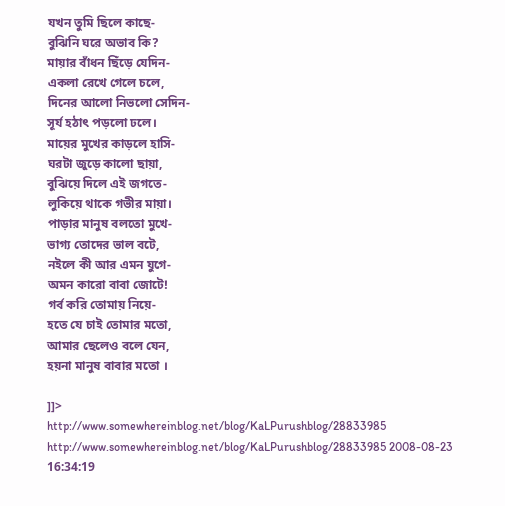যখন তুমি ছিলে কাছে-
বুঝিনি ঘরে অভাব কি?
মায়ার বাঁধন ছিঁড়ে যেদিন-
একলা রেখে গেলে চলে,
দিনের আলো নিভলো সেদিন-
সূর্য হঠাৎ পড়লো ঢলে।
মায়ের মুখের কাড়লে হাসি-
ঘরটা জুড়ে কালো ছায়া,
বুঝিয়ে দিলে এই জগতে-
লুকিয়ে থাকে গভীর মায়া।
পাড়ার মানুষ বলতো মুখে-
ভাগ্য তোদের ভাল বটে,
নইলে কী আর এমন যুগে-
অমন কারো বাবা জোটে!
গর্ব করি তোমায় নিয়ে-
হতে যে চাই তোমার মতো,
আমার ছেলেও বলে যেন,
হয়না মানুষ বাবার মতো ।

]]>
http://www.somewhereinblog.net/blog/KaLPurushblog/28833985 http://www.somewhereinblog.net/blog/KaLPurushblog/28833985 2008-08-23 16:34:19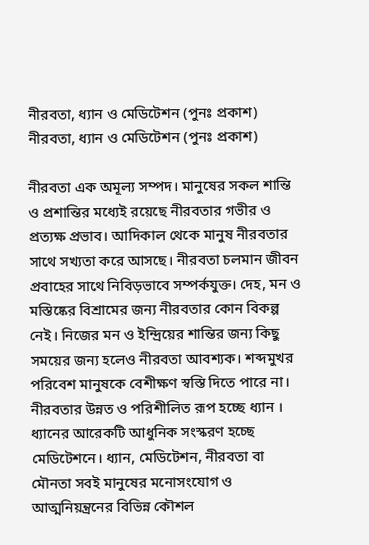নীরবতা, ধ্যান ও মেডিটেশন (পুনঃ প্রকাশ) নীরবতা, ধ্যান ও মেডিটেশন (পুনঃ প্রকাশ)

নীরবতা এক অমূল্য সম্পদ। মানুষের সকল শান্তি ও প্রশান্তির মধ্যেই রয়েছে নীরবতার গভীর ও প্রত্যক্ষ প্রভাব। আদিকাল থেকে মানুষ নীরবতার সাথে সখ্যতা করে আসছে। নীরবতা চলমান জীবন প্রবাহের সাথে নিবিড়ভাবে সম্পর্কযুক্ত। দেহ, মন ও মস্তিষ্কের বিশ্রামের জন্য নীরবতার কোন বিকল্প নেই। নিজের মন ও ইন্দ্রিয়ের শান্তির জন্য কিছু সময়ের জন্য হলেও নীরবতা আবশ্যক। শব্দমুখর পরিবেশ মানুষকে বেশীক্ষণ স্বস্তি দিতে পারে না। নীরবতার উন্নত ও পরিশীলিত রূপ হচ্ছে ধ্যান । ধ্যানের আরেকটি আধুনিক সংস্করণ হচ্ছে মেডিটেশনে। ধ্যান, মেডিটেশন, নীরবতা বা মৌনতা সবই মানুষের মনোসংযোগ ও আত্মনিয়ন্ত্রনের বিভিন্ন কৌশল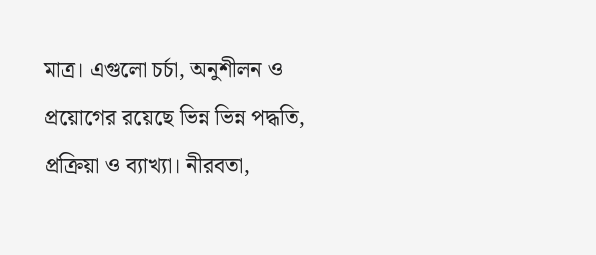মাত্র। এগুলো চর্চা, অনুশীলন ও প্রয়োগের রয়েছে ভিন্ন ভিন্ন পদ্ধতি, প্রক্রিয়া ও ব্যাখ্যা। নীরবতা,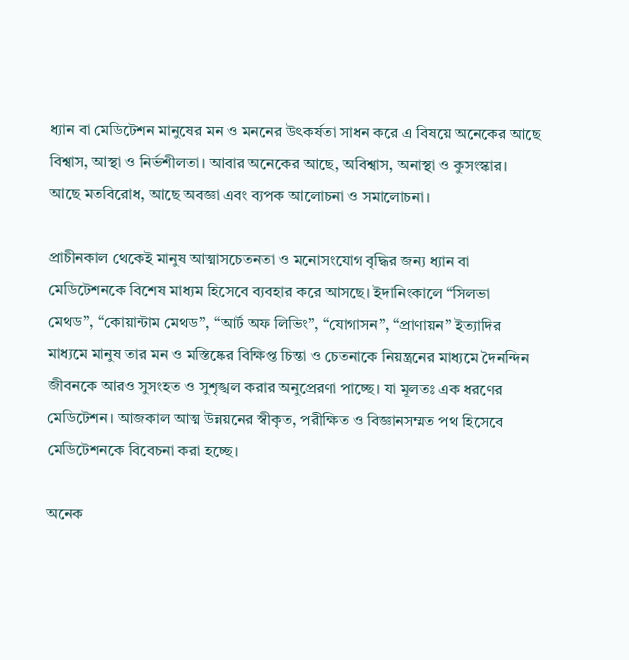ধ্যান বা মেডিটেশন মানুষের মন ও মননের উৎকর্ষতা সাধন করে এ বিষয়ে অনেকের আছে বিশ্বাস, আস্থা ও নির্ভশীলতা। আবার অনেকের আছে, অবিশ্বাস, অনাস্থা ও কুসংস্কার। আছে মতবিরোধ, আছে অবজ্ঞা এবং ব্যপক আলোচনা ও সমালোচনা।

প্রাচীনকাল থেকেই মানুষ আত্মাসচেতনতা ও মনোসংযোগ বৃদ্ধির জন্য ধ্যান বা মেডিটেশনকে বিশেষ মাধ্যম হিসেবে ব্যবহার করে আসছে। ইদানিংকালে “সিলভা মেথড”, “কোয়ান্টাম মেথড”, “আর্ট অফ লিভিং”, “যোগাসন”, “প্রাণায়ন” ইত্যাদির মাধ্যমে মানুষ তার মন ও মস্তিষ্কের বিক্ষিপ্ত চিন্তা ও চেতনাকে নিয়ন্ত্রনের মাধ্যমে দৈনন্দিন জীবনকে আরও সুসংহত ও সুশৃঙ্খল করার অনুপ্রেরণা পাচ্ছে। যা মূলতঃ এক ধরণের মেডিটেশন। আজকাল আত্ম উন্নয়নের স্বীকৃত, পরীক্ষিত ও বিজ্ঞানসম্মত পথ হিসেবে মেডিটেশনকে বিবেচনা করা হচ্ছে।

অনেক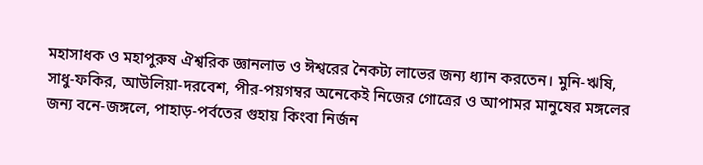মহাসাধক ও মহাপুরুষ ঐশ্বরিক জ্ঞানলাভ ও ঈশ্বরের নৈকট্য লাভের জন্য ধ্যান করতেন। মুনি-ঋষি, সাধু-ফকির, আউলিয়া-দরবেশ, পীর-পয়গম্বর অনেকেই নিজের গোত্রের ও আপামর মানুষের মঙ্গলের জন্য বনে-জঙ্গলে, পাহাড়-পর্বতের গুহায় কিংবা নির্জন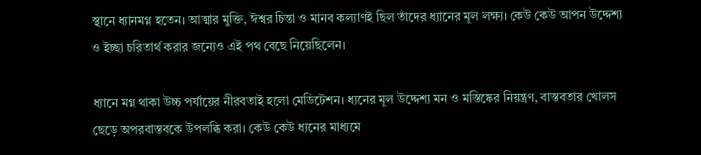স্থানে ধ্যানমগ্ন হতেন। আত্মার মুক্তি, ঈশ্বর চিন্তা ও মানব কল্যাণই ছিল তাঁদের ধ্যানের মূল লক্ষ্য। কেউ কেউ আপন উদ্দেশ্য ও ইচ্ছা চরিতার্থ করার জন্যেও এই পথ বেছে নিয়েছিলেন।

ধ্যানে মগ্ন থাকা উচ্চ পর্যায়ের নীরবতাই হলো মেডিটেশন। ধ্যনের মূল উদ্দেশ্য মন ও মস্তিষ্কের নিয়ন্ত্রণ, বাস্তবতার খোলস ছেড়ে অপরবাস্তবকে উপলব্ধি করা। কেউ কেউ ধ্যনের মাধ্যমে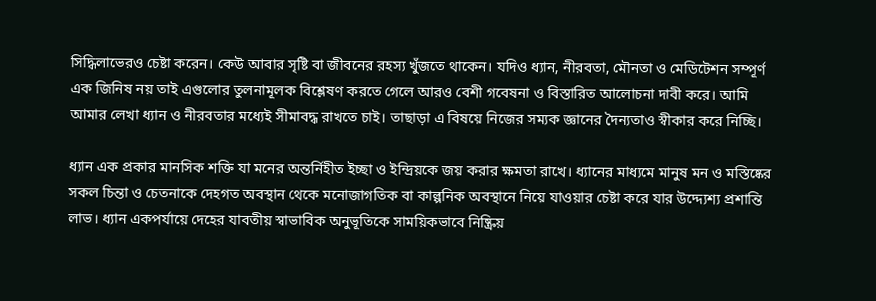সিদ্ধিলাভেরও চেষ্টা করেন। কেউ আবার সৃষ্টি বা জীবনের রহস্য খুঁজতে থাকেন। যদিও ধ্যান, নীরবতা, মৌনতা ও মেডিটেশন সম্পূর্ণ এক জিনিষ নয় তাই এগুলোর তুলনামূলক বিশ্লেষণ করতে গেলে আরও বেশী গবেষনা ও বিস্তারিত আলোচনা দাবী করে। আমি আমার লেখা ধ্যান ও নীরবতার মধ্যেই সীমাবদ্ধ রাখতে চাই। তাছাড়া এ বিষয়ে নিজের সম্যক জ্ঞানের দৈন্যতাও স্বীকার করে নিচ্ছি।

ধ্যান এক প্রকার মানসিক শক্তি যা মনের অন্তর্নিহীত ইচ্ছা ও ইন্দ্রিয়কে জয় করার ক্ষমতা রাখে। ধ্যানের মাধ্যমে মানুষ মন ও মস্তিষ্কের সকল চিন্তা ও চেতনাকে দেহগত অবস্থান থেকে মনোজাগতিক বা কাল্পনিক অবস্থানে নিয়ে যাওয়ার চেষ্টা করে যার উদ্দ্যেশ্য প্রশান্তি লাভ। ধ্যান একপর্যায়ে দেহের যাবতীয় স্বাভাবিক অনুভূতিকে সাময়িকভাবে নিষ্ক্রিয়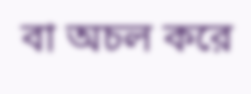বা অচল করে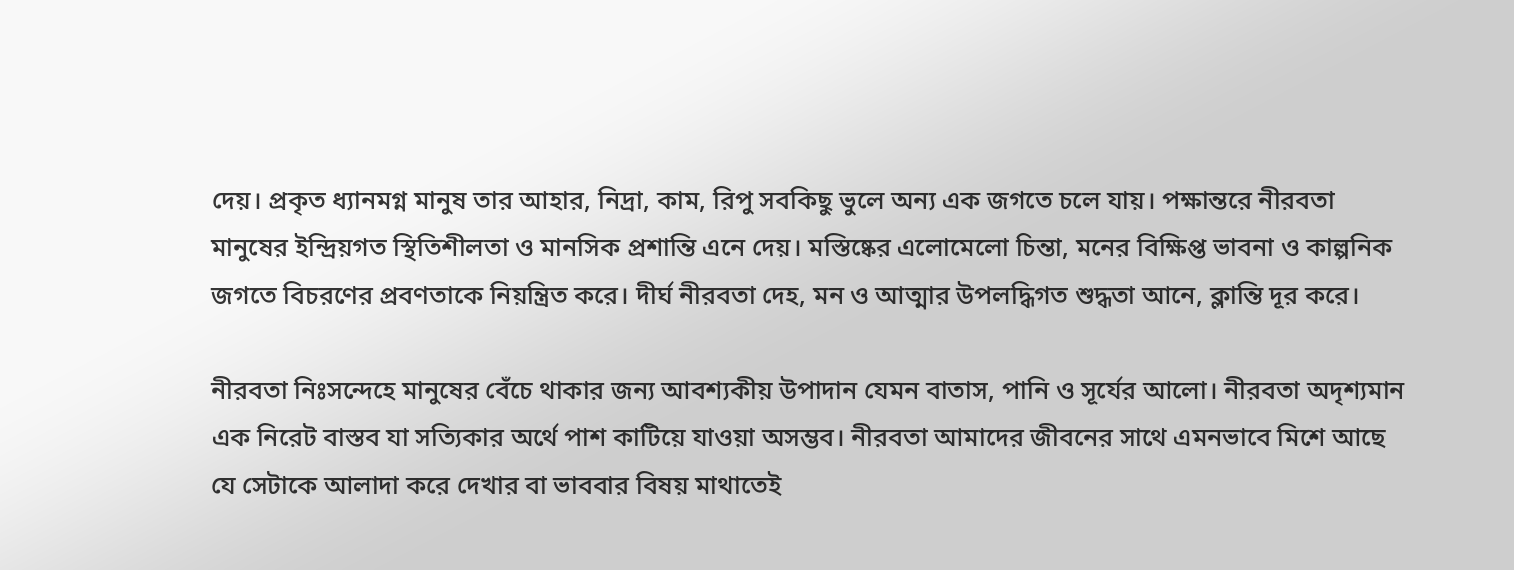দেয়। প্রকৃত ধ্যানমগ্ন মানুষ তার আহার, নিদ্রা, কাম, রিপু সবকিছু ভুলে অন্য এক জগতে চলে যায়। পক্ষান্তরে নীরবতা মানুষের ইন্দ্রিয়গত স্থিতিশীলতা ও মানসিক প্রশান্তি এনে দেয়। মস্তিষ্কের এলোমেলো চিন্তা, মনের বিক্ষিপ্ত ভাবনা ও কাল্পনিক জগতে বিচরণের প্রবণতাকে নিয়ন্ত্রিত করে। দীর্ঘ নীরবতা দেহ, মন ও আত্মার উপলদ্ধিগত শুদ্ধতা আনে, ক্লান্তি দূর করে।

নীরবতা নিঃসন্দেহে মানুষের বেঁচে থাকার জন্য আবশ্যকীয় উপাদান যেমন বাতাস, পানি ও সূর্যের আলো। নীরবতা অদৃশ্যমান এক নিরেট বাস্তব যা সত্যিকার অর্থে পাশ কাটিয়ে যাওয়া অসম্ভব। নীরবতা আমাদের জীবনের সাথে এমনভাবে মিশে আছে যে সেটাকে আলাদা করে দেখার বা ভাববার বিষয় মাথাতেই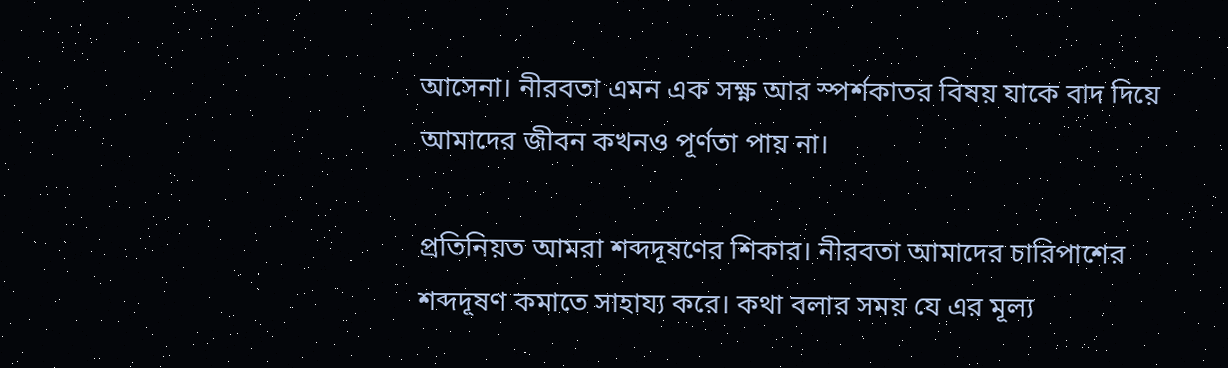আসেনা। নীরবতা এমন এক সক্ষ্ণ আর স্পর্শকাতর বিষয় যাকে বাদ দিয়ে আমাদের জীবন কখনও পূর্ণতা পায় না।

প্রতিনিয়ত আমরা শব্দদূষণের শিকার। নীরবতা আমাদের চারিপাশের শব্দদূষণ কমাতে সাহায্য করে। কথা বলার সময় যে এর মূল্য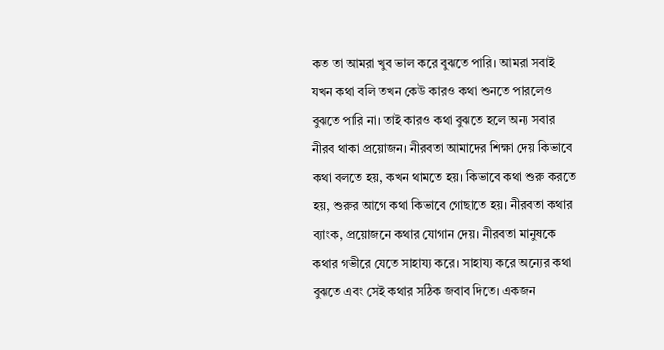কত তা আমরা খুব ভাল করে বুঝতে পারি। আমরা সবাই যখন কথা বলি তখন কেউ কারও কথা শুনতে পারলেও বুঝতে পারি না। তাই কারও কথা বুঝতে হলে অন্য সবার নীরব থাকা প্রয়োজন। নীরবতা আমাদের শিক্ষা দেয় কিভাবে কথা বলতে হয়, কখন থামতে হয়। কিভাবে কথা শুরু করতে হয়, শুরুর আগে কথা কিভাবে গোছাতে হয়। নীরবতা কথার ব্যাংক, প্রয়োজনে কথার যোগান দেয়। নীরবতা মানুষকে কথার গভীরে যেতে সাহায্য করে। সাহায্য করে অন্যের কথা বুঝতে এবং সেই কথার সঠিক জবাব দিতে। একজন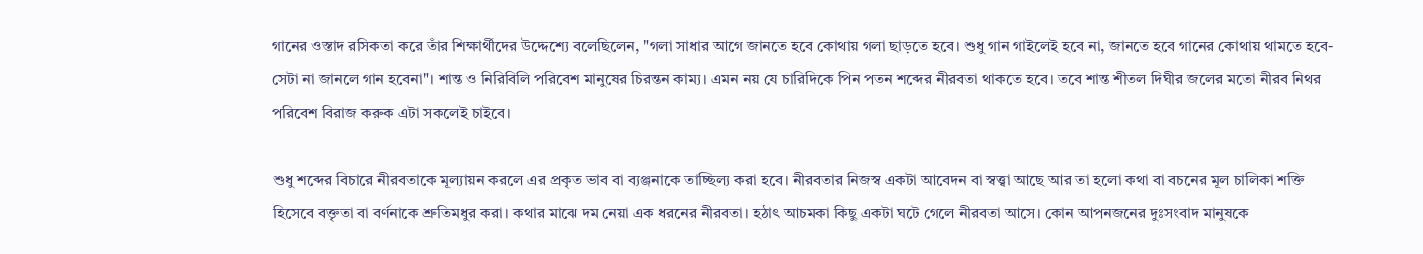গানের ওস্তাদ রসিকতা করে তাঁর শিক্ষার্থীদের উদ্দেশ্যে বলেছিলেন, "গলা সাধার আগে জানতে হবে কোথায় গলা ছাড়তে হবে। শুধু গান গাইলেই হবে না, জানতে হবে গানের কোথায় থামতে হবে- সেটা না জানলে গান হবেনা"। শান্ত ও নিরিবিলি পরিবেশ মানুষের চিরন্তন কাম্য। এমন নয় যে চারিদিকে পিন পতন শব্দের নীরবতা থাকতে হবে। তবে শান্ত শীতল দিঘীর জলের মতো নীরব নিথর পরিবেশ বিরাজ করুক এটা সকলেই চাইবে।

শুধু শব্দের বিচারে নীরবতাকে মূল্যায়ন করলে এর প্রকৃত ভাব বা ব্যঞ্জনাকে তাচ্ছিল্য করা হবে। নীরবতার নিজস্ব একটা আবেদন বা স্বত্ত্বা আছে আর তা হলো কথা বা বচনের মূল চালিকা শক্তি হিসেবে বক্তৃতা বা বর্ণনাকে শ্রুতিমধুর করা। কথার মাঝে দম নেয়া এক ধরনের নীরবতা। হঠাৎ আচমকা কিছু একটা ঘটে গেলে নীরবতা আসে। কোন আপনজনের দুঃসংবাদ মানুষকে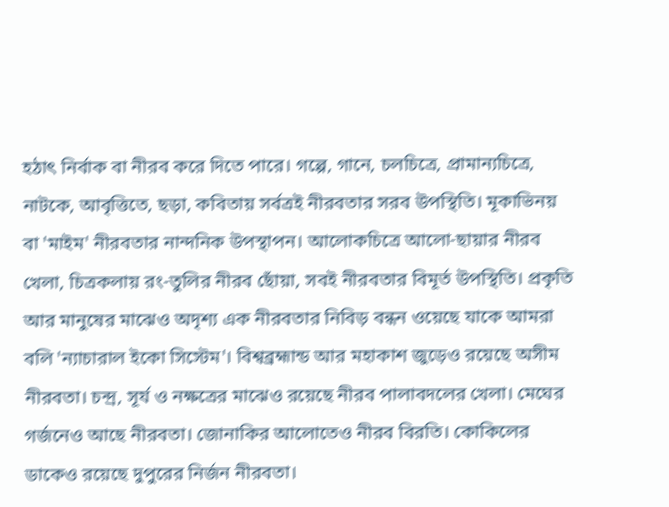হঠাৎ নির্বাক বা নীরব করে দিতে পারে। গল্পে, গানে, চলচিত্রে, প্রামান্যচিত্রে, নাটকে, আবৃত্তিতে, ছড়া, কবিতায় সর্বত্রই নীরবতার সরব উপস্থিতি। মূকাভিনয় বা 'মাইম' নীরবতার নান্দনিক উপস্থাপন। আলোকচিত্রে আলো-ছায়ার নীরব খেলা, চিত্রকলায় রং-তুলির নীরব ছোঁয়া, সবই নীরবতার বিমূর্ত উপস্থিতি। প্রকৃতি আর মানুষের মাঝেও অদৃশ্য এক নীরবতার নিবিড় বন্ধন ওয়েছে যাকে আমরা বলি 'ন্যাচারাল ইকো সিস্টেম'। বিশ্বব্রহ্মান্ড আর মহাকাশ জুড়েও রয়েছে অসীম নীরবতা। চন্দ্র, সূর্য ও নক্ষত্রের মাঝেও রয়েছে নীরব পালাবদলের খেলা। মেঘের গর্জনেও আছে নীরবতা। জোনাকির আলোতেও নীরব বিরতি। কোকিলের ডাকেও রয়েছে দুপুরের নির্জন নীরবতা।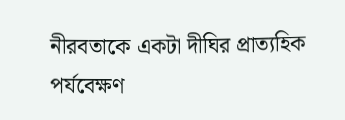নীরবতাকে একটা দীঘির প্রাত্যহিক পর্যবেক্ষণ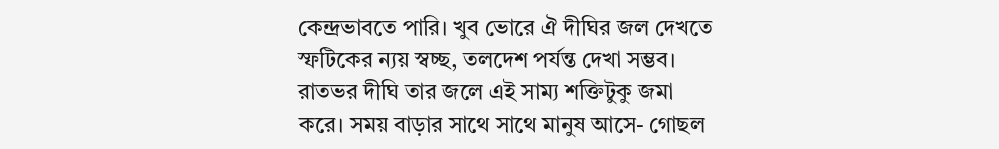কেন্দ্রভাবতে পারি। খুব ভোরে ঐ দীঘির জল দেখতে স্ফটিকের ন্যয় স্বচ্ছ, তলদেশ পর্যন্ত দেখা সম্ভব। রাতভর দীঘি তার জলে এই সাম্য শক্তিটুকু জমা করে। সময় বাড়ার সাথে সাথে মানুষ আসে- গোছল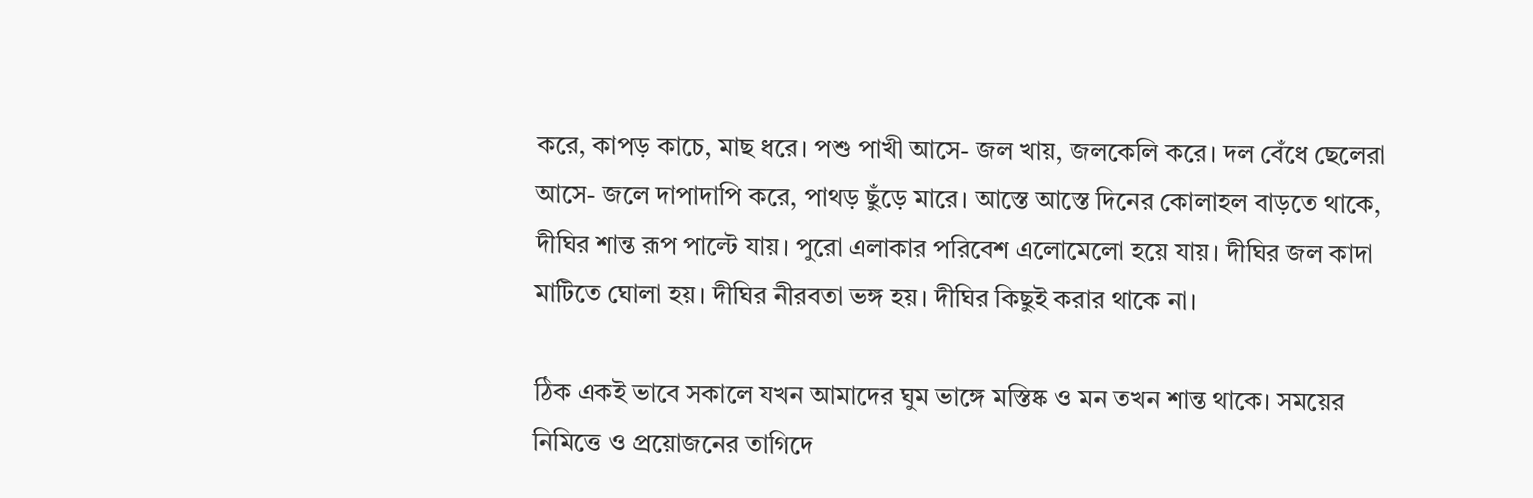করে, কাপড় কাচে, মাছ ধরে। পশু পাখী আসে- জল খায়, জলকেলি করে। দল বেঁধে ছেলেরা আসে- জলে দাপাদাপি করে, পাথড় ছুঁড়ে মারে। আস্তে আস্তে দিনের কোলাহল বাড়তে থাকে, দীঘির শান্ত রূপ পাল্টে যায়। পুরো এলাকার পরিবেশ এলোমেলো হয়ে যায়। দীঘির জল কাদা মাটিতে ঘোলা হয়। দীঘির নীরবতা ভঙ্গ হয়। দীঘির কিছুই করার থাকে না।

ঠিক একই ভাবে সকালে যখন আমাদের ঘুম ভাঙ্গে মস্তিষ্ক ও মন তখন শান্ত থাকে। সময়ের নিমিত্তে ও প্রয়োজনের তাগিদে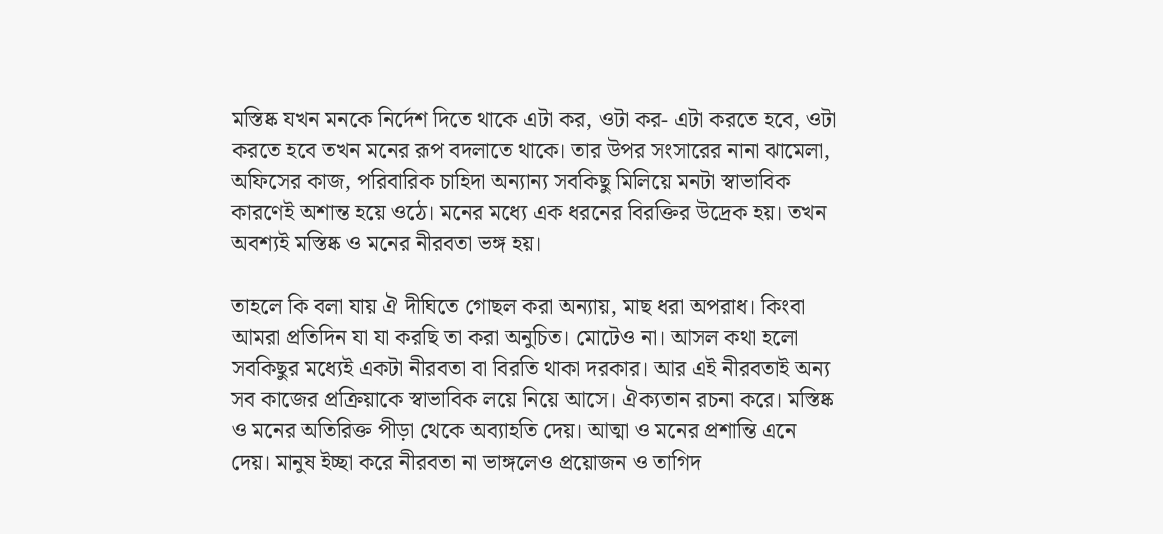মস্তিষ্ক যখন মনকে নির্দেশ দিতে থাকে এটা কর, ওটা কর- এটা করতে হবে, ওটা করতে হবে তখন মনের রূপ বদলাতে থাকে। তার উপর সংসারের নানা ঝামেলা, অফিসের কাজ, পরিবারিক চাহিদা অন্যান্য সবকিছু মিলিয়ে মনটা স্বাভাবিক কারণেই অশান্ত হয়ে ওঠে। মনের মধ্যে এক ধরনের বিরক্তির উদ্রেক হয়। তখন অবশ্যই মস্তিষ্ক ও মনের নীরবতা ভঙ্গ হয়।

তাহলে কি বলা যায় ঐ দীঘিতে গোছল করা অন্যায়, মাছ ধরা অপরাধ। কিংবা আমরা প্রতিদিন যা যা করছি তা করা অনুচিত। মোটেও না। আসল কথা হলো সবকিছুর মধ্যেই একটা নীরবতা বা বিরতি থাকা দরকার। আর এই নীরবতাই অন্য সব কাজের প্রক্রিয়াকে স্বাভাবিক লয়ে নিয়ে আসে। ঐক্যতান রচনা করে। মস্তিষ্ক ও মনের অতিরিক্ত পীড়া থেকে অব্যাহতি দেয়। আত্মা ও মনের প্রশান্তি এনে দেয়। মানুষ ইচ্ছা করে নীরবতা না ভাঙ্গলেও প্রয়োজন ও তাগিদ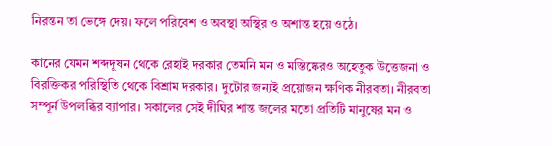নিরন্তন তা ভেঙ্গে দেয়। ফলে পরিবেশ ও অবস্থা অস্থির ও অশান্ত হয়ে ওঠে।

কানের যেমন শব্দদূষন থেকে রেহাই দরকার তেমনি মন ও মস্তিষ্কেরও অহেতুক উত্তেজনা ও বিরক্তিকর পরিস্থিতি থেকে বিশ্রাম দরকার। দুটোর জন্যই প্রয়োজন ক্ষণিক নীরবতা। নীরবতা সম্পূর্ন উপলব্ধির ব্যাপার। সকালের সেই দীঘির শান্ত জলের মতো প্রতিটি মানুষের মন ও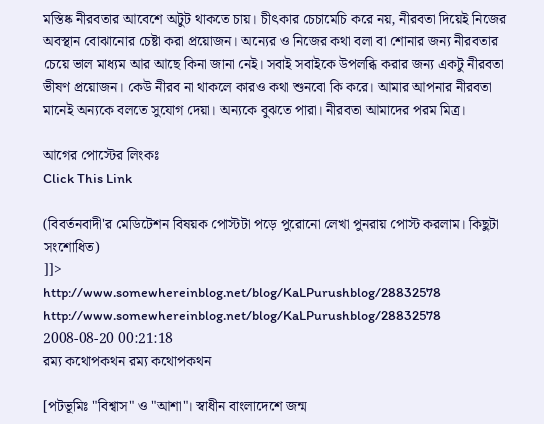মস্তিষ্ক নীরবতার আবেশে অটুট থাকতে চায়। চীৎকার চেচামেচি করে নয়, নীরবতা দিয়েই নিজের অবস্থান বোঝানোর চেষ্টা করা প্রয়োজন। অন্যের ও নিজের কথা বলা বা শোনার জন্য নীরবতার চেয়ে ভাল মাধ্যম আর আছে কিনা জানা নেই। সবাই সবাইকে উপলব্ধি করার জন্য একটু নীরবতা ভীষণ প্রয়োজন। কেউ নীরব না থাকলে কারও কথা শুনবো কি করে। আমার আপনার নীরবতা মানেই অন্যকে বলতে সুযোগ দেয়া। অন্যকে বুঝতে পারা। নীরবতা আমাদের পরম মিত্র।

আগের পোস্টের লিংকঃ
Click This Link

(বিবর্তনবাদী'র মেডিটেশন বিষয়ক পোস্টটা পড়ে পুরোনো লেখা পুনরায় পোস্ট করলাম। কিছুটা সংশোধিত)
]]>
http://www.somewhereinblog.net/blog/KaLPurushblog/28832578 http://www.somewhereinblog.net/blog/KaLPurushblog/28832578 2008-08-20 00:21:18
রম্য কথোপকথন রম্য কথোপকথন

[পটভূমিঃ "বিশ্বাস" ও "আশা"। স্বাধীন বাংলাদেশে জন্ম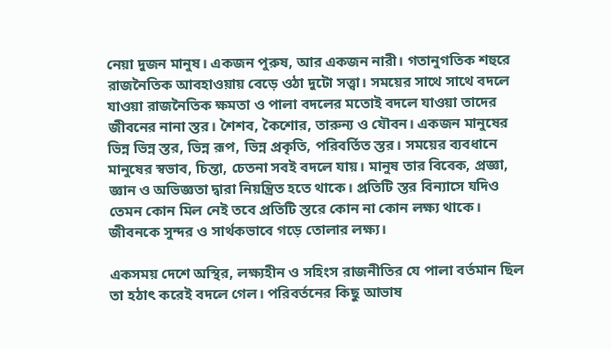নেয়া দুজন মানুষ। একজন পুরুষ, আর একজন নারী। গতানুগতিক শহুরে রাজনৈতিক আবহাওয়ায় বেড়ে ওঠা দুটো সত্ত্বা। সময়ের সাথে সাথে বদলে যাওয়া রাজনৈতিক ক্ষমতা ও পালা বদলের মতোই বদলে যাওয়া তাদের জীবনের নানা স্তর। শৈশব, কৈশোর, তারুন্য ও যৌবন। একজন মানুষের ভিন্ন ভিন্ন স্তর, ভিন্ন রূপ, ভিন্ন প্রকৃতি, পরিবর্তিত স্তর। সময়ের ব্যবধানে মানুষের স্বভাব, চিন্তা, চেতনা সবই বদলে যায়। মানুষ তার বিবেক, প্রজ্ঞা, জ্ঞান ও অভিজ্ঞতা দ্বারা নিয়ন্ত্রিত হতে থাকে। প্রতিটি স্তর বিন্যাসে যদিও তেমন কোন মিল নেই তবে প্রতিটি স্তরে কোন না কোন লক্ষ্য থাকে। জীবনকে সুন্দর ও সার্থকভাবে গড়ে তোলার লক্ষ্য।

একসময় দেশে অস্থির, লক্ষ্যহীন ও সহিংস রাজনীতির যে পালা বর্তমান ছিল তা হঠাৎ করেই বদলে গেল। পরিবর্তনের কিছু আভাষ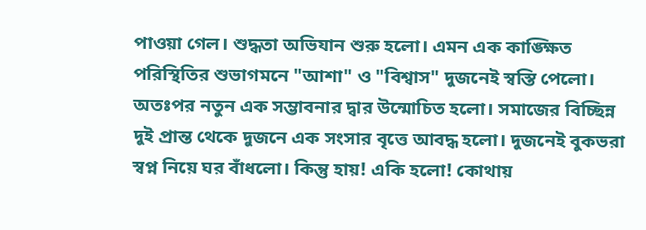পাওয়া গেল। শুদ্ধতা অভিযান শুরু হলো। এমন এক কাঙ্ক্ষিত পরিস্থিতির শুভাগমনে "আশা" ও "বিশ্বাস" দুজনেই স্বস্তি পেলো। অতঃপর নতুন এক সম্ভাবনার দ্বার উন্মোচিত হলো। সমাজের বিচ্ছিন্ন দুই প্রান্ত থেকে দুজনে এক সংসার বৃত্তে আবদ্ধ হলো। দুজনেই বুকভরা স্বপ্ন নিয়ে ঘর বাঁধলো। কিন্তু হায়! একি হলো! কোথায়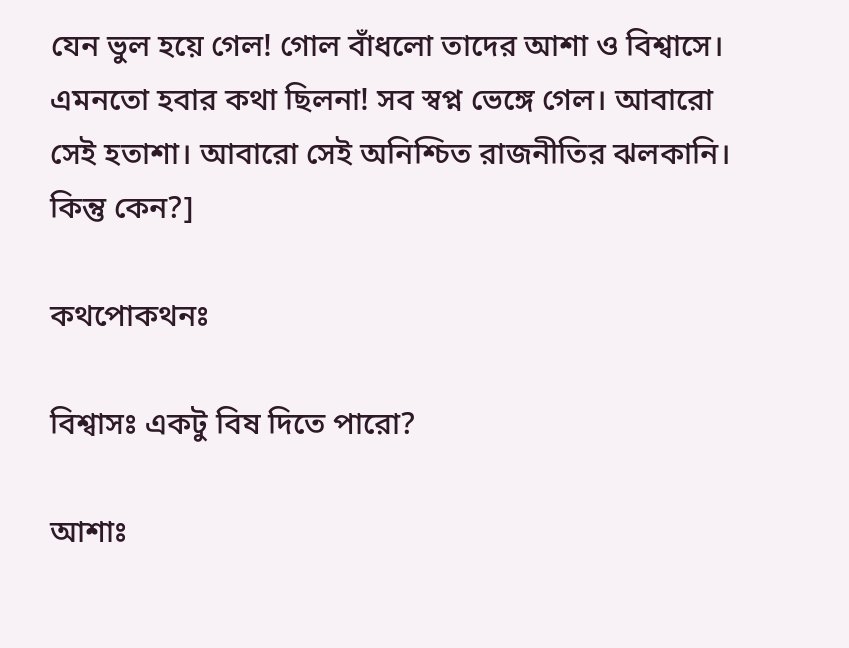যেন ভুল হয়ে গেল! গোল বাঁধলো তাদের আশা ও বিশ্বাসে। এমনতো হবার কথা ছিলনা! সব স্বপ্ন ভেঙ্গে গেল। আবারো সেই হতাশা। আবারো সেই অনিশ্চিত রাজনীতির ঝলকানি। কিন্তু কেন?]

কথপোকথনঃ

বিশ্বাসঃ একটু বিষ দিতে পারো?

আশাঃ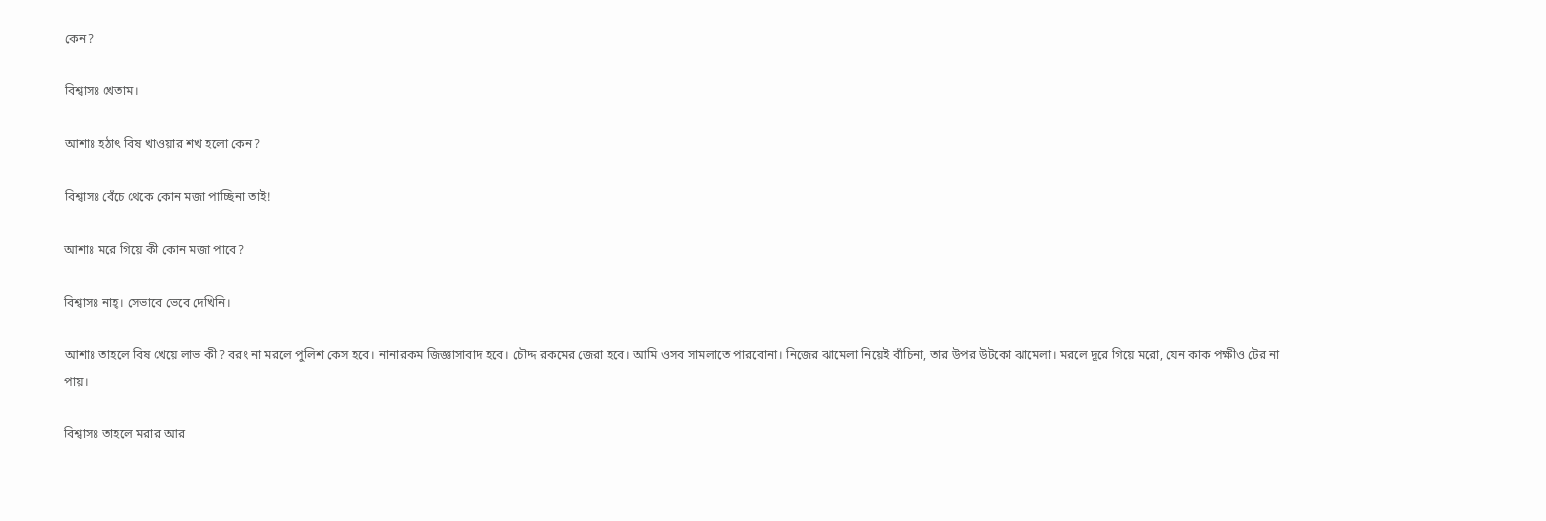কেন?

বিশ্বাসঃ খেতাম।

আশাঃ হঠাৎ বিষ খাওয়ার শখ হলো কেন?

বিশ্বাসঃ বেঁচে থেকে কোন মজা পাচ্ছিনা তাই!

আশাঃ মরে গিয়ে কী কোন মজা পাবে?

বিশ্বাসঃ নাহ্। সেভাবে ভেবে দেখিনি।

আশাঃ তাহলে বিষ খেয়ে লাভ কী? বরং না মরলে পুলিশ কেস হবে। নানারকম জিজ্ঞাসাবাদ হবে। চৌদ্দ রকমের জেরা হবে। আমি ওসব সামলাতে পারবোনা। নিজের ঝামেলা নিয়েই বাঁচিনা, তার উপর উটকো ঝামেলা। মরলে দূরে গিয়ে মরো, যেন কাক পক্ষীও টের না পায়।

বিশ্বাসঃ তাহলে মরার আর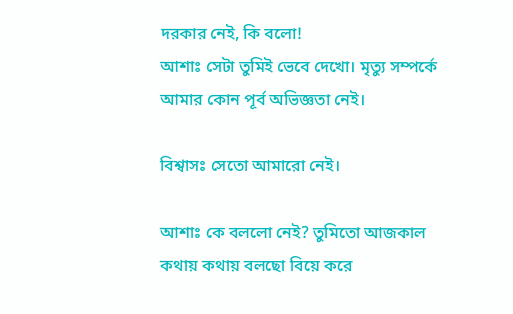দরকার নেই, কি বলো!
আশাঃ সেটা তুমিই ভেবে দেখো। মৃত্যু সম্পর্কে আমার কোন পূর্ব অভিজ্ঞতা নেই।

বিশ্বাসঃ সেতো আমারো নেই।

আশাঃ কে বললো নেই? তুমিতো আজকাল কথায় কথায় বলছো বিয়ে করে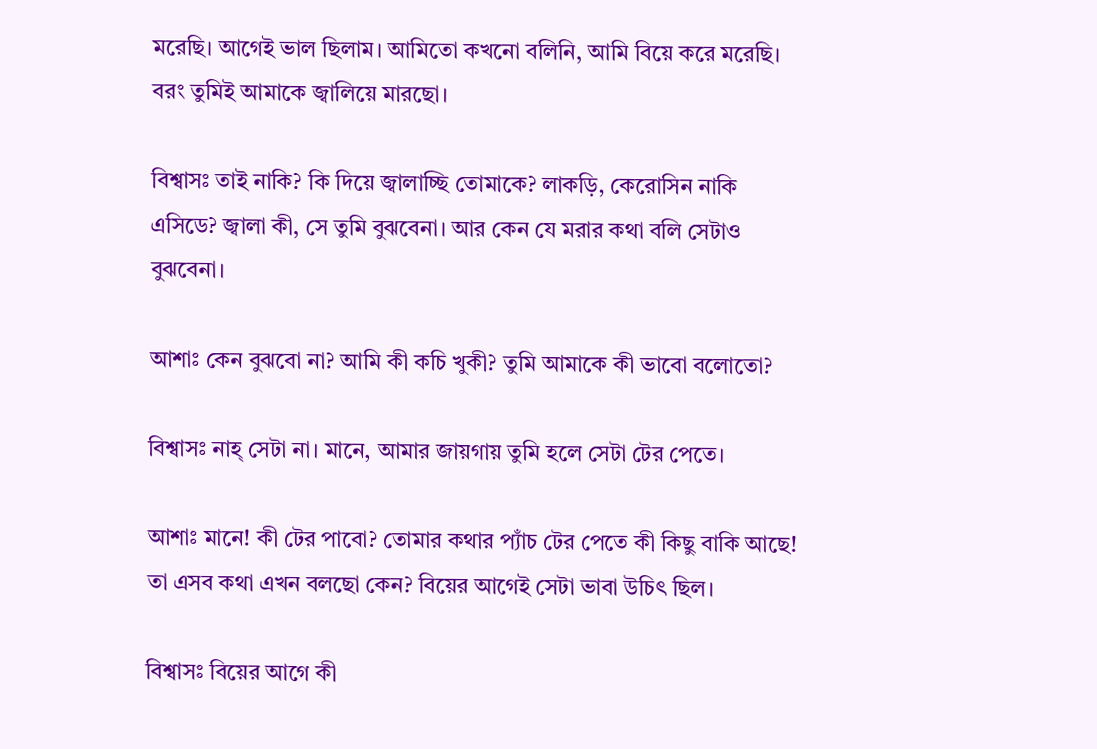মরেছি। আগেই ভাল ছিলাম। আমিতো কখনো বলিনি, আমি বিয়ে করে মরেছি। বরং তুমিই আমাকে জ্বালিয়ে মারছো।

বিশ্বাসঃ তাই নাকি? কি দিয়ে জ্বালাচ্ছি তোমাকে? লাকড়ি, কেরোসিন নাকি এসিডে? জ্বালা কী, সে তুমি বুঝবেনা। আর কেন যে মরার কথা বলি সেটাও বুঝবেনা।

আশাঃ কেন বুঝবো না? আমি কী কচি খুকী? তুমি আমাকে কী ভাবো বলোতো?

বিশ্বাসঃ নাহ্ সেটা না। মানে, আমার জায়গায় তুমি হলে সেটা টের পেতে।

আশাঃ মানে! কী টের পাবো? তোমার কথার প্যাঁচ টের পেতে কী কিছু বাকি আছে! তা এসব কথা এখন বলছো কেন? বিয়ের আগেই সেটা ভাবা উচিৎ ছিল।

বিশ্বাসঃ বিয়ের আগে কী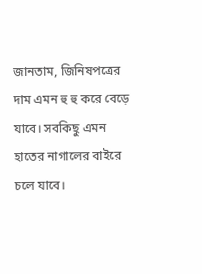জানতাম, জিনিষপত্রের দাম এমন হু হু করে বেড়ে যাবে। সবকিছু এমন হাতের নাগালের বাইরে চলে যাবে।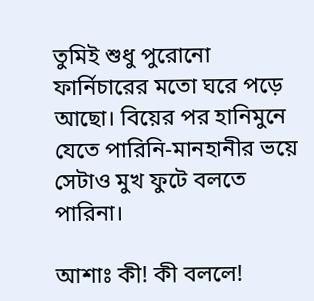তুমিই শুধু পুরোনো ফার্নিচারের মতো ঘরে পড়ে আছো। বিয়ের পর হানিমুনে যেতে পারিনি-মানহানীর ভয়ে সেটাও মুখ ফুটে বলতে পারিনা।

আশাঃ কী! কী বললে!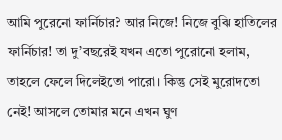আমি পুরেনো ফার্নিচার? আর নিজে! নিজে বুঝি হাতিলের ফার্নিচার! তা দু’বছরেই যখন এতো পুরোনো হলাম, তাহলে ফেলে দিলেইতো পারো। কিন্তু সেই মুরোদতো নেই! আসলে তোমার মনে এখন ঘুণ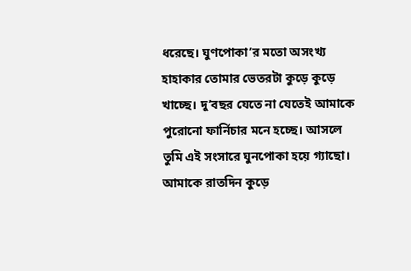ধরেছে। ঘুণপোকা’র মতো অসংখ্য হাহাকার তোমার ভেতরটা কুড়ে কুড়ে খাচ্ছে। দু’বছর যেতে না যেতেই আমাকে পুরোনো ফার্নিচার মনে হচ্ছে। আসলে তুমি এই সংসারে ঘুনপোকা হয়ে গ্যাছো। আমাকে রাতদিন কুড়ে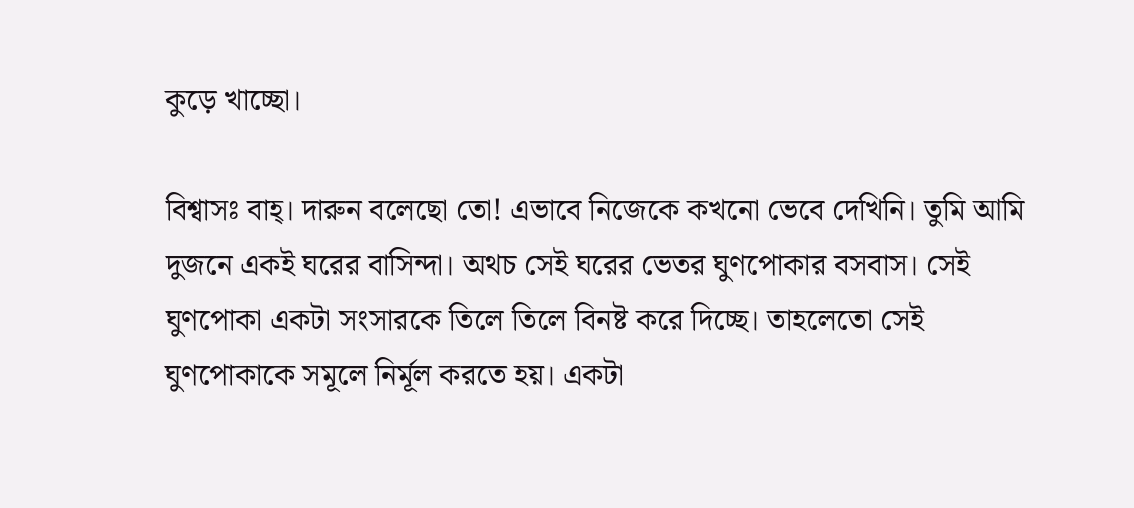কুড়ে খাচ্ছো।

বিশ্বাসঃ বাহ্। দারুন বলেছো তো! এভাবে নিজেকে কখনো ভেবে দেখিনি। তুমি আমি দুজনে একই ঘরের বাসিন্দা। অথচ সেই ঘরের ভেতর ঘুণপোকার বসবাস। সেই ঘুণপোকা একটা সংসারকে তিলে তিলে বিনষ্ট করে দিচ্ছে। তাহলেতো সেই ঘুণপোকাকে সমূলে নির্মূল করতে হয়। একটা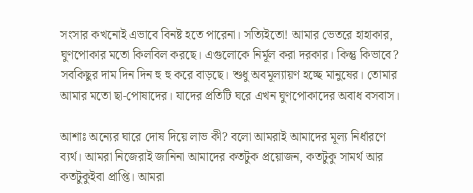সংসার কখনোই এভাবে বিনষ্ট হতে পারেনা। সত্যিইতো! আমার ভেতরে হাহাকার, ঘুণপোকার মতো কিলবিল করছে। এগুলোকে নির্মূল করা দরকার। কিন্তু কিভাবে? সবকিছুর দাম দিন দিন হু হু করে বাড়ছে। শুধু অবমূল্যায়ণ হচ্ছে মানুষের। তোমার আমার মতো ছা-পোষাদের। যাদের প্রতিটি ঘরে এখন ঘুণপোকাদের অবাধ বসবাস।

আশাঃ অন্যের ঘারে দোষ দিয়ে লাভ কী? বলো আমরাই আমাদের মূল্য নির্ধারণে ব্যর্থ। আমরা নিজেরাই জানিনা আমাদের কতটুক প্রয়োজন, কতটুকু সামর্থ আর কতটুকুইবা প্রাপ্তি। আমরা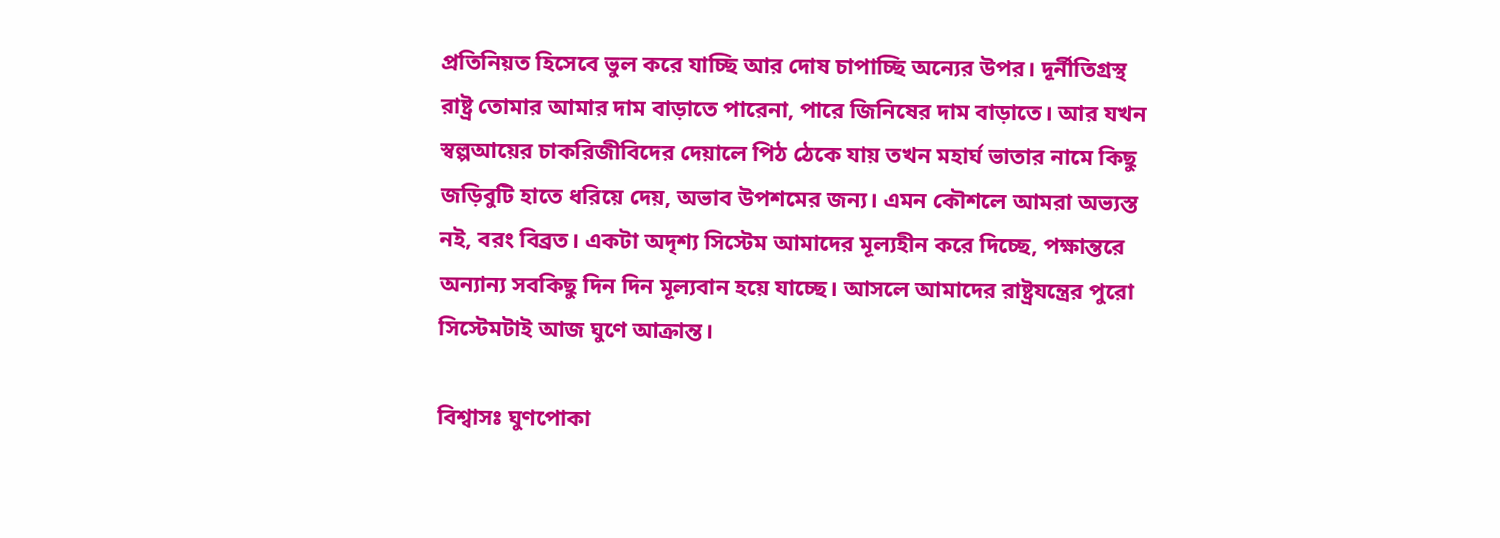প্রতিনিয়ত হিসেবে ভুল করে যাচ্ছি আর দোষ চাপাচ্ছি অন্যের উপর। দূর্নীতিগ্রস্থ রাষ্ট্র তোমার আমার দাম বাড়াতে পারেনা, পারে জিনিষের দাম বাড়াতে। আর যখন স্বল্পআয়ের চাকরিজীবিদের দেয়ালে পিঠ ঠেকে যায় তখন মহার্ঘ ভাতার নামে কিছু জড়িবুটি হাতে ধরিয়ে দেয়, অভাব উপশমের জন্য। এমন কৌশলে আমরা অভ্যস্ত নই, বরং বিব্রত। একটা অদৃশ্য সিস্টেম আমাদের মূল্যহীন করে দিচ্ছে, পক্ষান্তরে অন্যান্য সবকিছু দিন দিন মূল্যবান হয়ে যাচ্ছে। আসলে আমাদের রাষ্ট্রযন্ত্রের পুরো সিস্টেমটাই আজ ঘুণে আক্রান্ত।

বিশ্বাসঃ ঘুণপোকা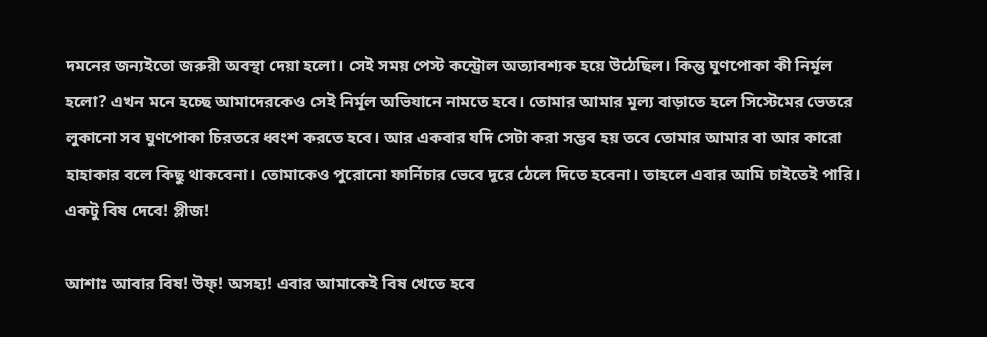দমনের জন্যইতো জরুরী অবস্থা দেয়া হলো। সেই সময় পেস্ট কন্ট্রোল অত্যাবশ্যক হয়ে উঠেছিল। কিন্তু ঘুণপোকা কী নির্মূল হলো? এখন মনে হচ্ছে আমাদেরকেও সেই নির্মূল অভিযানে নামতে হবে। তোমার আমার মূল্য বাড়াতে হলে সিস্টেমের ভেতরে লুকানো সব ঘুণপোকা চিরতরে ধ্বংশ করতে হবে। আর একবার যদি সেটা করা সম্ভব হয় তবে তোমার আমার বা আর কারো হাহাকার বলে কিছু থাকবেনা। তোমাকেও পুরোনো ফার্নিচার ভেবে দূরে ঠেলে দিতে হবেনা। তাহলে এবার আমি চাইতেই পারি। একটু বিষ দেবে! প্লীজ!

আশাঃ আবার বিষ! উফ্! অসহ্য! এবার আমাকেই বিষ খেতে হবে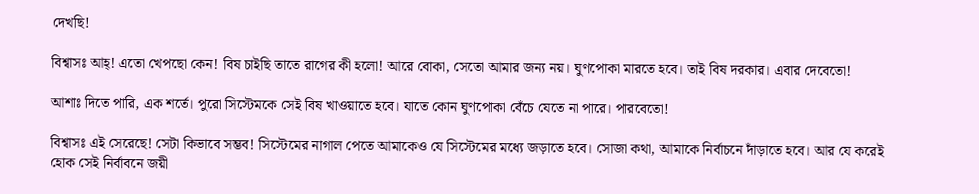দেখছি!

বিশ্বাসঃ আহ্! এতো খেপছো কেন! বিষ চাইছি তাতে রাগের কী হলো! আরে বোকা, সেতো আমার জন্য নয়। ঘুণপোকা মারতে হবে। তাই বিষ দরকার। এবার দেবেতো!

আশাঃ দিতে পারি, এক শর্তে। পুরো সিস্টেমকে সেই বিষ খাওয়াতে হবে। যাতে কোন ঘুণপোকা বেঁচে যেতে না পারে। পারবেতো!

বিশ্বাসঃ এই সেরেছে! সেটা কিভাবে সম্ভব! সিস্টেমের নাগাল পেতে আমাকেও যে সিস্টেমের মধ্যে জড়াতে হবে। সোজা কথা, আমাকে নির্বাচনে দাঁড়াতে হবে। আর যে করেই হোক সেই নির্বাবনে জয়ী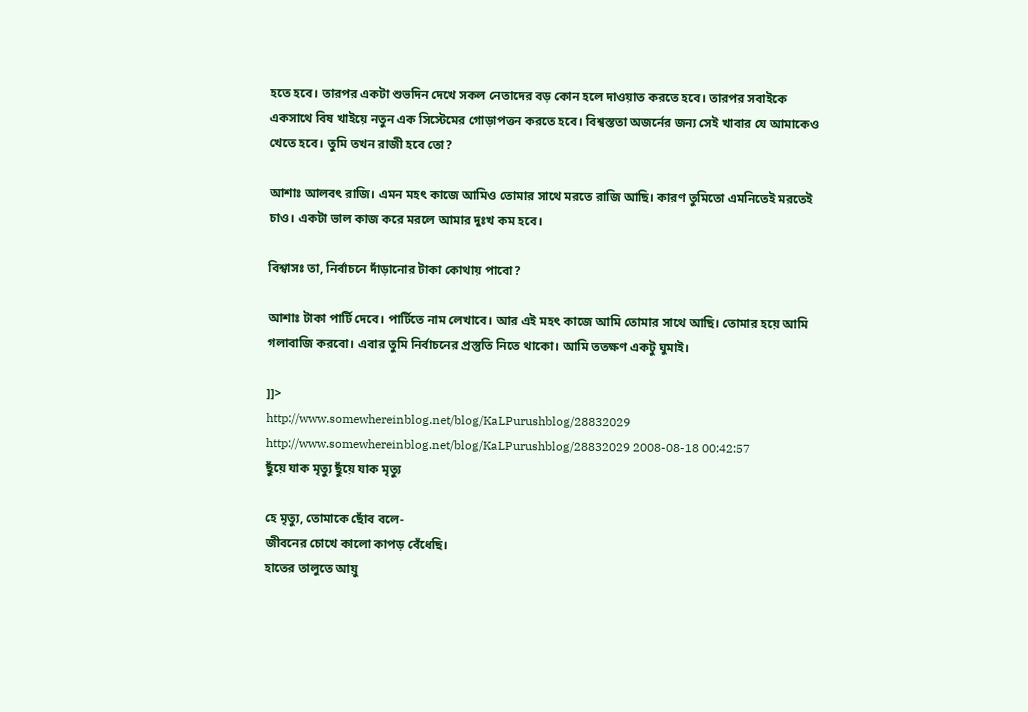হতে হবে। তারপর একটা শুভদিন দেখে সকল নেতাদের বড় কোন হলে দাওয়াত করতে হবে। তারপর সবাইকে একসাথে বিষ খাইয়ে নতুন এক সিস্টেমের গোড়াপত্তন করতে হবে। বিশ্বস্ততা অজর্নের জন্য সেই খাবার যে আমাকেও খেতে হবে। তুমি তখন রাজী হবে তো?

আশাঃ আলবৎ রাজি। এমন মহৎ কাজে আমিও তোমার সাথে মরতে রাজি আছি। কারণ তুমিতো এমনিতেই মরতেই চাও। একটা ভাল কাজ করে মরলে আমার দুঃখ কম হবে।

বিশ্বাসঃ তা, নির্বাচনে দাঁড়ানোর টাকা কোথায় পাবো?

আশাঃ টাকা পার্টি দেবে। পার্টিতে নাম লেখাবে। আর এই মহৎ কাজে আমি তোমার সাথে আছি। তোমার হয়ে আমি গলাবাজি করবো। এবার তুমি নির্বাচনের প্রস্তুতি নিতে থাকো। আমি ততক্ষণ একটু ঘুমাই।

]]>
http://www.somewhereinblog.net/blog/KaLPurushblog/28832029 http://www.somewhereinblog.net/blog/KaLPurushblog/28832029 2008-08-18 00:42:57
ছুঁয়ে যাক মৃত্যু ছুঁয়ে যাক মৃত্যু

হে মৃত্যু, তোমাকে ছোঁব বলে-
জীবনের চোখে কালো কাপড় বেঁধেছি।
হাতের তালুতে আয়ু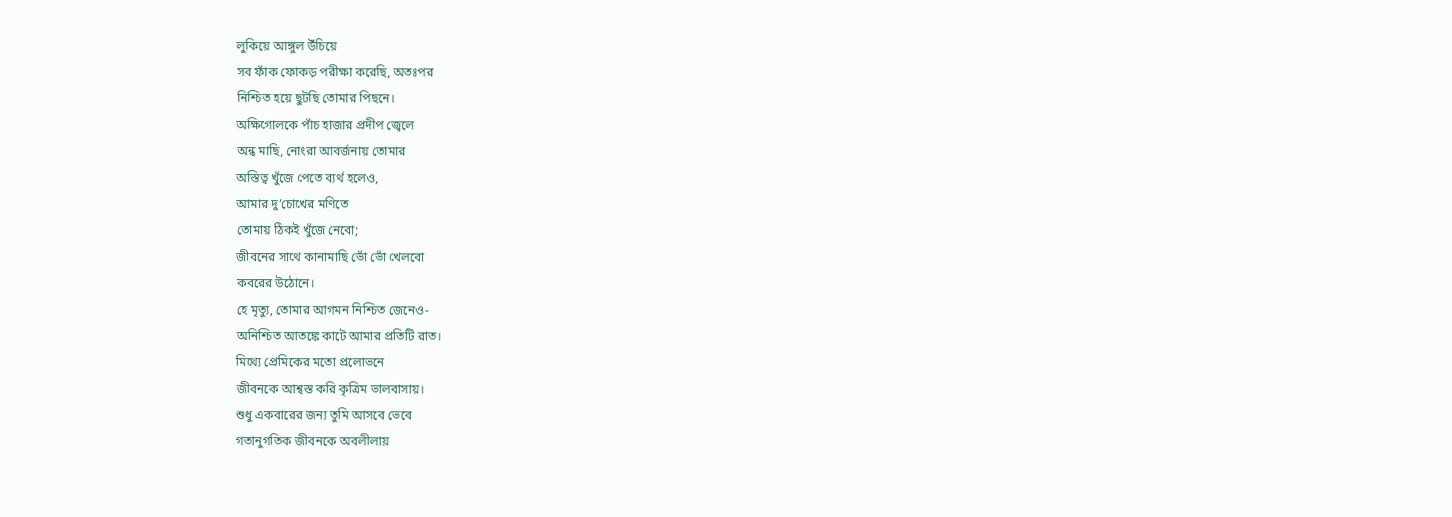লুকিয়ে আঙ্গুল উঁচিয়ে
সব ফাঁক ফোকড় পরীক্ষা করেছি, অতঃপর
নিশ্চিত হয়ে ছুটছি তোমার পিছনে।
অক্ষিগোলকে পাঁচ হাজার প্রদীপ জ্বেলে
অন্ধ মাছি, নোংরা আবর্জনায় তোমার
অস্তিত্ব খুঁজে পেতে ব্যর্থ হলেও,
আমার দু’চোখের মণিতে
তোমায় ঠিকই খুঁজে নেবো;
জীবনের সাথে কানামাছি ভোঁ ভোঁ খেলবো
কবরের উঠোনে।
হে মৃত্যু, তোমার আগমন নিশ্চিত জেনেও-
অনিশ্চিত আতঙ্কে কাটে আমার প্রতিটি রাত।
মিথ্যে প্রেমিকের মতো প্রলোভনে
জীবনকে আশ্বস্ত করি কৃত্রিম ভালবাসায়।
শুধু একবারের জন্য তুমি আসবে ভেবে
গতানুগতিক জীবনকে অবলীলায়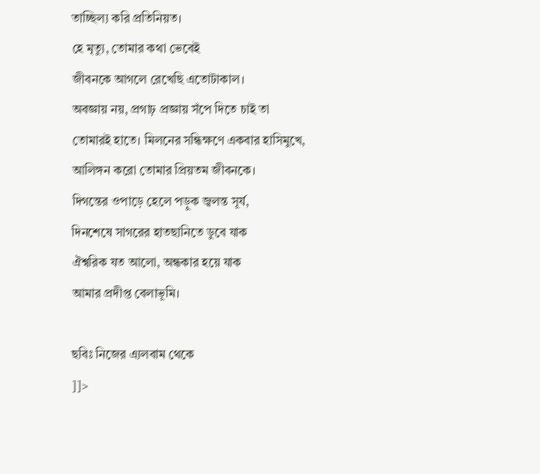তাচ্ছিল্য করি প্রতিনিয়ত।
হে মৃত্যু, তোমার কথা ভেবেই
জীবনকে আগলে রেখেছি এতোটাকাল।
অবজ্ঞায় নয়, প্রগাঢ় প্রজ্ঞায় সঁপে দিতে চাই তা
তোমারই হাতে। মিলনের সন্ধিক্ষণে একবার হাসিমুখে,
আলিঙ্গন করো তোমার প্রিয়তম জীবনকে।
দিগন্তের ওপাড়ে হেলে পড়ুক জ্বলন্ত সূর্য,
দিনশেষে সাগরের হাতছানিতে ডুবে যাক
ঐশ্বরিক যত আলো, অন্ধকার হয়ে যাক
আমার প্রদীপ্ত বেলাভূমি।

ছবিঃ নিজের এ্যলবাম থেকে
]]>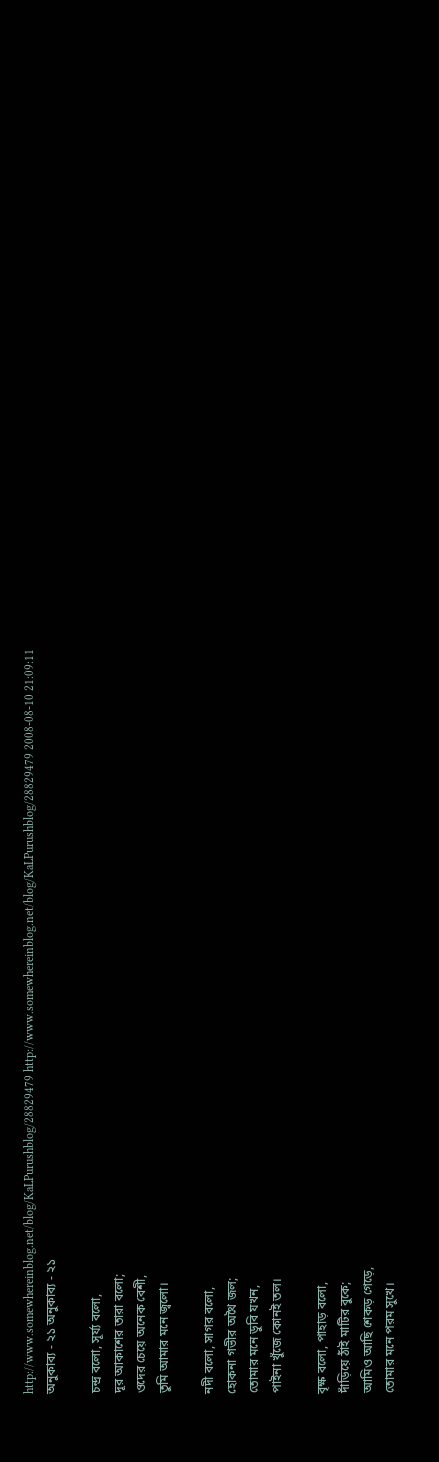http://www.somewhereinblog.net/blog/KaLPurushblog/28829479 http://www.somewhereinblog.net/blog/KaLPurushblog/28829479 2008-08-10 21:09:11
অনুকাব্য - ২১ অনুকাব্য - ২১

চন্দ্র বলো, সূর্য্য বলো,
দূর আকাশের তারা বলো;
ওদের চেয়ে অনেক বেশী,
তুমি আমার মনে জ্বলো।

নদী বলো, সাগর বলো,
হোকনা গভীর অথৈ জল;
তোমার মনে ডুবি যখন,
পাইনা খুঁজে কোনই তল।

বৃক্ষ বলো, পাহাড় বলো,
দাঁড়িয়ে ঠাঁই মাটির বুকে;
আমিও আছি শেকড় গেড়ে,
তোমার মনে পরম সুখে।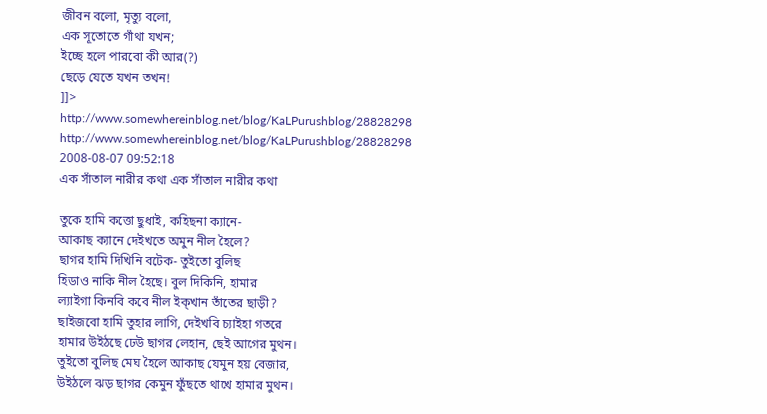জীবন বলো, মৃত্যু বলো,
এক সূতোতে গাঁথা যখন;
ইচ্ছে হলে পারবো কী আর(?)
ছেড়ে যেতে যখন তখন!
]]>
http://www.somewhereinblog.net/blog/KaLPurushblog/28828298 http://www.somewhereinblog.net/blog/KaLPurushblog/28828298 2008-08-07 09:52:18
এক সাঁতাল নারীর কথা ‌এক সাঁতাল নারীর কথা

তুকে হামি কত্তো ছুধাই, কহিছনা ক্যানে-
আকাছ ক্যানে দেইখতে অমুন নীল হৈলে?
ছাগর হামি দিখিনি বটেক- তুইতো বুলিছ
হিডাও নাকি নীল হৈছে। বুল দিকিনি, হামার
ল্যাইগা কিনবি কবে নীল ইক্খান তাঁতের ছাড়ী?
ছাইজবো হামি তুহার লাগি, দেইখবি চ্যাইহা গতরে
হামার উইঠছে ঢেউ ছাগর লেহান, ছেই আগের মুথন।
তুইতো বুলিছ মেঘ হৈলে আকাছ যেমুন হয় বেজার,
উইঠলে ঝড় ছাগর কেমুন ফুঁছতে থাখে হামার মুথন।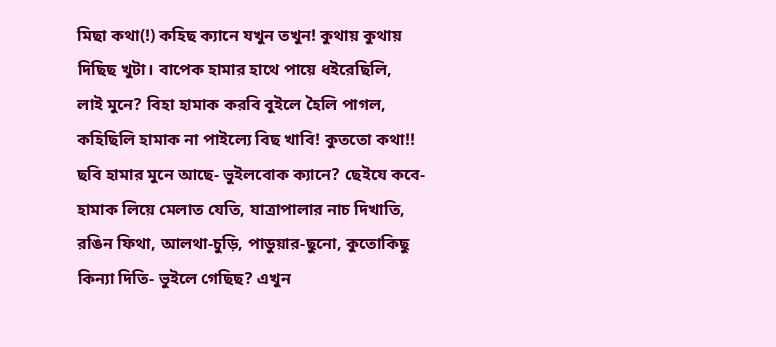মিছা কথা(!) কহিছ ক্যানে যখুন তখুন! কুথায় কুথায়
দিছিছ খুটা। বাপেক হামার হাথে পায়ে ধইরেছিলি,
লাই মুনে? বিহা হামাক করবি বুইলে হৈলি পাগল,
কহিছিলি হামাক না পাইল্যে বিছ খাবি! কুততো কথা!!
ছবি হামার মুনে আছে- ভুইলবোক ক্যানে? ছেইযে কবে-
হামাক লিয়ে মেলাত যেতি, যাত্রাপালার নাচ দিখাতি,
রঙিন ফিথা, আলথা-চুড়ি, পাডুয়ার-ছুনো, কুতোকিছু
কিন্যা দিতি- ভুইলে গেছিছ? এখুন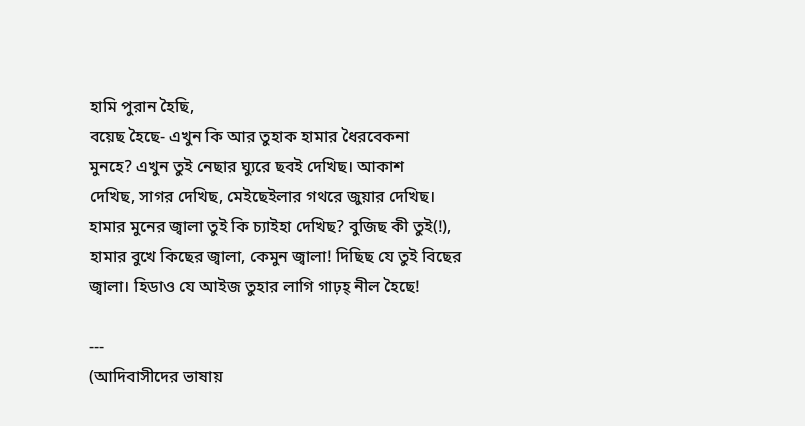হামি পুরান হৈছি,
বয়েছ হৈছে- এখুন কি আর তুহাক হামার ধৈরবেকনা
মুনহে? এখুন তুই নেছার ঘ্যুরে ছবই দেখিছ। আকাশ
দেখিছ, সাগর দেখিছ, মেইছেইলার গথরে জুয়ার দেখিছ।
হামার মুনের জ্বালা তুই কি চ্যাইহা দেখিছ? বুজিছ কী তুই(!),
হামার বুখে কিছের জ্বালা, কেমুন জ্বালা! দিছিছ যে তুই বিছের
জ্বালা। হিডাও যে আইজ তুহার লাগি গাঢ়হ্ নীল হৈছে!

---
(আদিবাসীদের ভাষায়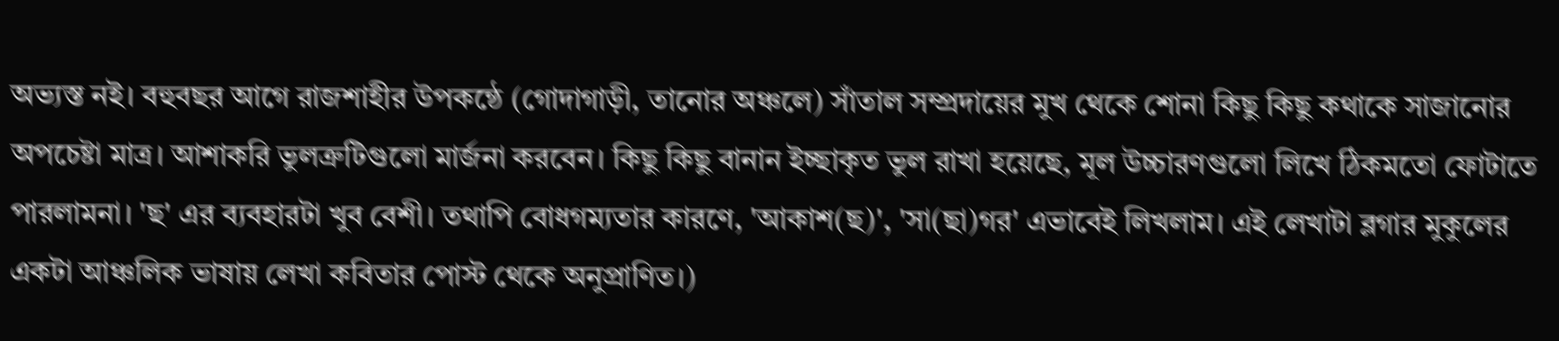অভ্যস্ত নই। বহুবছর আগে রাজশাহীর উপকন্ঠে (গোদাগাড়ী, তানোর অঞ্চলে) সাঁতাল সম্প্রদায়ের মুখ থেকে শোনা কিছু কিছু কথাকে সাজানোর অপচেষ্টা মাত্র। আশাকরি ভুলত্রুটিগুলো মার্জনা করবেন। কিছু কিছু বানান ইচ্ছাকৃত ভুল রাখা হয়েছে, মূল উচ্চারণগুলো লিখে ঠিকমতো ফোটাতে পারলামনা। 'ছ' এর ব্যবহারটা খুব বেশী। তথাপি বোধগম্যতার কারণে, 'আকাশ(ছ)', 'সা(ছা)গর' এভাবেই লিখলাম। এই লেখাটা ব্লগার মুকুলের একটা আঞ্চলিক ভাষায় লেখা কবিতার পোস্ট থেকে অনুপ্রাণিত।)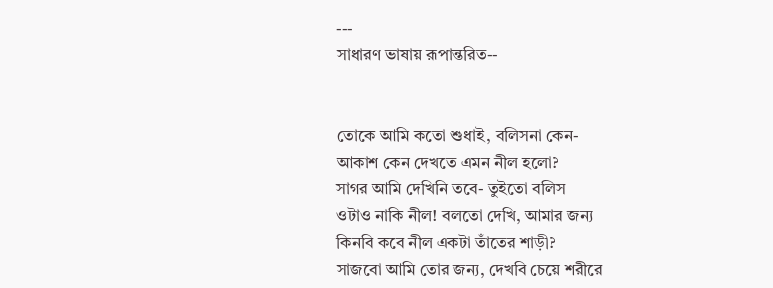---
সাধারণ ভাষায় রূপান্তরিত--


তোকে আমি কতো শুধাই, বলিসনা কেন-
আকাশ কেন দেখতে এমন নীল হলো?
সাগর আমি দেখিনি তবে- তুইতো বলিস
ওটাও নাকি নীল! বলতো দেখি, আমার জন্য
কিনবি কবে নীল একটা তাঁতের শাড়ী?
সাজবো আমি তোর জন্য, দেখবি চেয়ে শরীরে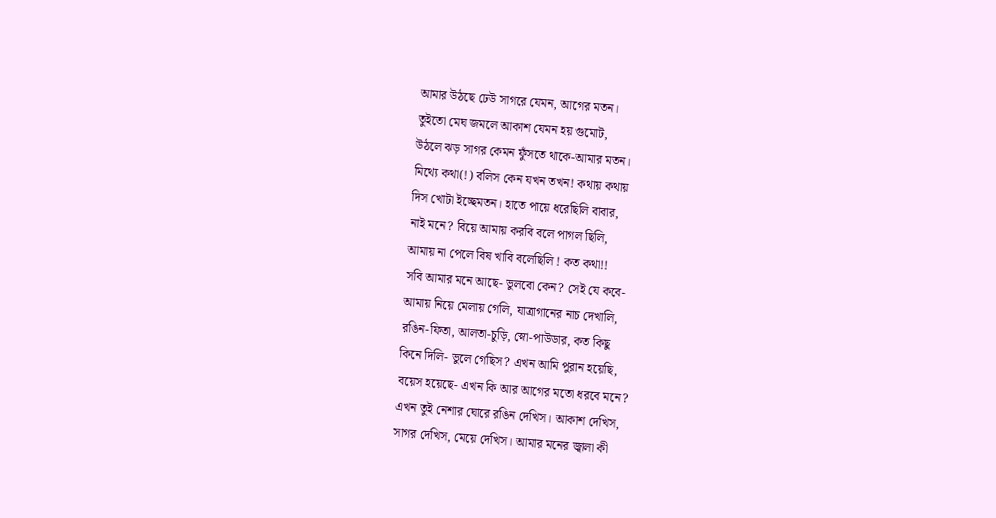আমার উঠছে ঢেউ সাগরে যেমন, আগের মতন।
তুইতো মেঘ জমলে আকাশ যেমন হয় গুমোট,
উঠলে ঝড় সাগর কেমন ফুঁসতে থাকে-আমার মতন।
মিথ্যে কথা(!) বলিস কেন যখন তখন! কথায় কথায়
দিস খোটা ইচ্ছেমতন। হাতে পায়ে ধরেছিলি বাবার,
নাই মনে? বিয়ে আমায় করবি বলে পাগল ছিলি,
আমায় না পেলে বিষ খাবি বলেছিলি ! কত কথা!!
সবি আমার মনে আছে- ভুলবো কেন? সেই যে কবে-
আমায় নিয়ে মেলায় গেলি, যাত্রাগানের নাচ দেখালি,
রঙিন-ফিতা, আলতা-চুড়ি, স্নো-পাউডার, কত কিছু
কিনে দিলি- ভুলে গেছিস? এখন আমি পুরান হয়েছি,
বয়েস হয়েছে- এখন কি আর আগের মতো ধরবে মনে?
এখন তুই নেশার ঘোরে রঙিন দেখিস। আকাশ দেখিস,
সাগর দেখিস, মেয়ে দেখিস। আমার মনের জ্বালা কী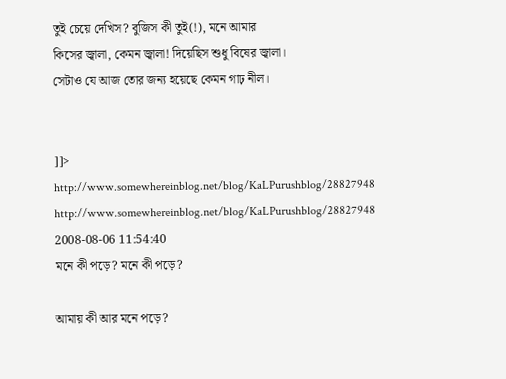তুই চেয়ে দেখিস? বুজিস কী তুই(!), মনে আমার
কিসের জ্বালা, কেমন জ্বালা! দিয়েছিস শুধু বিষের জ্বালা।
সেটাও যে আজ তোর জন্য হয়েছে কেমন গাঢ় নীল।


]]>
http://www.somewhereinblog.net/blog/KaLPurushblog/28827948 http://www.somewhereinblog.net/blog/KaLPurushblog/28827948 2008-08-06 11:54:40
মনে কী পড়ে? মনে কী পড়ে?

আমায় কী আর মনে পড়ে?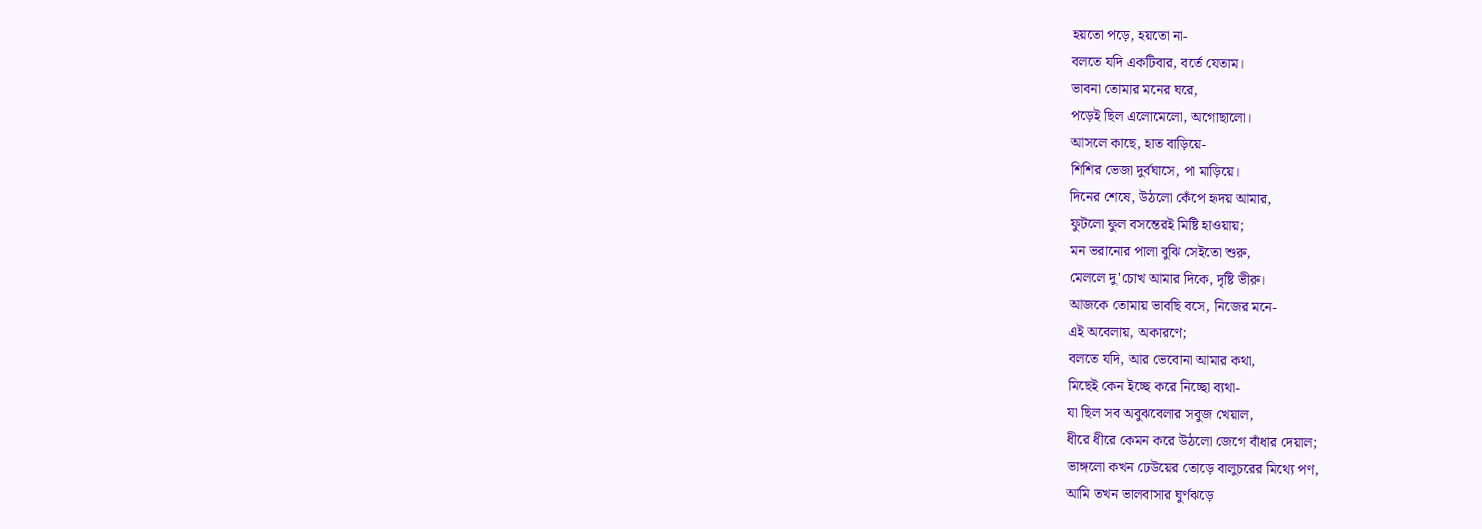হয়তো পড়ে, হয়তো না-
বলতে যদি একটিবার, বর্তে যেতাম।
ভাবনা তোমার মনের ঘরে,
পড়েই ছিল এলোমেলো, অগোছালো।
আসলে কাছে, হাত বাড়িয়ে-
শিশির ভেজা দুর্বঘাসে, পা মাড়িয়ে।
দিনের শেষে, উঠলো কেঁপে হৃদয় আমার,
ফুটলো ফুল বসন্তেরই মিষ্টি হাওয়ায়;
মন ভরানোর পালা বুঝি সেইতো শুরু,
মেললে দু'চোখ আমার দিকে, দৃষ্টি ভীরু।
আজকে তোমায় ভাবছি বসে, নিজের মনে-
এই অবেলায়, অকারণে;
বলতে যদি, আর ভেবোনা আমার কথা,
মিছেই কেন ইচ্ছে করে নিচ্ছো ব্যথা-
যা ছিল সব অবুঝবেলার সবুজ খেয়াল,
ধীরে ধীরে কেমন করে উঠলো জেগে বাঁধার দেয়াল;
ভাঙ্গলো কখন ঢেউয়ের তোড়ে বালুচরের মিথ্যে পণ,
আমি তখন ভালবাসার ঘুর্ণঝড়ে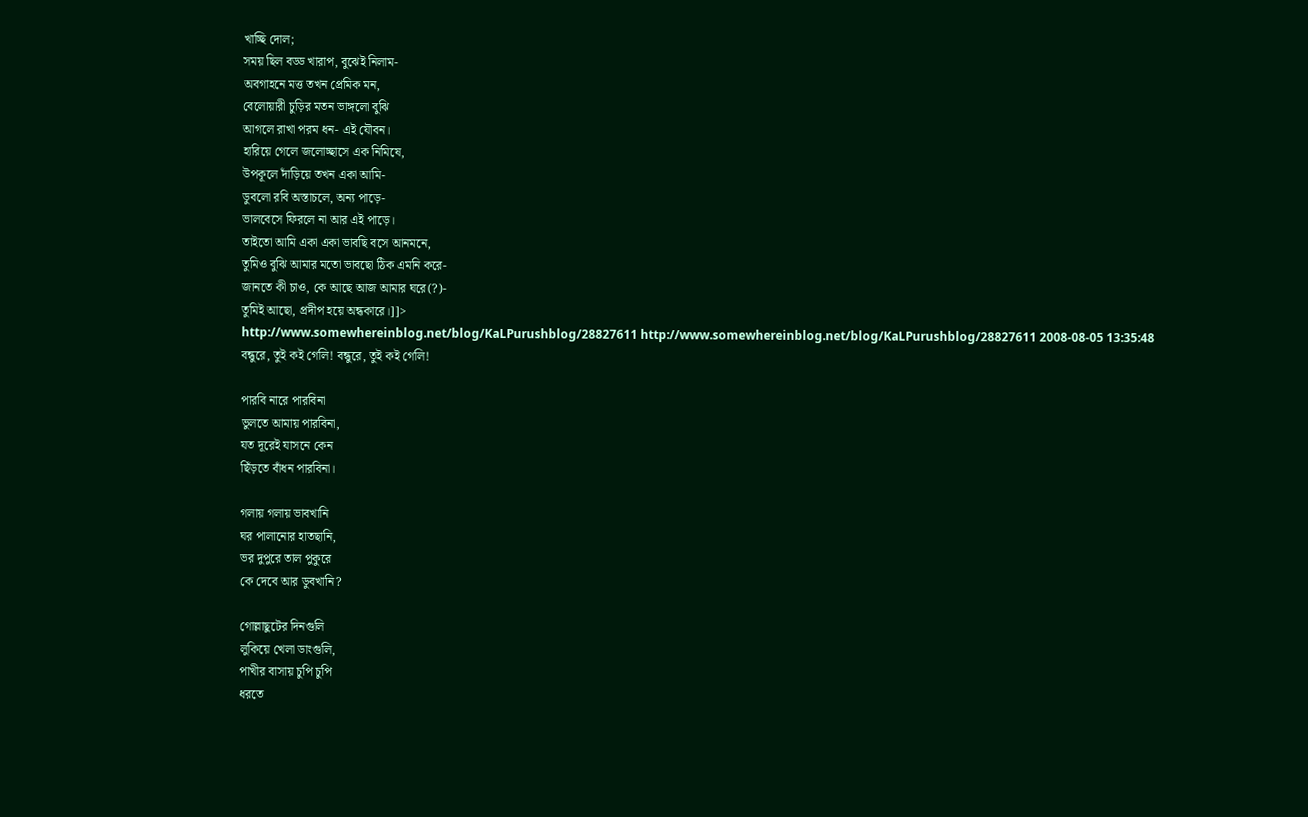খাচ্ছি দোল;
সময় ছিল বড্ড খারাপ, বুঝেই নিলাম-
অবগাহনে মত্ত তখন প্রেমিক মন,
বেলোয়ারী চুড়ির মতন ভাঙ্গলো বুঝি
আগলে রাখা পরম ধন- এই যৌবন।
হারিয়ে গেলে জলোচ্ছাসে এক নিমিষে,
উপকূলে দাঁড়িয়ে তখন একা আমি-
ডুবলো রবি অস্তাচলে, অন্য পাড়ে-
ভালবেসে ফিরলে না আর এই পাড়ে।
তাইতো আমি একা একা ভাবছি বসে আনমনে,
তুমিও বুঝি আমার মতো ভাবছো ঠিক এমনি করে-
জানতে কী চাও, কে আছে আজ আমার ঘরে(?)-
তুমিই আছো, প্রদীপ হয়ে অন্ধকারে।]]>
http://www.somewhereinblog.net/blog/KaLPurushblog/28827611 http://www.somewhereinblog.net/blog/KaLPurushblog/28827611 2008-08-05 13:35:48
বন্ধুরে, তুই কই গেলি! বন্ধুরে, তুই কই গেলি!

পারবি নারে পারবিনা
ভুলতে আমায় পারবিনা,
যত দূরেই যাসনে কেন
ছিঁড়তে বাঁধন পারবিনা।

গলায় গলায় ভাবখানি
ঘর পালানোর হাতছানি,
ভর দুপুরে তাল পুকুরে
কে দেবে আর ডুবখানি?

গোল্লাছুটের দিনগুলি
লুকিয়ে খেলা ডাংগুলি,
পাখীর বাসায় চুপি চুপি
ধরতে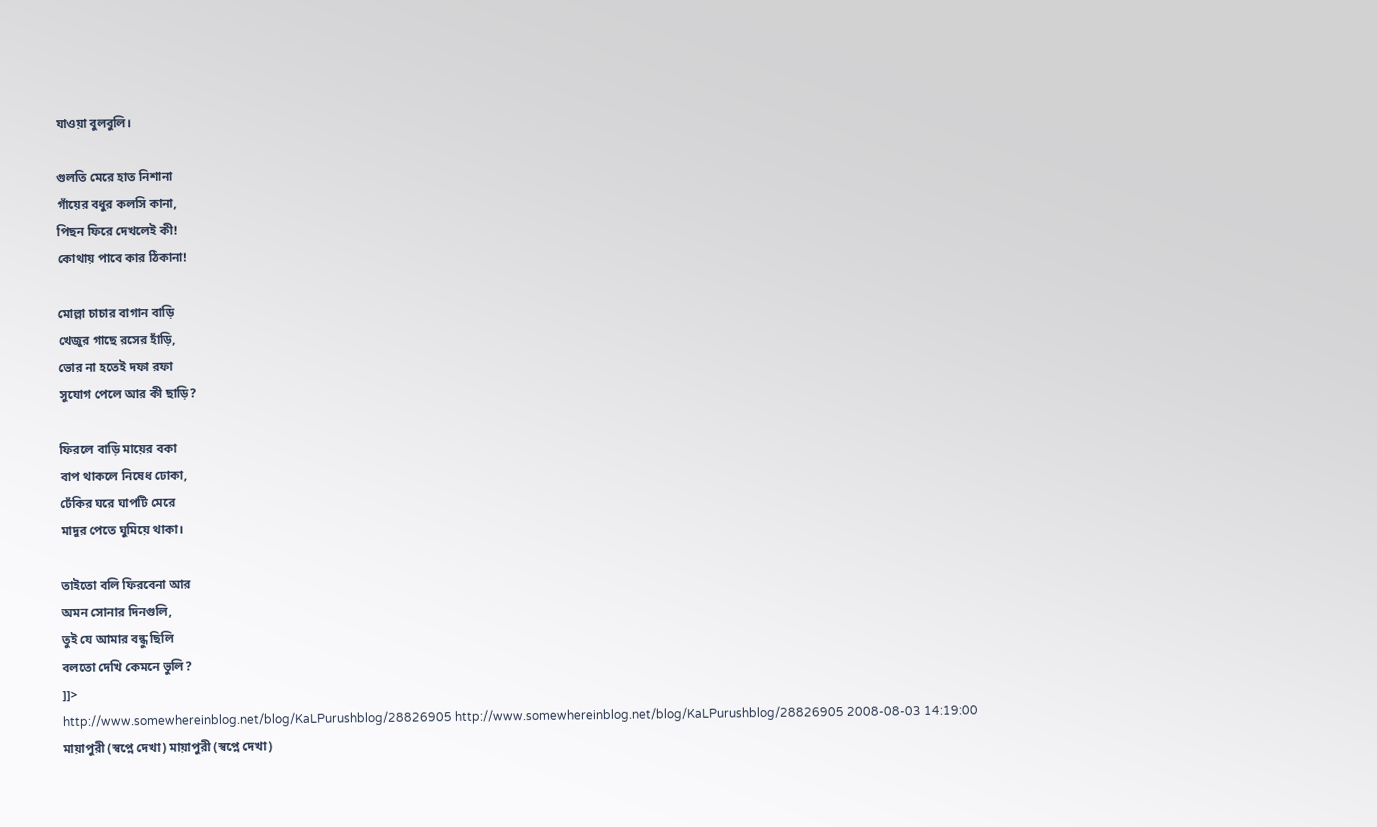যাওয়া বুলবুলি।

গুলতি মেরে হাত নিশানা
গাঁয়ের বধুর কলসি কানা,
পিছন ফিরে দেখলেই কী!
কোথায় পাবে কার ঠিকানা!

মোল্লা চাচার বাগান বাড়ি
খেজুর গাছে রসের হাঁড়ি,
ভোর না হতেই দফা রফা
সুযোগ পেলে আর কী ছাড়ি?

ফিরলে বাড়ি মায়ের বকা
বাপ থাকলে নিষেধ ঢোকা,
ঢেঁকির ঘরে ঘাপটি মেরে
মাদুর পেতে ঘুমিয়ে থাকা।

তাইতো বলি ফিরবেনা আর
অমন সোনার দিনগুলি,
তুই যে আমার বন্ধু ছিলি
বলতো দেখি কেমনে ভুলি?
]]>
http://www.somewhereinblog.net/blog/KaLPurushblog/28826905 http://www.somewhereinblog.net/blog/KaLPurushblog/28826905 2008-08-03 14:19:00
মায়াপুরী (স্বপ্নে দেখা) মায়াপুরী (স্বপ্নে দেখা)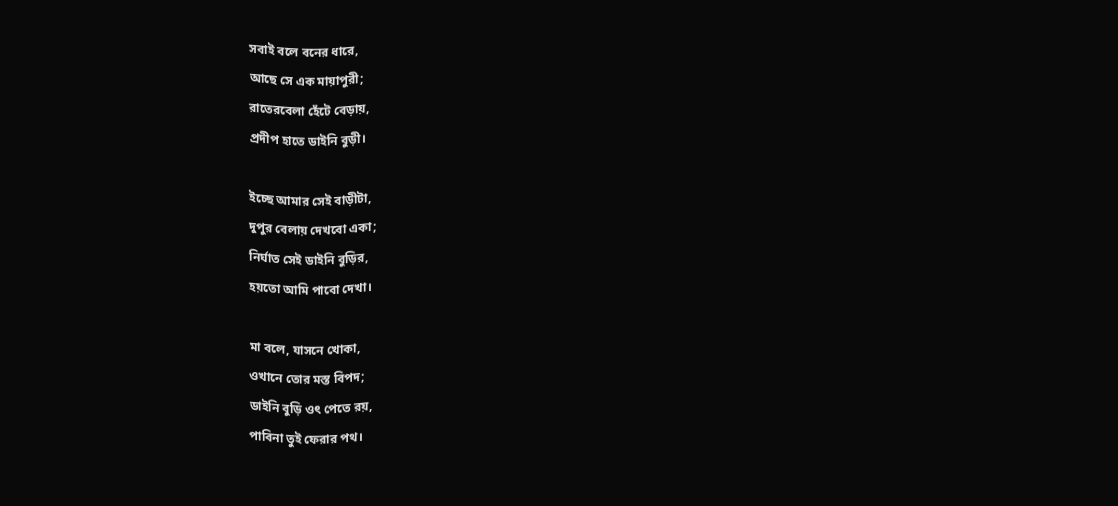সবাই বলে বনের ধারে,
আছে সে এক মায়াপুরী;
রাতেরবেলা হেঁটে বেড়ায়,
প্রদীপ হাতে ডাইনি বুড়ী।

ইচ্ছে আমার সেই বাড়ীটা,
দুপুর বেলায় দেখবো একা;
নির্ঘাত সেই ডাইনি বুড়ির,
হয়তো আমি পাবো দেখা।

মা বলে, যাসনে খোকা,
ওখানে তোর মস্ত বিপদ;
ডাইনি বুড়ি ওৎ পেতে রয়,
পাবিনা তুই ফেরার পথ।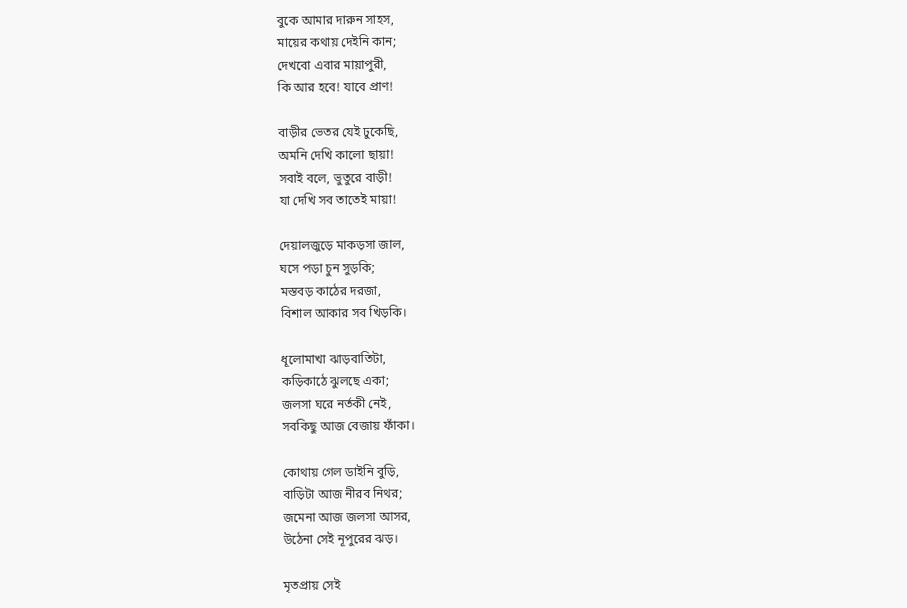বুকে আমার দারুন সাহস,
মায়ের কথায় দেইনি কান;
দেখবো এবার মায়াপুরী,
কি আর হবে! যাবে প্রাণ!

বাড়ীর ভেতর যেই ঢুকেছি,
অমনি দেখি কালো ছায়া!
সবাই বলে, ভুতুরে বাড়ী!
যা দেখি সব তাতেই মায়া!

দেয়ালজুড়ে মাকড়সা জাল,
ঘসে পড়া চুন সুড়কি;
মস্তবড় কাঠের দরজা,
বিশাল আকার সব খিড়কি।

ধূলোমাখা ঝাড়বাতিটা,
কড়িকাঠে ঝুলছে একা;
জলসা ঘরে নর্তকী নেই,
সবকিছু আজ বেজায় ফাঁকা।

কোথায় গেল ডাইনি বুড়ি,
বাড়িটা আজ নীরব নিথর;
জমেনা আজ জলসা আসর,
উঠেনা সেই নূপুরের ঝড়।

মৃতপ্রায় সেই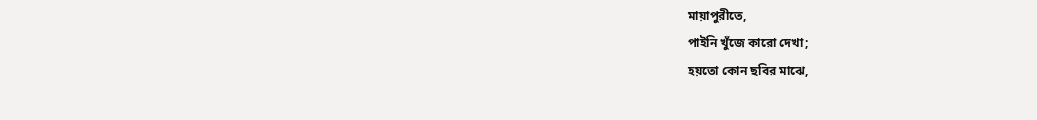মায়াপুরীতে,
পাইনি খুঁজে কারো দেখা;
হয়তো কোন ছবির মাঝে,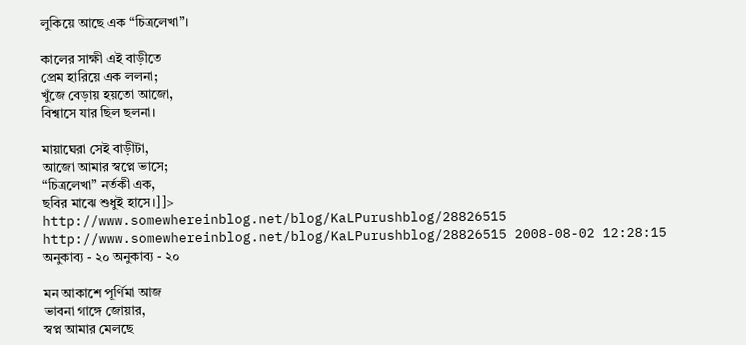লুকিয়ে আছে এক “চিত্রলেখা”।

কালের সাক্ষী এই বাড়ীতে
প্রেম হারিয়ে এক ললনা;
খুঁজে বেড়ায় হয়তো আজো,
বিশ্বাসে যার ছিল ছলনা।

মায়াঘেরা সেই বাড়ীটা,
আজো আমার স্বপ্নে ভাসে;
“চিত্রলেখা” নর্তকী এক,
ছবির মাঝে শুধুই হাসে।]]>
http://www.somewhereinblog.net/blog/KaLPurushblog/28826515 http://www.somewhereinblog.net/blog/KaLPurushblog/28826515 2008-08-02 12:28:15
অনুকাব্য - ২০ অনুকাব্য - ২০

মন আকাশে পূর্ণিমা আজ
ভাবনা গাঙ্গে জোয়ার,
স্বপ্ন আমার মেলছে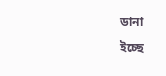ডানা
ইচ্ছে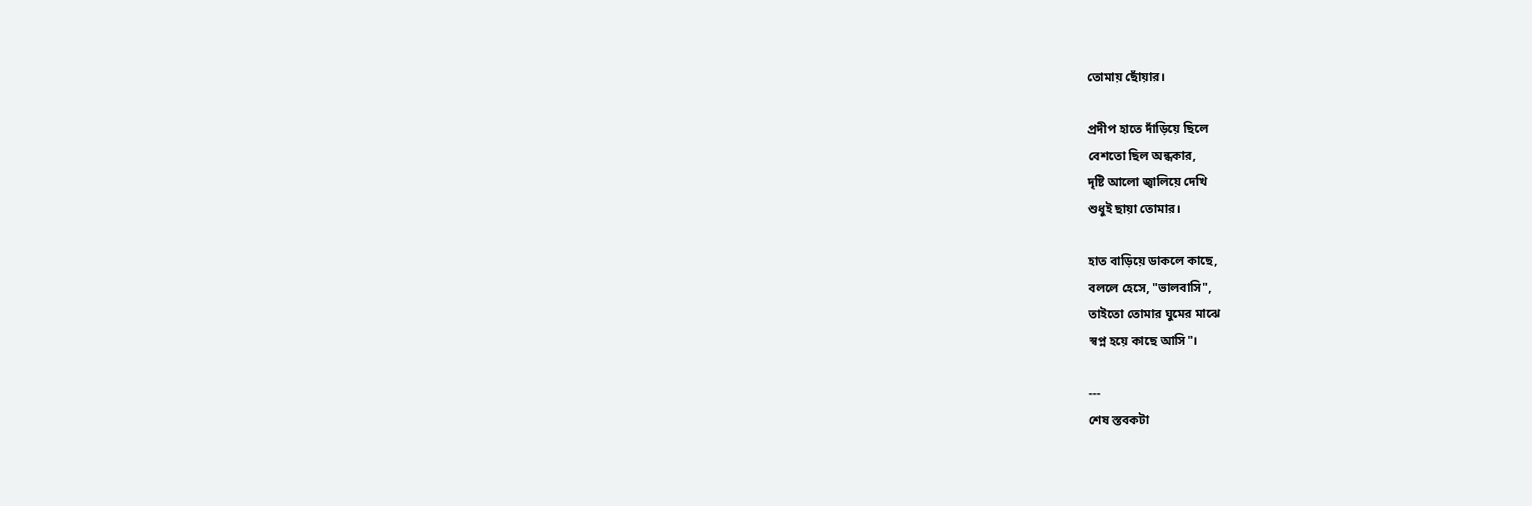তোমায় ছোঁয়ার।

প্রদীপ হাতে দাঁড়িয়ে ছিলে
বেশতো ছিল অন্ধকার,
দৃষ্টি আলো জ্বালিয়ে দেখি
শুধুই ছায়া তোমার।

হাত বাড়িয়ে ডাকলে কাছে,
বললে হেসে, "ভালবাসি",
তাইতো তোমার ঘুমের মাঝে
স্বপ্ন হয়ে কাছে আসি"।

---
শেষ স্তবকটা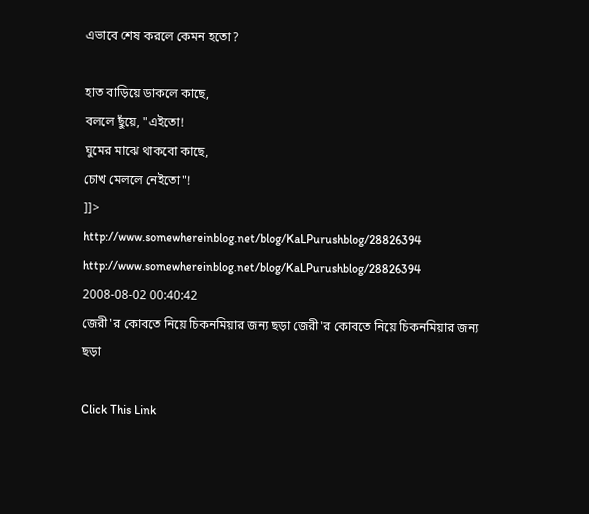এভাবে শেষ করলে কেমন হতো?

হাত বাড়িয়ে ডাকলে কাছে,
বললে ছুঁয়ে, "এইতো!
ঘুমের মাঝে থাকবো কাছে,
চোখ মেললে নেইতো"!
]]>
http://www.somewhereinblog.net/blog/KaLPurushblog/28826394 http://www.somewhereinblog.net/blog/KaLPurushblog/28826394 2008-08-02 00:40:42
জেরী'র কোবতে নিয়ে চিকনমিয়ার জন্য ছড়া জেরী'র কোবতে নিয়ে চিকনমিয়ার জন্য ছড়া

Click This Link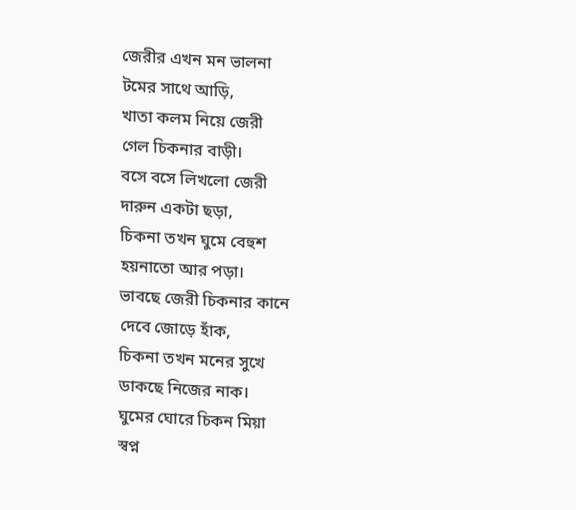জেরীর এখন মন ভালনা
টমের সাথে আড়ি,
খাতা কলম নিয়ে জেরী
গেল চিকনার বাড়ী।
বসে বসে লিখলো জেরী
দারুন একটা ছড়া,
চিকনা তখন ঘুমে বেহুশ
হয়নাতো আর পড়া।
ভাবছে জেরী চিকনার কানে
দেবে জোড়ে হাঁক,
চিকনা তখন মনের সুখে
ডাকছে নিজের নাক।
ঘুমের ঘোরে চিকন মিয়া
স্বপ্ন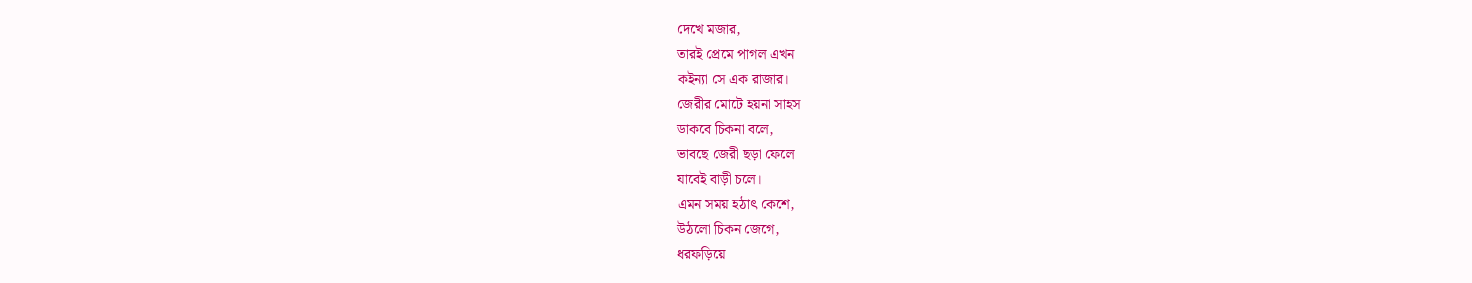দেখে মজার,
তারই প্রেমে পাগল এখন
কইন্যা সে এক রাজার।
জেরীর মোটে হয়না সাহস
ডাকবে চিকনা বলে,
ভাবছে জেরী ছড়া ফেলে
যাবেই বাড়ী চলে।
এমন সময় হঠাৎ কেশে,
উঠলো চিকন জেগে,
ধরফড়িয়ে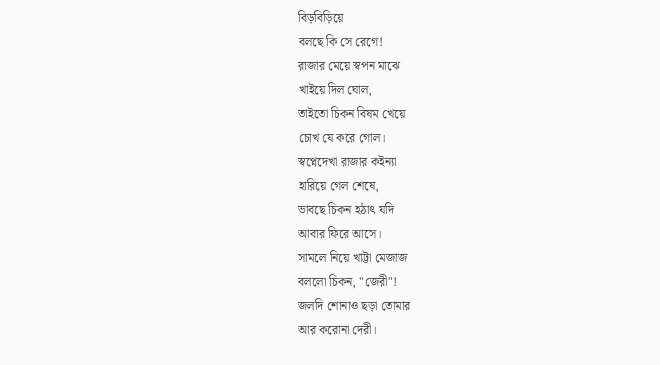বিড়বিড়িয়ে
বলছে কি সে রেগে!
রাজার মেয়ে স্বপন মাঝে
খাইয়ে দিল ঘোল,
তাইতো চিকন বিষম খেয়ে
চোখ যে করে গোল।
স্বপ্নেদেখা রাজার কইন্যা
হারিয়ে গেল শেষে,
ভাবছে চিকন হঠাৎ যদি
আবার ফিরে আসে।
সামলে নিয়ে খাট্টা মেজাজ
বললো চিকন, "জেরী"!
জলদি শোনাও ছড়া তোমার
আর করোনা দেরী।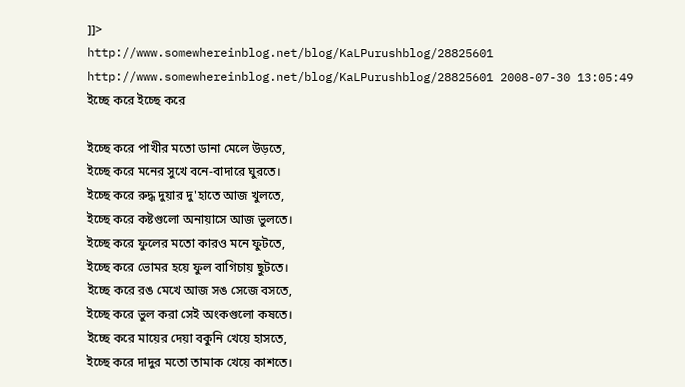]]>
http://www.somewhereinblog.net/blog/KaLPurushblog/28825601 http://www.somewhereinblog.net/blog/KaLPurushblog/28825601 2008-07-30 13:05:49
ইচ্ছে করে ইচ্ছে করে

ইচ্ছে করে পাখীর মতো ডানা মেলে উড়তে,
ইচ্ছে করে মনের সুখে বনে-বাদারে ঘুরতে।
ইচ্ছে করে রুদ্ধ দুয়ার দু'হাতে আজ খুলতে,
ইচ্ছে করে কষ্টগুলো অনায়াসে আজ ভুলতে।
ইচ্ছে করে ফুলের মতো কারও মনে ফুটতে,
ইচ্ছে করে ভোমর হয়ে ফুল বাগিচায় ছুটতে।
ইচ্ছে করে রঙ মেখে আজ সঙ সেজে বসতে,
ইচ্ছে করে ভুল করা সেই অংকগুলো কষতে।
ইচ্ছে করে মায়ের দেয়া বকুনি খেয়ে হাসতে,
ইচ্ছে করে দাদুর মতো তামাক খেয়ে কাশতে।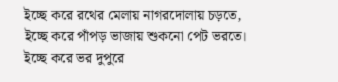ইচ্ছে করে রথের মেলায় নাগরদোলায় চড়তে,
ইচ্ছে করে পাঁপড় ভাজায় শুকনো পেট ভরতে।
ইচ্ছে করে ভর দুপুরে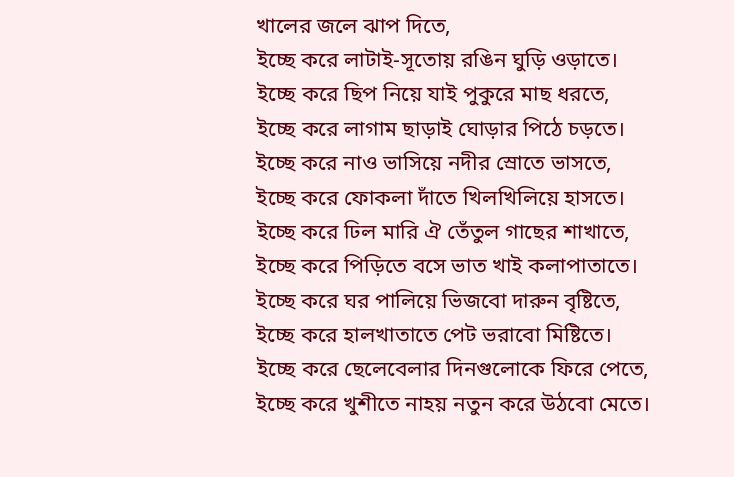খালের জলে ঝাপ দিতে,
ইচ্ছে করে লাটাই-সূতোয় রঙিন ঘুড়ি ওড়াতে।
ইচ্ছে করে ছিপ নিয়ে যাই পুকুরে মাছ ধরতে,
ইচ্ছে করে লাগাম ছাড়াই ঘোড়ার পিঠে চড়তে।
ইচ্ছে করে নাও ভাসিয়ে নদীর স্রোতে ভাসতে,
ইচ্ছে করে ফোকলা দাঁতে খিলখিলিয়ে হাসতে।
ইচ্ছে করে ঢিল মারি ঐ তেঁতুল গাছের শাখাতে,
ইচ্ছে করে পিড়িতে বসে ভাত খাই কলাপাতাতে।
ইচ্ছে করে ঘর পালিয়ে ভিজবো দারুন বৃষ্টিতে,
ইচ্ছে করে হালখাতাতে পেট ভরাবো মিষ্টিতে।
ইচ্ছে করে ছেলেবেলার দিনগুলোকে ফিরে পেতে,
ইচ্ছে করে খুশীতে নাহয় নতুন করে উঠবো মেতে।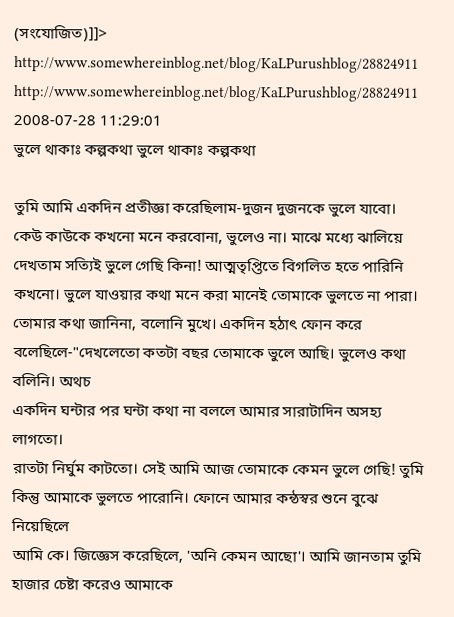(সংযোজিত)]]>
http://www.somewhereinblog.net/blog/KaLPurushblog/28824911 http://www.somewhereinblog.net/blog/KaLPurushblog/28824911 2008-07-28 11:29:01
ভুলে থাকাঃ কল্পকথা ভুলে থাকাঃ কল্পকথা

তুমি আমি একদিন প্রতীজ্ঞা করেছিলাম-দুজন দুজনকে ভুলে যাবো।
কেউ কাউকে কখনো মনে করবোনা, ভুলেও না। মাঝে মধ্যে ঝালিয়ে
দেখতাম সত্যিই ভুলে গেছি কিনা! আত্মতৃপ্তিতে বিগলিত হতে পারিনি
কখনো। ভুলে যাওয়ার কথা মনে করা মানেই তোমাকে ভুলতে না পারা।
তোমার কথা জানিনা, বলোনি মুখে। একদিন হঠাৎ ফোন করে বলেছিলে-"দেখলেতো কতটা বছর তোমাকে ভুলে আছি। ভুলেও কথা বলিনি। অথচ
একদিন ঘন্টার পর ঘন্টা কথা না বললে আমার সারাটাদিন অসহ্য লাগতো।
রাতটা নির্ঘুম কাটতো। সেই আমি আজ তোমাকে কেমন ভুলে গেছি! তুমি
কিন্তু আমাকে ভুলতে পারোনি। ফোনে আমার কন্ঠস্বর শুনে বুঝে নিয়েছিলে
আমি কে। জিজ্ঞেস করেছিলে, 'অনি কেমন আছো'। আমি জানতাম তুমি
হাজার চেষ্টা করেও আমাকে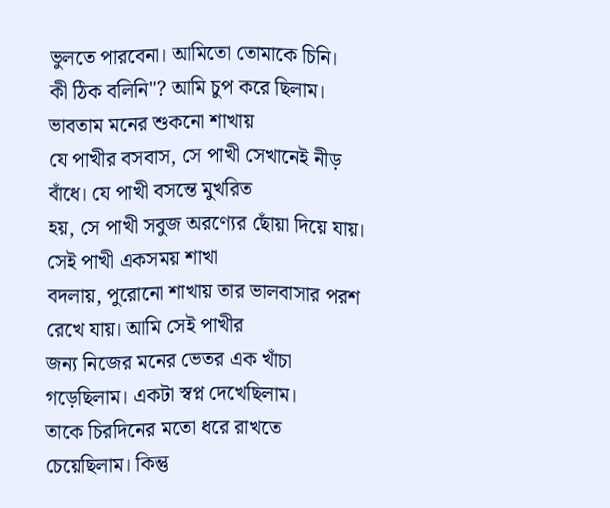ভুলতে পারবেনা। আমিতো তোমাকে চিনি।
কী ঠিক বলিনি"? আমি চুপ করে ছিলাম। ভাবতাম মনের শুকনো শাখায়
যে পাখীর বসবাস, সে পাখী সেখানেই নীড় বাঁধে। যে পাখী বসন্তে মুখরিত
হয়, সে পাখী সবুজ অরণ্যের ছোঁয়া দিয়ে যায়। সেই পাখী একসময় শাখা
বদলায়, পুরোনো শাখায় তার ভালবাসার পরশ রেখে যায়। আমি সেই পাখীর
জন্য নিজের মনের ভেতর এক খাঁচা গড়েছিলাম। একটা স্বপ্ন দেখেছিলাম।
তাকে চিরদিনের মতো ধরে রাখতে চেয়েছিলাম। কিন্তু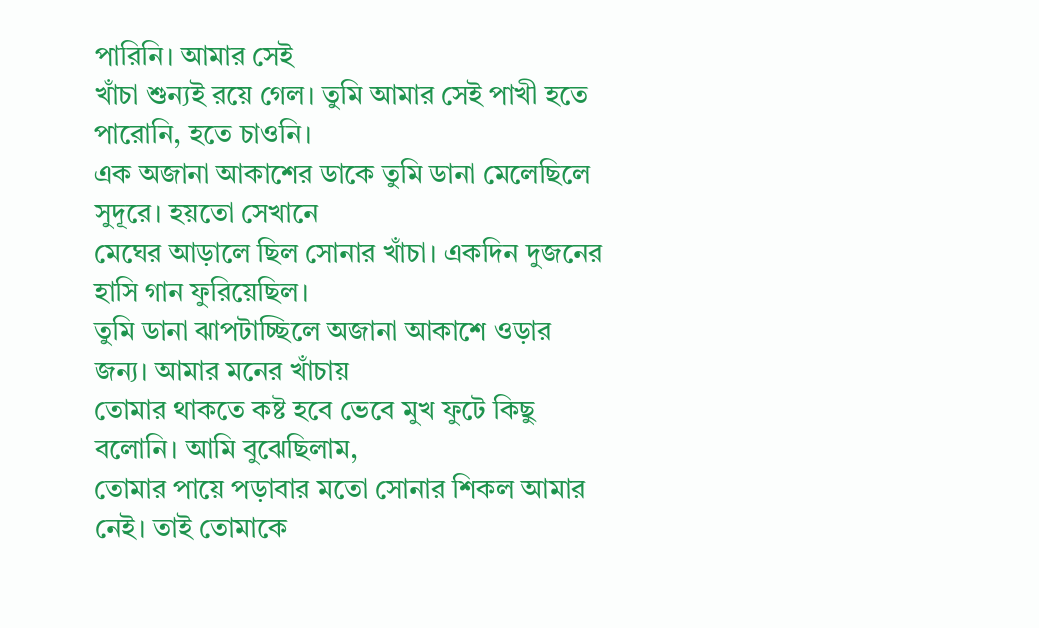পারিনি। আমার সেই
খাঁচা শুন্যই রয়ে গেল। তুমি আমার সেই পাখী হতে পারোনি, হতে চাওনি।
এক অজানা আকাশের ডাকে তুমি ডানা মেলেছিলে সুদূরে। হয়তো সেখানে
মেঘের আড়ালে ছিল সোনার খাঁচা। একদিন দুজনের হাসি গান ফুরিয়েছিল।
তুমি ডানা ঝাপটাচ্ছিলে অজানা আকাশে ওড়ার জন্য। আমার মনের খাঁচায়
তোমার থাকতে কষ্ট হবে ভেবে মুখ ফুটে কিছু বলোনি। আমি বুঝেছিলাম,
তোমার পায়ে পড়াবার মতো সোনার শিকল আমার নেই। তাই তোমাকে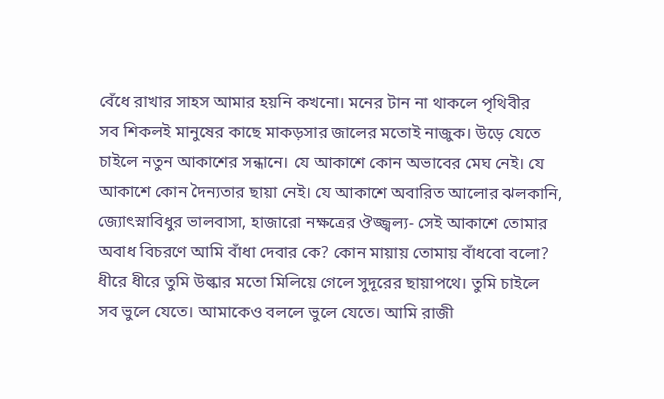বেঁধে রাখার সাহস আমার হয়নি কখনো। মনের টান না থাকলে পৃথিবীর
সব শিকলই মানুষের কাছে মাকড়সার জালের মতোই নাজুক। উড়ে যেতে
চাইলে নতুন আকাশের সন্ধানে। যে আকাশে কোন অভাবের মেঘ নেই। যে
আকাশে কোন দৈন্যতার ছায়া নেই। যে আকাশে অবারিত আলোর ঝলকানি,
জ্যোৎস্নাবিধুর ভালবাসা, হাজারো নক্ষত্রের ঔজ্জ্বল্য- সেই আকাশে তোমার
অবাধ বিচরণে আমি বাঁধা দেবার কে? কোন মায়ায় তোমায় বাঁধবো বলো?
ধীরে ধীরে তুমি উল্কার মতো মিলিয়ে গেলে সুদূরের ছায়াপথে। তুমি চাইলে
সব ভুলে যেতে। আমাকেও বললে ভুলে যেতে। আমি রাজী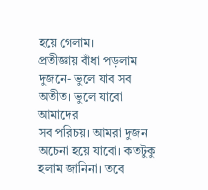হয়ে গেলাম।
প্রতীজ্ঞায় বাঁধা পড়লাম দুজনে- ভুলে যাব সব অতীত। ভুলে যাবো আমাদের
সব পরিচয়। আমরা দুজন অচেনা হয়ে যাবো। কতটুকু হলাম জানিনা। তবে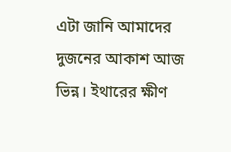এটা জানি আমাদের দুজনের আকাশ আজ ভিন্ন। ইথারের ক্ষীণ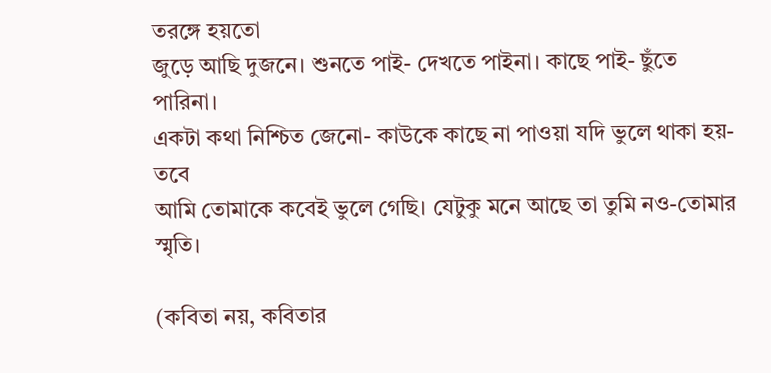তরঙ্গে হয়তো
জুড়ে আছি দুজনে। শুনতে পাই- দেখতে পাইনা। কাছে পাই- ছুঁতে পারিনা।
একটা কথা নিশ্চিত জেনো- কাউকে কাছে না পাওয়া যদি ভুলে থাকা হয়- তবে
আমি তোমাকে কবেই ভুলে গেছি। যেটুকু মনে আছে তা তুমি নও-তোমার স্মৃতি।

(কবিতা নয়, কবিতার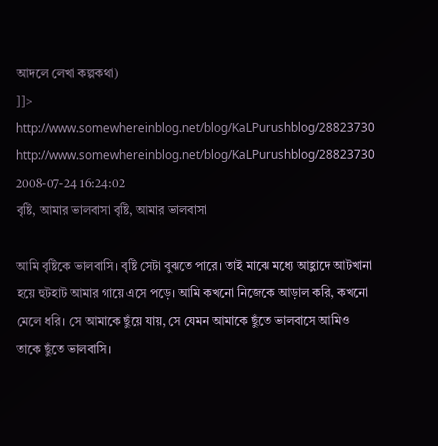আদলে লেখা কল্পকথা)
]]>
http://www.somewhereinblog.net/blog/KaLPurushblog/28823730 http://www.somewhereinblog.net/blog/KaLPurushblog/28823730 2008-07-24 16:24:02
বৃষ্টি, আমার ভালবাসা বৃষ্টি, আমার ভালবাসা

আমি বৃষ্টিকে ভালবাসি। বৃষ্টি সেটা বুঝতে পারে। তাই মাঝে মধ্যে আহ্লাদে আটখানা হয়ে হুটহাট আমার গায়ে এসে পড়ে। আমি কখনো নিজেকে আড়াল করি, কখনো মেলে ধরি। সে আমাকে ছুঁয়ে যায়, সে যেমন আমাকে ছুঁতে ভালবাসে আমিও তাকে ছুঁতে ভালবাসি।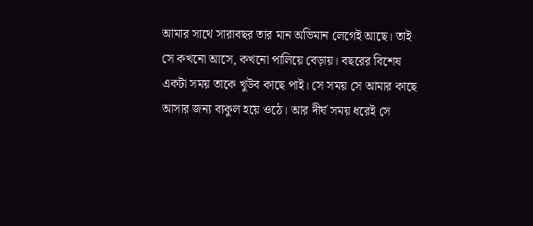আমার সাথে সারাবছর তার মান অভিমান লেগেই আছে। তাই সে কখনো আসে, কখনো পালিয়ে বেড়ায়। বছরের বিশেষ একটা সময় তাকে খুউব কাছে পাই। সে সময় সে আমার কাছে আসার জন্য ব্যকুল হয়ে ওঠে। আর দীর্ঘ সময় ধরেই সে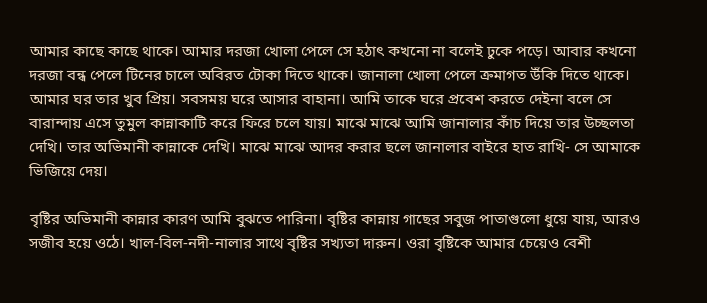আমার কাছে কাছে থাকে। আমার দরজা খোলা পেলে সে হঠাৎ কখনো না বলেই ঢুকে পড়ে। আবার কখনো দরজা বন্ধ পেলে টিনের চালে অবিরত টোকা দিতে থাকে। জানালা খোলা পেলে ক্রমাগত উঁকি দিতে থাকে। আমার ঘর তার খুব প্রিয়। সবসময় ঘরে আসার বাহানা। আমি তাকে ঘরে প্রবেশ করতে দেইনা বলে সে বারান্দায় এসে তুমুল কান্নাকাটি করে ফিরে চলে যায়। মাঝে মাঝে আমি জানালার কাঁচ দিয়ে তার উচ্ছলতা দেখি। তার অভিমানী কান্নাকে দেখি। মাঝে মাঝে আদর করার ছলে জানালার বাইরে হাত রাখি- সে আমাকে ভিজিয়ে দেয়।

বৃষ্টির অভিমানী কান্নার কারণ আমি বুঝতে পারিনা। বৃষ্টির কান্নায় গাছের সবুজ পাতাগুলো ধুয়ে যায়, আরও সজীব হয়ে ওঠে। খাল-বিল-নদী-নালার সাথে বৃষ্টির সখ্যতা দারুন। ওরা বৃষ্টিকে আমার চেয়েও বেশী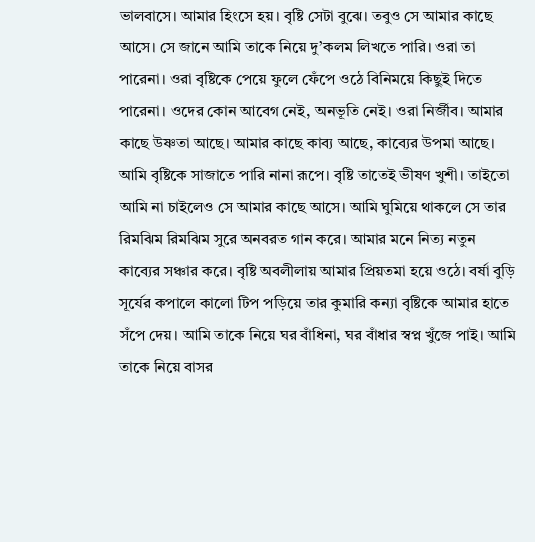ভালবাসে। আমার হিংসে হয়। বৃষ্টি সেটা বুঝে। তবুও সে আমার কাছে আসে। সে জানে আমি তাকে নিয়ে দু’কলম লিখতে পারি। ওরা তা পারেনা। ওরা বৃষ্টিকে পেয়ে ফুলে ফেঁপে ওঠে বিনিময়ে কিছুই দিতে পারেনা। ওদের কোন আবেগ নেই, অনভূতি নেই। ওরা নির্জীব। আমার কাছে উষ্ণতা আছে। আমার কাছে কাব্য আছে, কাব্যের উপমা আছে। আমি বৃষ্টিকে সাজাতে পারি নানা রূপে। বৃষ্টি তাতেই ভীষণ খুশী। তাইতো আমি না চাইলেও সে আমার কাছে আসে। আমি ঘুমিয়ে থাকলে সে তার রিমঝিম রিমঝিম সুরে অনবরত গান করে। আমার মনে নিত্য নতুন কাব্যের সঞ্চার করে। বৃষ্টি অবলীলায় আমার প্রিয়তমা হয়ে ওঠে। বর্ষা বুড়ি সূর্যের কপালে কালো টিপ পড়িয়ে তার কুমারি কন্যা বৃষ্টিকে আমার হাতে সঁপে দেয়। আমি তাকে নিয়ে ঘর বাঁধিনা, ঘর বাঁধার স্বপ্ন খুঁজে পাই। আমি তাকে নিয়ে বাসর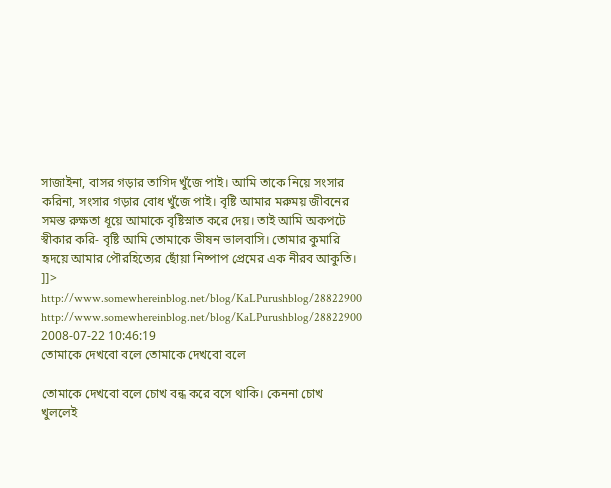সাজাইনা, বাসর গড়ার তাগিদ খুঁজে পাই। আমি তাকে নিয়ে সংসার করিনা, সংসার গড়ার বোধ খুঁজে পাই। বৃষ্টি আমার মরুময় জীবনের সমস্ত রুক্ষতা ধূয়ে আমাকে বৃষ্টিস্নাত করে দেয়। তাই আমি অকপটে স্বীকার করি- বৃষ্টি আমি তোমাকে ভীষন ভালবাসি। তোমার কুমারি হৃদয়ে আমার পৌরহিত্যের ছোঁয়া নিষ্পাপ প্রেমের এক নীরব আকুতি।
]]>
http://www.somewhereinblog.net/blog/KaLPurushblog/28822900 http://www.somewhereinblog.net/blog/KaLPurushblog/28822900 2008-07-22 10:46:19
তোমাকে দেখবো বলে তোমাকে দেখবো বলে

তোমাকে দেখবো বলে চোখ বন্ধ করে বসে থাকি। কেননা চোখ খুললেই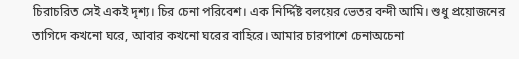চিরাচরিত সেই একই দৃশ্য। চির চেনা পরিবেশ। এক নির্দ্দিষ্ট বলয়ের ভেতর বন্দী আমি। শুধু প্রয়োজনের তাগিদে কখনো ঘরে, আবার কখনো ঘরের বাহিরে। আমার চারপাশে চেনাঅচেনা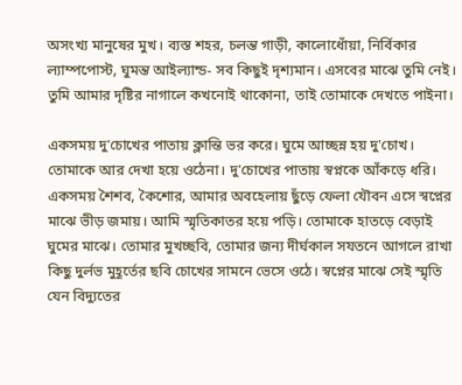অসংখ্য মানুষের মুখ। ব্যস্ত শহর, চলন্ত গাড়ী, কালোধোঁয়া, নির্বিকার ল্যাম্পপোস্ট, ঘুমন্ত আইল্যান্ড- সব কিছুই দৃশ্যমান। এসবের মাঝে তুমি নেই। তুমি আমার দৃষ্টির নাগালে কখনোই থাকোনা, তাই তোমাকে দেখতে পাইনা।

একসময় দু'চোখের পাতায় ক্লান্তি ভর করে। ঘুমে আচ্ছন্ন হয় দু'চোখ। তোমাকে আর দেখা হয়ে ওঠেনা। দু'চোখের পাতায় স্বপ্নকে আঁকড়ে ধরি। একসময় শৈশব, কৈশোর, আমার অবহেলায় ছুঁড়ে ফেলা যৌবন এসে স্বপ্নের মাঝে ভীড় জমায়। আমি স্মৃতিকাতর হয়ে পড়ি। তোমাকে হাতড়ে বেড়াই ঘুমের মাঝে। তোমার মুখচ্ছবি, তোমার জন্য দীর্ঘকাল সযতনে আগলে রাখা কিছু দুর্লভ মুহূর্তের ছবি চোখের সামনে ভেসে ওঠে। স্বপ্নের মাঝে সেই স্মৃতি যেন বিদ্যুতের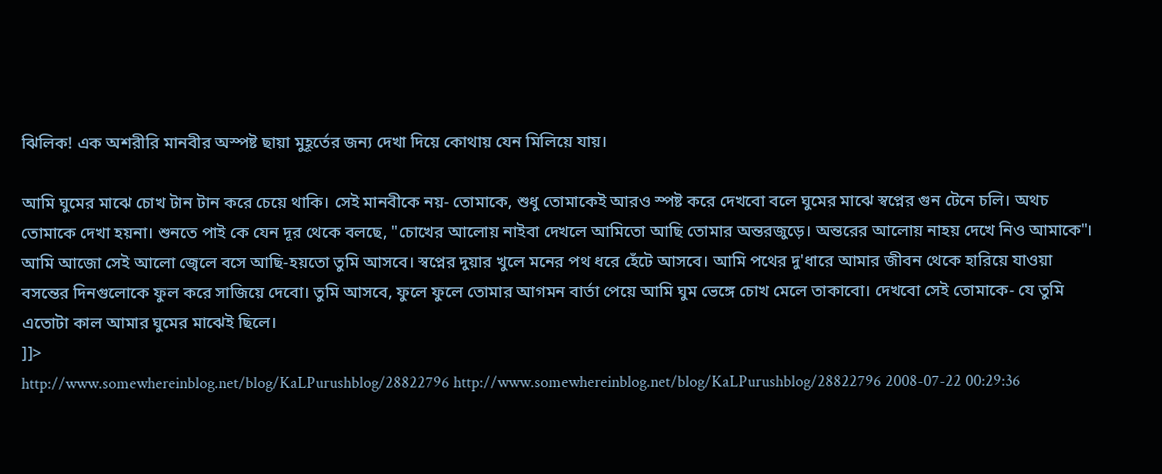ঝিলিক! এক অশরীরি মানবীর অস্পষ্ট ছায়া মুহূর্তের জন্য দেখা দিয়ে কোথায় যেন মিলিয়ে যায়।

আমি ঘুমের মাঝে চোখ টান টান করে চেয়ে থাকি। সেই মানবীকে নয়- তোমাকে, শুধু তোমাকেই আরও স্পষ্ট করে দেখবো বলে ঘুমের মাঝে স্বপ্নের গুন টেনে চলি। অথচ তোমাকে দেখা হয়না। শুনতে পাই কে যেন দূর থেকে বলছে, "চোখের আলোয় নাইবা দেখলে আমিতো আছি তোমার অন্তরজুড়ে। অন্তরের আলোয় নাহয় দেখে নিও আমাকে"। আমি আজো সেই আলো জ্বেলে বসে আছি-হয়তো তুমি আসবে। স্বপ্নের দুয়ার খুলে মনের পথ ধরে হেঁটে আসবে। আমি পথের দু'ধারে আমার জীবন থেকে হারিয়ে যাওয়া বসন্তের দিনগুলোকে ফুল করে সাজিয়ে দেবো। তুমি আসবে, ফুলে ফুলে তোমার আগমন বার্তা পেয়ে আমি ঘুম ভেঙ্গে চোখ মেলে তাকাবো। দেখবো সেই তোমাকে- যে তুমি এতোটা কাল আমার ঘুমের মাঝেই ছিলে।
]]>
http://www.somewhereinblog.net/blog/KaLPurushblog/28822796 http://www.somewhereinblog.net/blog/KaLPurushblog/28822796 2008-07-22 00:29:36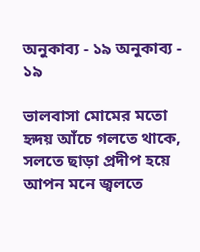অনুকাব্য - ১৯ অনুকাব্য - ১৯

ভালবাসা মোমের মতো
হৃদয় আঁচে গলতে থাকে,
সলতে ছাড়া প্রদীপ হয়ে
আপন মনে জ্বলতে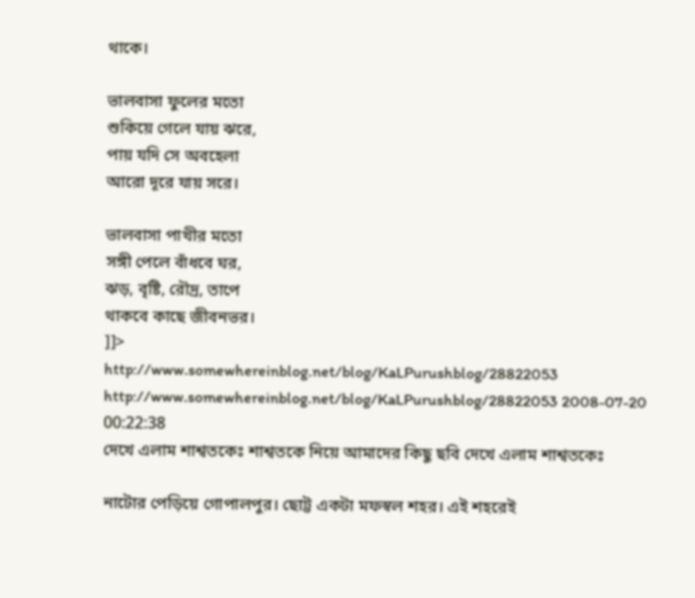থাকে।

ভালবাসা ফুলের মতো
শুকিয়ে গেলে যায় ঝরে,
পায় যদি সে অবহেলা
আরো দূরে যায় সরে।

ভালবাসা পাখীর মতো
সঙ্গী পেলে বাঁধবে ঘর,
ঝড়, বৃষ্টি, রৌদ্র, তাপে
থাকবে কাছে জীবনভর।
]]>
http://www.somewhereinblog.net/blog/KaLPurushblog/28822053 http://www.somewhereinblog.net/blog/KaLPurushblog/28822053 2008-07-20 00:22:38
দেখে এলাম শাশ্বতকেঃ শাশ্বতকে নিয়ে আমাদের কিছু ছবি দেখে এলাম শাশ্বতকেঃ

নাটোর পেড়িয়ে গোপালপুর। ছোট্ট একটা মফস্বল শহর। এই শহরেই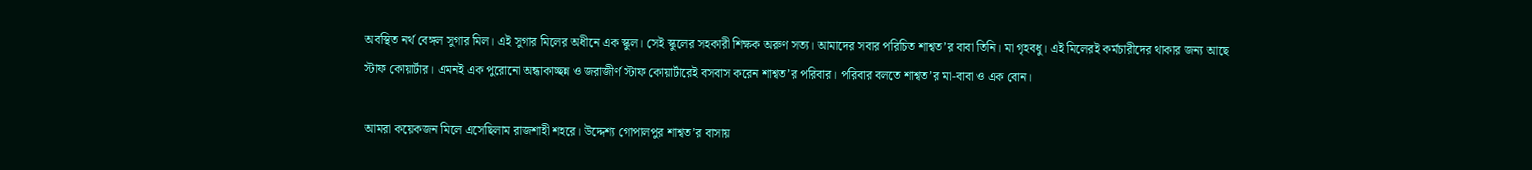অবস্থিত নর্থ বেঙ্গল সুগার মিল। এই সুগার মিলের অধীনে এক স্কুল। সেই স্কুলের সহকারী শিক্ষক অরুণ সত্য। আমাদের সবার পরিচিত শাশ্বত’র বাবা তিনি। মা গৃহবধু। এই মিলেরই কর্মচারীদের থাকার জন্য আছে স্টাফ কোয়ার্টার। এমনই এক পুরোনো অন্ধাকাচ্ছন্ন ও জরাজীর্ণ স্টাফ কোয়ার্টারেই বসবাস করেন শাশ্বত’র পরিবার। পরিবার বলতে শাশ্বত’র মা-বাবা ও এক বোন।

আমরা কয়েকজন মিলে এসেছিলাম রাজশাহী শহরে। উদ্দেশ্য গোপালপুর শাশ্বত’র বাসায়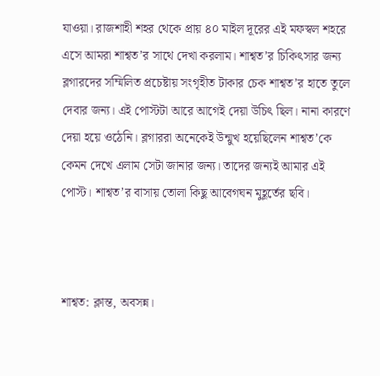যাওয়া। রাজশাহী শহর থেকে প্রায় ৪০ মাইল দূরের এই মফস্বল শহরে এসে আমরা শাশ্বত’র সাথে দেখা করলাম। শাশ্বত’র চিকিৎসার জন্য ব্লগারদের সম্মিলিত প্রচেষ্টায় সংগৃহীত টাকার চেক শাশ্বত’র হাতে তুলে দেবার জন্য। এই পোস্টটা আরে আগেই দেয়া উচিৎ ছিল। নানা কারণে দেয়া হয়ে ওঠেনি। ব্লগাররা অনেকেই উন্মুখ হয়েছিলেন শাশ্বত’কে কেমন দেখে এলাম সেটা জানার জন্য। তাদের জন্যই আমার এই পোস্ট। শাশ্বত’র বাসায় তোলা কিছু আবেগঘন মুহূর্তের ছবি।



শাশ্বত: ক্লান্ত, অবসন্ন।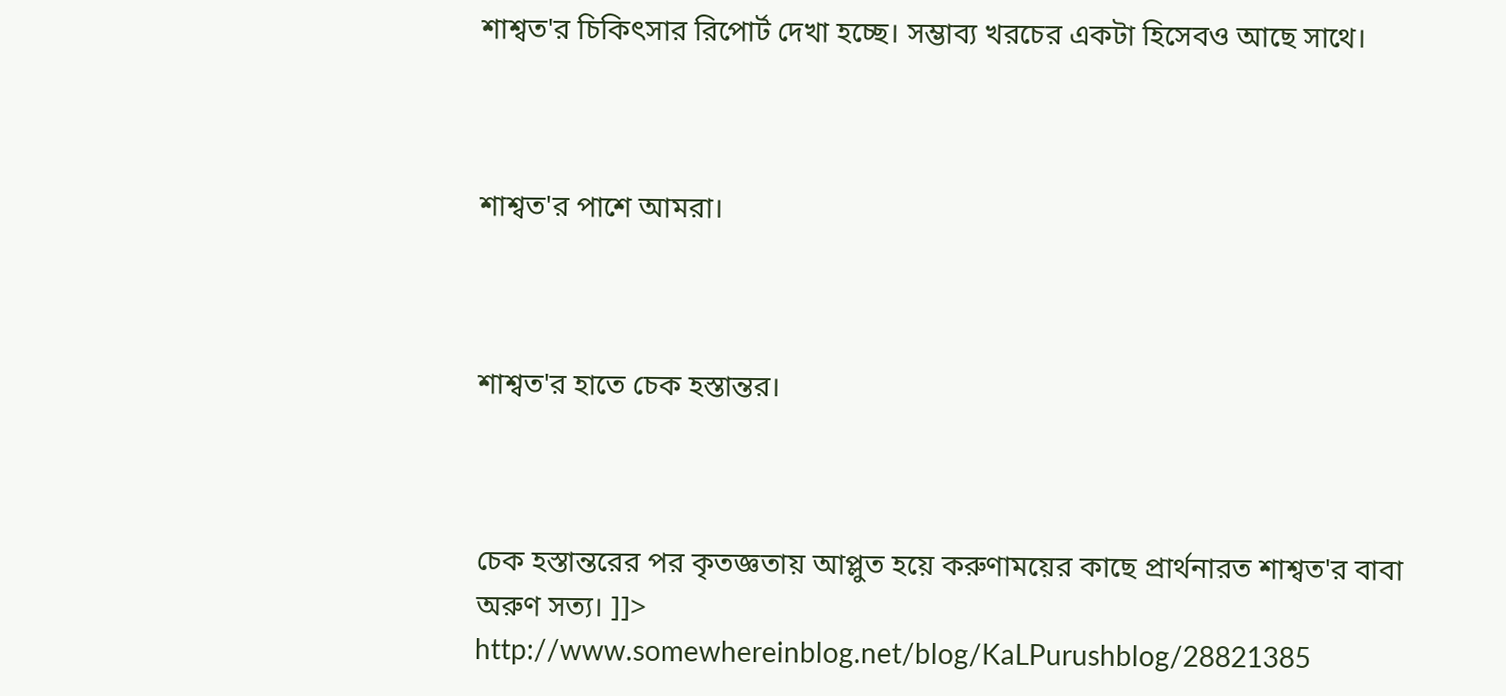শাশ্বত'র চিকিৎসার রিপোর্ট দেখা হচ্ছে। সম্ভাব্য খরচের একটা হিসেবও আছে সাথে।



শাশ্বত'র পাশে আমরা।



শাশ্বত'র হাতে চেক হস্তান্তর।



চেক হস্তান্তরের পর কৃতজ্ঞতায় আপ্লুত হয়ে করুণাময়ের কাছে প্রার্থনারত শাশ্বত'র বাবা অরুণ সত্য। ]]>
http://www.somewhereinblog.net/blog/KaLPurushblog/28821385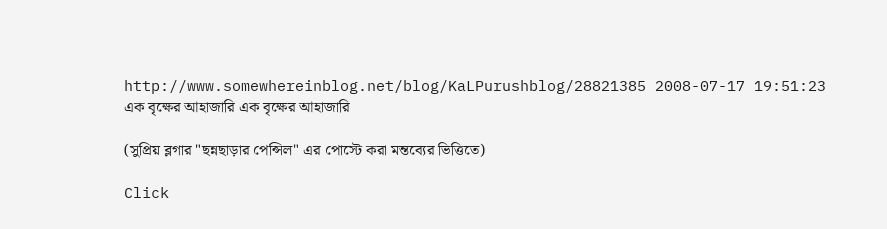http://www.somewhereinblog.net/blog/KaLPurushblog/28821385 2008-07-17 19:51:23
এক বৃক্ষের আহাজারি এক বৃক্ষের আহাজারি

(সুপ্রিয় ব্লগার "ছন্নছাড়ার পেন্সিল" এর পোস্টে করা মন্তব্যের ভিত্তিতে)

Click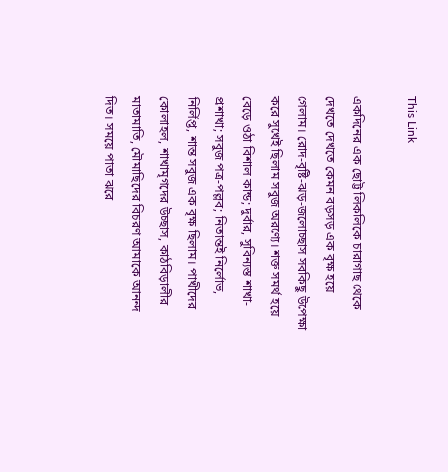This Link

একদিনের এক ছোট্ট লিকলিকে চারাগাছ থেকে দেখতে দেখতে কেমন বড়সড় এক বৃক্ষ হয়ে গেলাম। রোদ-বৃষ্টি-ঝড়-জলোচ্ছাস সবকিছু উপেক্ষা করে সুখেই ছিলাম সবুজ অরণ্যে। শক্ত সমর্থ হয়ে বেড়ে ওঠা বিশাল কান্ড; দুর্বার, সুবিন্যস্ত শাখা-প্রশাখা; সবুজ পত্র-পল্লব; নিতান্তই নির্লোভ, নির্লিপ্ত, শান্ত সবুজ এক বৃক্ষ ছিলাম। পাখীদের কোলাহল, শাখামৃগদের উচ্ছাস, কাঠবিড়ালীর মাতামাতি, মৌমাছিদের বিচরণ আমাকে আনন্দ দিত। সময়ে পাতা ঝরে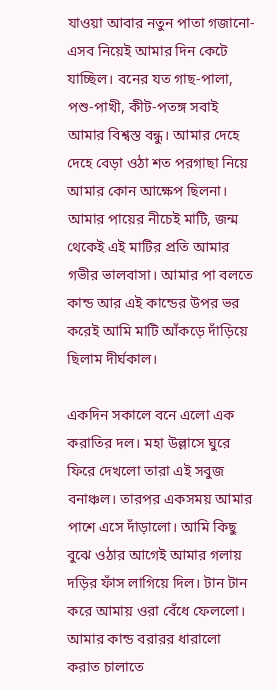যাওয়া আবার নতুন পাতা গজানো- এসব নিয়েই আমার দিন কেটে যাচ্ছিল। বনের যত গাছ-পালা, পশু-পাখী, কীট-পতঙ্গ সবাই আমার বিশ্বস্ত বন্ধু। আমার দেহে দেহে বেড়া ওঠা শত পরগাছা নিয়ে আমার কোন আক্ষেপ ছিলনা। আমার পায়ের নীচেই মাটি, জন্ম থেকেই এই মাটির প্রতি আমার গভীর ভালবাসা। আমার পা বলতে কান্ড আর এই কান্ডের উপর ভর করেই আমি মাটি আঁকড়ে দাঁড়িয়ে ছিলাম দীর্ঘকাল।

একদিন সকালে বনে এলো এক করাতির দল। মহা উল্লাসে ঘুরে ফিরে দেখলো তারা এই সবুজ বনাঞ্চল। তারপর একসময় আমার পাশে এসে দাঁড়ালো। আমি কিছু বুঝে ওঠার আগেই আমার গলায় দড়ির ফাঁস লাগিয়ে দিল। টান টান করে আমায় ওরা বেঁধে ফেললো। আমার কান্ড বরারর ধারালো করাত চালাতে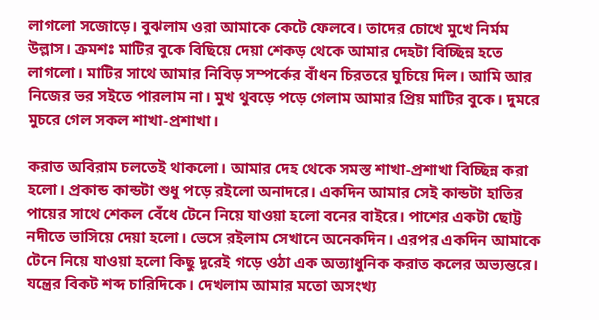লাগলো সজোড়ে। বুঝলাম ওরা আমাকে কেটে ফেলবে। তাদের চোখে মুখে নির্মম উল্লাস। ক্রমশঃ মাটির বুকে বিছিয়ে দেয়া শেকড় থেকে আমার দেহটা বিচ্ছিন্ন হতে লাগলো। মাটির সাথে আমার নিবিড় সম্পর্কের বাঁধন চিরতরে ঘুচিয়ে দিল। আমি আর নিজের ভর সইতে পারলাম না। মুখ থুবড়ে পড়ে গেলাম আমার প্রিয় মাটির বুকে। দুমরে মুচরে গেল সকল শাখা-প্রশাখা।

করাত অবিরাম চলতেই থাকলো। আমার দেহ থেকে সমস্ত শাখা-প্রশাখা বিচ্ছিন্ন করা হলো। প্রকান্ড কান্ডটা শুধু পড়ে রইলো অনাদরে। একদিন আমার সেই কান্ডটা হাতির পায়ের সাথে শেকল বেঁধে টেনে নিয়ে যাওয়া হলো বনের বাইরে। পাশের একটা ছোট্ট নদীতে ভাসিয়ে দেয়া হলো। ভেসে রইলাম সেখানে অনেকদিন। এরপর একদিন আমাকে টেনে নিয়ে যাওয়া হলো কিছু দূরেই গড়ে ওঠা এক অত্যাধুনিক করাত কলের অভ্যন্তরে। যন্ত্রের বিকট শব্দ চারিদিকে। দেখলাম আমার মতো অসংখ্য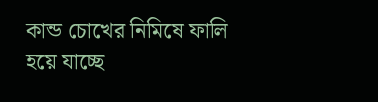কান্ড চোখের নিমিষে ফালি হয়ে যাচ্ছে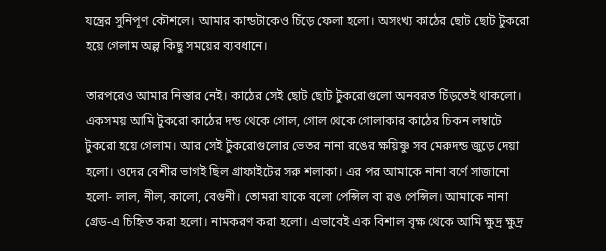যন্ত্রের সুনিপূণ কৌশলে। আমার কান্ডটাকেও চিঁড়ে ফেলা হলো। অসংখ্য কাঠের ছোট ছোট টুকরো হয়ে গেলাম অল্প কিছু সময়ের ব্যবধানে।

তারপরেও আমার নিস্তার নেই। কাঠের সেই ছোট ছোট টুকরোগুলো অনবরত চিঁড়তেই থাকলো। একসময় আমি টুকরো কাঠের দন্ড থেকে গোল, গোল থেকে গোলাকার কাঠের চিকন লম্বাটে টুকরো হয়ে গেলাম। আর সেই টুকরোগুলোর ভেতর নানা রঙের ক্ষয়িষ্ণু সব মেরুদন্ড জুড়ে দেয়া হলো। ওদের বেশীর ভাগই ছিল গ্রাফাইটের সরু শলাকা। এর পর আমাকে নানা বর্ণে সাজানো হলো- লাল, নীল, কালো, বেগুনী। তোমরা যাকে বলো পেন্সিল বা রঙ পেন্সিল। আমাকে নানা গ্রেড-এ চিহ্নিত করা হলো। নামকরণ করা হলো। এভাবেই এক বিশাল বৃক্ষ থেকে আমি ক্ষুদ্র ক্ষুদ্র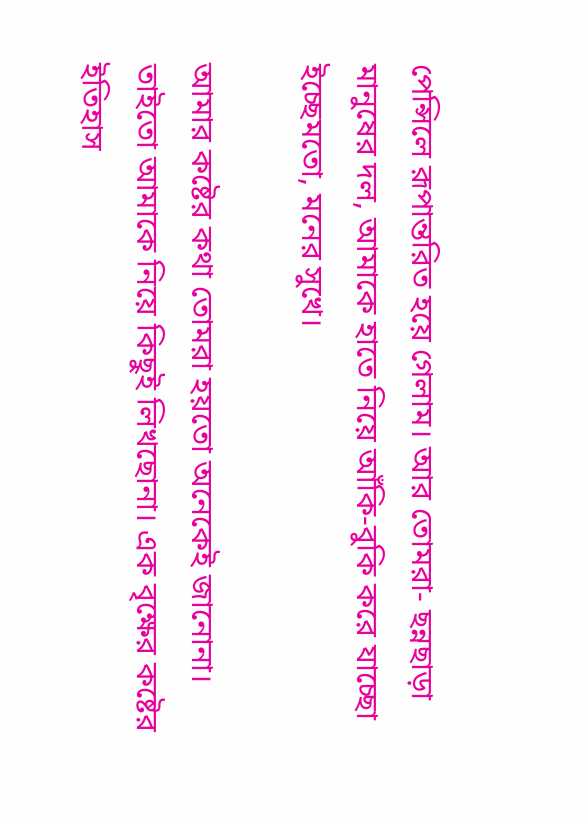পেন্সিলে রূপান্তরিত হয়ে গেলাম। আর তোমরা- ছন্নছাড়া মানুষের দল, আমাকে হাতে নিয়ে আঁকি-বুকি করে যাচ্ছো ইচ্ছেমতো, মনের সুখে।

আমার কষ্টের কথা তোমরা হয়তো অনেকেই জানোনা। তাইতো আমাকে নিয়ে কিছুই লিখছোনা। এক বৃক্ষের কষ্টের ইতিহাস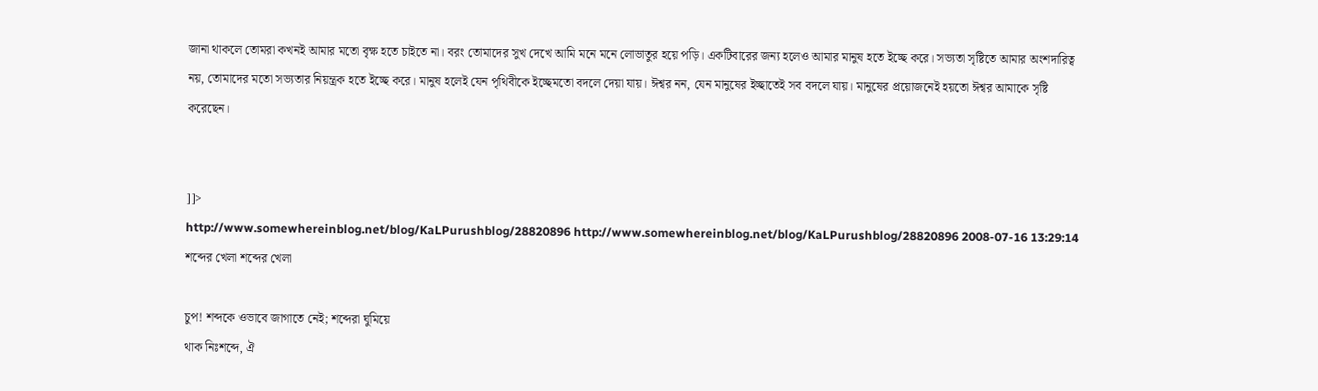জানা থাকলে তোমরা কখনই আমার মতো বৃক্ষ হতে চাইতে না। বরং তোমাদের সুখ দেখে আমি মনে মনে লোভাতুর হয়ে পড়ি। একটিবারের জন্য হলেও আমার মানুষ হতে ইচ্ছে করে। সভ্যতা সৃষ্টিতে আমার অংশদারিত্ব নয়, তোমাদের মতো সভ্যতার নিয়ন্ত্রক হতে ইচ্ছে করে। মানুষ হলেই যেন পৃথিবীকে ইচ্ছেমতো বদলে দেয়া যায়। ঈশ্বর নন, যেন মানুষের ইচ্ছাতেই সব বদলে যায়। মানুষের প্রয়োজনেই হয়তো ঈশ্বর আমাকে সৃষ্টি করেছেন।


]]>
http://www.somewhereinblog.net/blog/KaLPurushblog/28820896 http://www.somewhereinblog.net/blog/KaLPurushblog/28820896 2008-07-16 13:29:14
শব্দের খেলা শব্দের খেলা

চুপ! শব্দকে ওভাবে জাগাতে নেই; শব্দেরা ঘুমিয়ে
থাক নিঃশব্দে, ঐ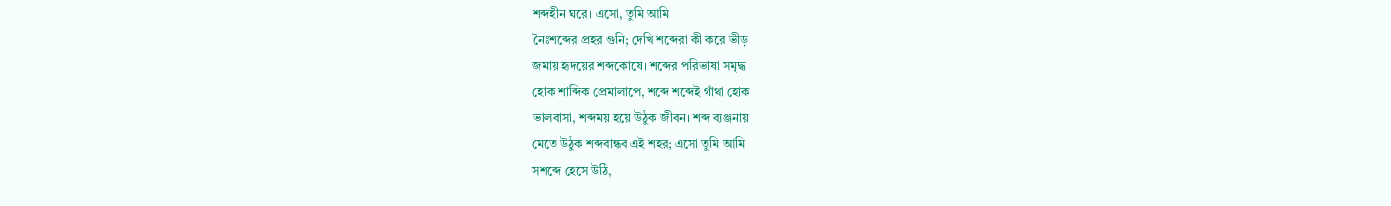শব্দহীন ঘরে। এসো, তুমি আমি
নৈঃশব্দের প্রহর গুনি; দেখি শব্দেরা কী করে ভীড়
জমায় হৃদয়ের শব্দকোষে। শব্দের পরিভাষা সমৃদ্ধ
হোক শাব্দিক প্রেমালাপে, শব্দে শব্দেই গাঁথা হোক
ভালবাসা, শব্দময় হয়ে উঠুক জীবন। শব্দ ব্যঞ্জনায়
মেতে উঠুক শব্দবান্ধব এই শহর; এসো তুমি আমি
সশব্দে হেসে উঠি,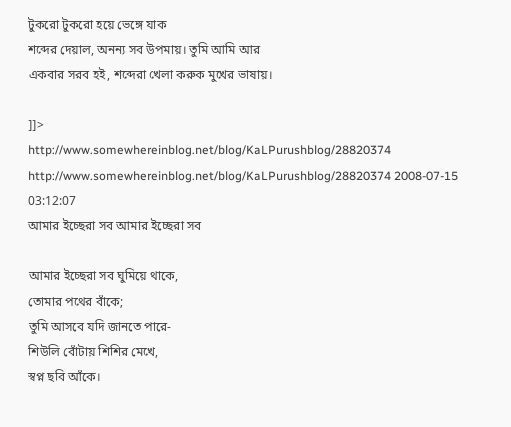টুকরো টুকরো হয়ে ভেঙ্গে যাক
শব্দের দেয়াল, অনন্য সব উপমায়। তুমি আমি আর
একবার সরব হই, শব্দেরা খেলা করুক মুখের ভাষায়।

]]>
http://www.somewhereinblog.net/blog/KaLPurushblog/28820374 http://www.somewhereinblog.net/blog/KaLPurushblog/28820374 2008-07-15 03:12:07
আমার ইচ্ছেরা সব আমার ইচ্ছেরা সব

আমার ইচ্ছেরা সব ঘুমিয়ে থাকে,
তোমার পথের বাঁকে;
তুমি আসবে যদি জানতে পারে-
শিউলি বোঁটায় শিশির মেখে,
স্বপ্ন ছবি আঁকে।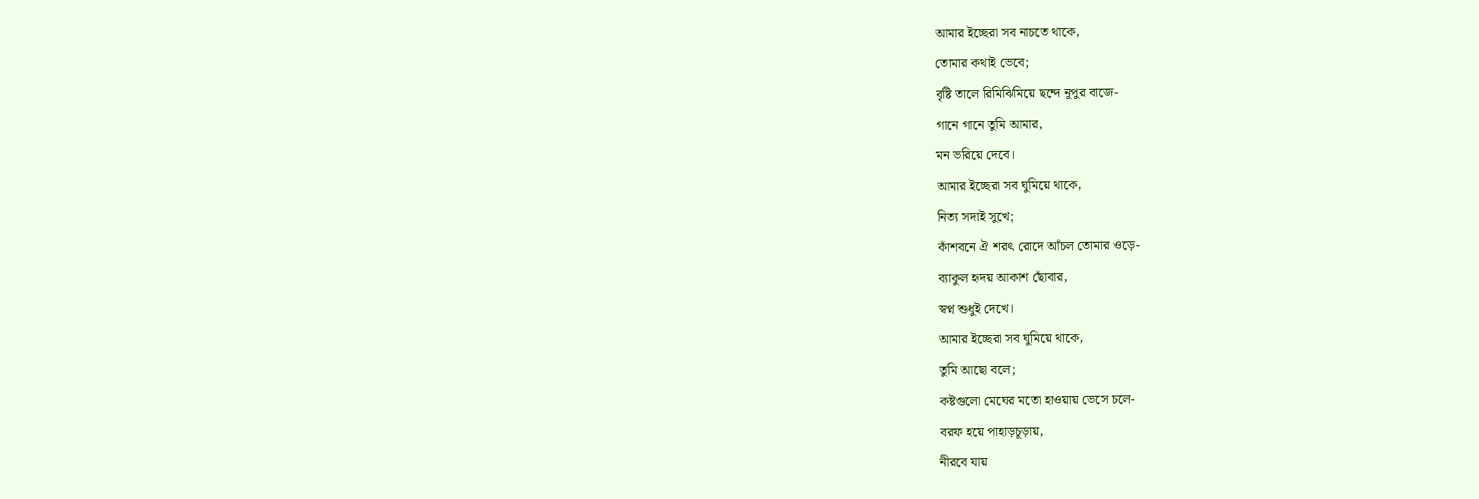আমার ইচ্ছেরা সব নাচতে থাকে,
তোমার কথাই ভেবে;
বৃষ্টি তালে রিমিঝিমিয়ে ছন্দে নূপুর বাজে-
গানে গানে তুমি আমার,
মন ভরিয়ে দেবে।
আমার ইচ্ছেরা সব ঘুমিয়ে থাকে,
নিত্য সদাই সুখে;
কাঁশবনে ঐ শরৎ রোদে আঁচল তোমার ওড়ে-
ব্যাকুল হৃদয় আকাশ ছোঁবার,
স্বপ্ন শুধুই দেখে।
আমার ইচ্ছেরা সব ঘুমিয়ে থাকে,
তুমি আছো বলে;
কষ্টগুলো মেঘের মতো হাওয়ায় ভেসে চলে-
বরফ হয়ে পাহাড়চূড়ায়,
নীরবে যায়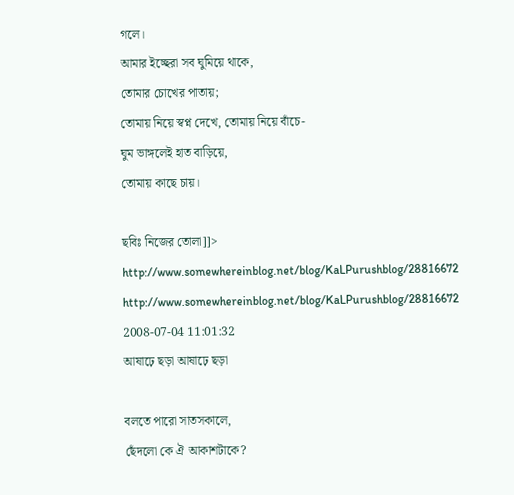গলে।
আমার ইচ্ছেরা সব ঘুমিয়ে থাকে,
তোমার চোখের পাতায়;
তোমায় নিয়ে স্বপ্ন দেখে, তোমায় নিয়ে বাঁচে-
ঘুম ভাঙ্গলেই হাত বাড়িয়ে,
তোমায় কাছে চায়।

ছবিঃ নিজের তোলা]]>
http://www.somewhereinblog.net/blog/KaLPurushblog/28816672 http://www.somewhereinblog.net/blog/KaLPurushblog/28816672 2008-07-04 11:01:32
আষাঢ়ে ছড়া আষাঢ়ে ছড়া

বলতে পারো সাতসকালে,
ছেঁদলো কে ঐ আকাশটাকে?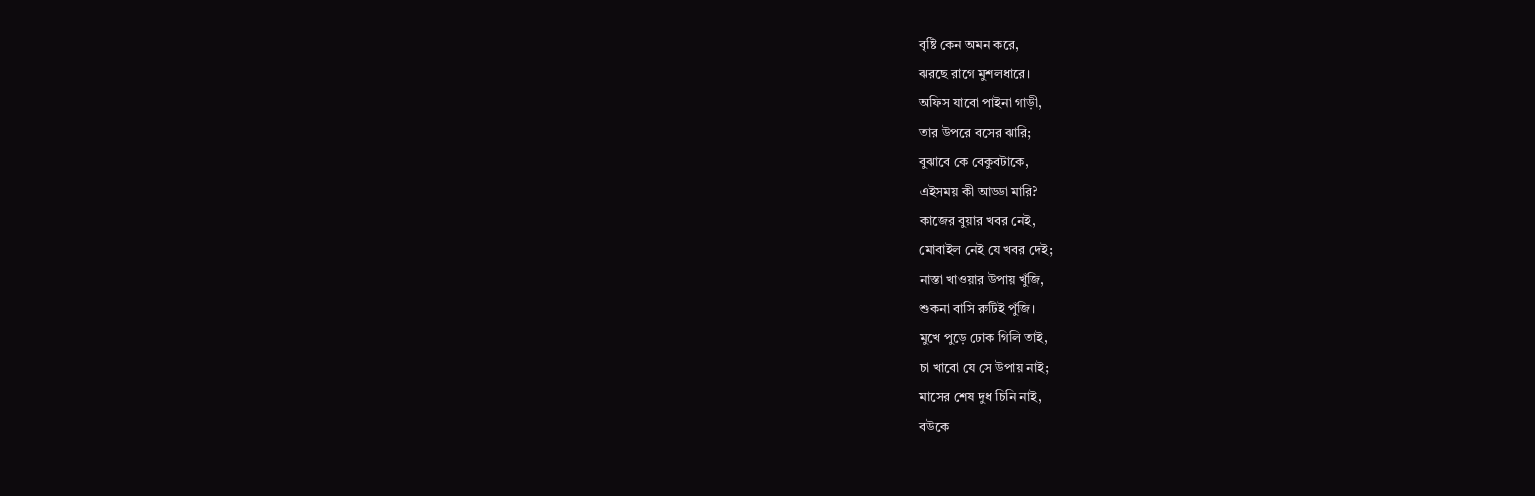বৃষ্টি কেন অমন করে,
ঝরছে রাগে মুশলধারে।
অফিস যাবো পাইনা গাড়ী,
তার উপরে বসের ঝারি;
বুঝাবে কে বেকুবটাকে,
এইসময় কী আড্ডা মারি?
কাজের বুয়ার খবর নেই,
মোবাইল নেই যে খবর দেই;
নাস্তা খাওয়ার উপায় খুঁজি,
শুকনা বাসি রুটিই পুঁজি।
মুখে পুড়ে ঢোক গিলি তাই,
চা খাবো যে সে উপায় নাই;
মাসের শেষ দুধ চিনি নাই,
বউকে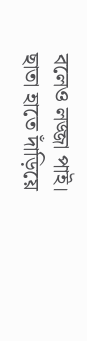বলেও লজ্জা পাই।
ছাতা হাতে দাঁড়িয়ে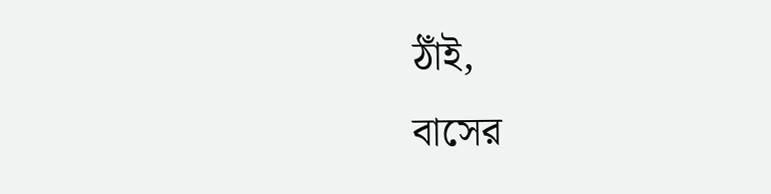ঠাঁই,
বাসের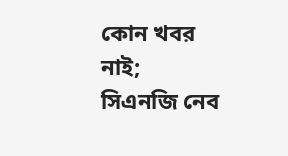কোন খবর নাই;
সিএনজি নেব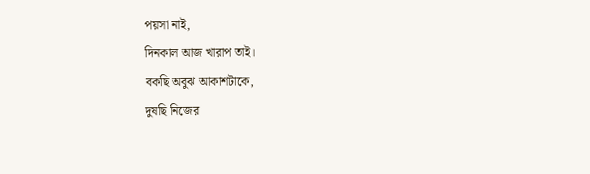পয়সা নাই,
দিনকাল আজ খারাপ তাই।
বকছি অবুঝ আকাশটাকে,
দুষছি নিজের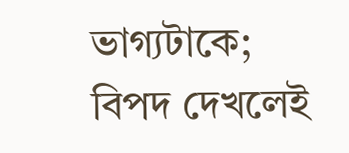ভাগ্যটাকে;
বিপদ দেখলেই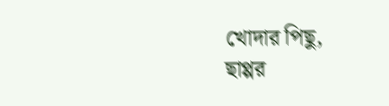খোদার পিছু,
ছাপ্পর